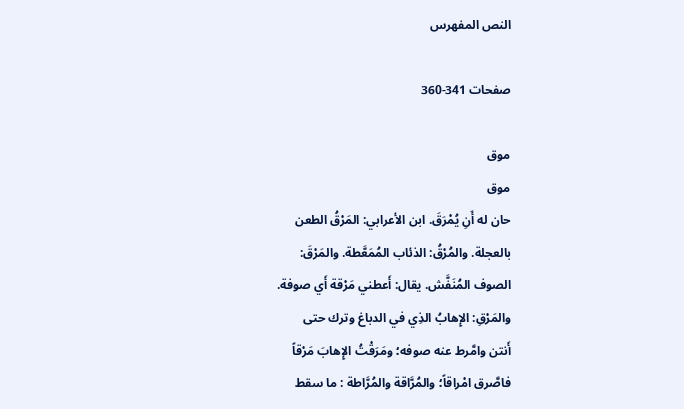النص المفهرس

صفحات 341-360

موق
موق
حان له أَنِ يُمْرَقَ. ابن الأعرابي: المَرْقُ الطعن
بالعجلة. والمُرْقُ: الذئاب المُمَعَّطة. والمَرْقَ:
الصوف المُنَفَّش. يقال: أَعطني مَرْقة أَي صوفة.
والمَرْقِ: الإِهابُ الذِي في الدباغ وترك حتى
أَنتن وامَّرط عنه صوفه؛ ومَرَقْتُ الإِهابَ مَرْقاً
فاصَّرق امْراقاً؛ والمُرَّاقة والمُرَّاطة : ما سقط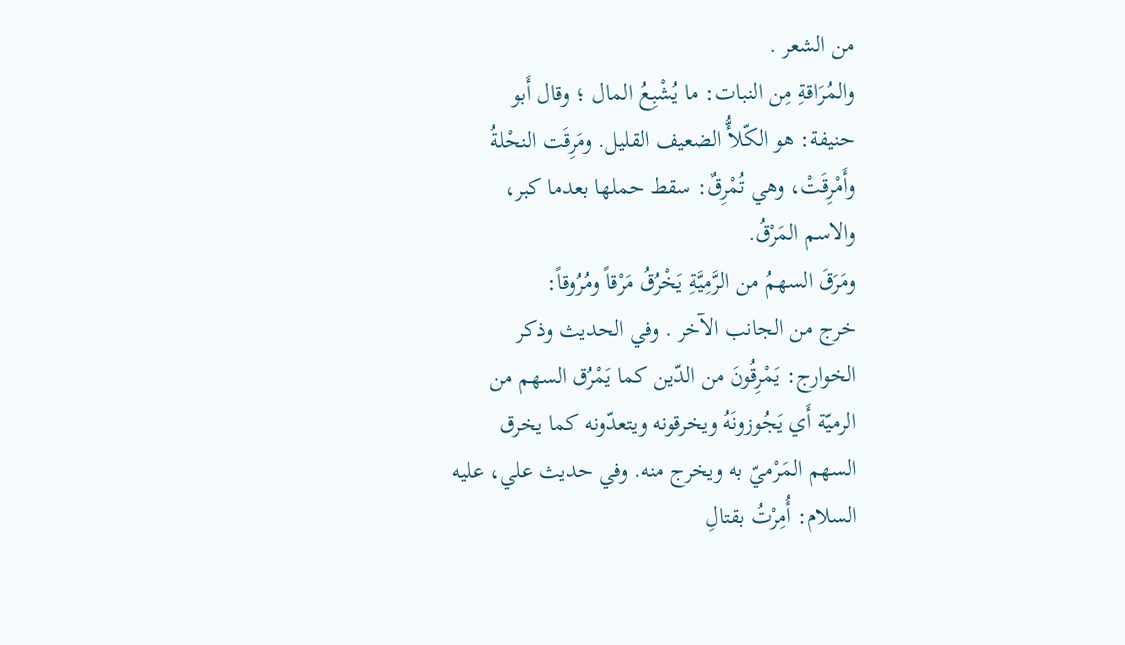من الشعر .
والمُرَاقةِ مِن النبات: ما يُشْبِعُ المال ؛ وقال أَبو
حنيفة: هو الكّلأُّ الضعيف القليل. ومَرِقَت النحْلةُ
وأَمْرِقَتْ، وهي تُمْرِقٌ: سقط حملها بعدما كبر،
والاسم المَرْقُ.
ومَرَقَ السهمُ من الرَّمِيَّةِ يَخْرُقُ مَرْقاً ومُرُوقاً:
خرج من الجانب الآخر . وفي الحديث وذكر
الخوارج: يَمْرِقُونَ من الدّين كما يَمْرُق السهم من
الرميّة أَي يَجُوزونَهُ ويخرقونه ويتعدّونه كما يخرق
السهم المَرْميّ به ويخرج منه. وفي حديث علي، عليه
السلام: أُمِرْتُ بقتالِ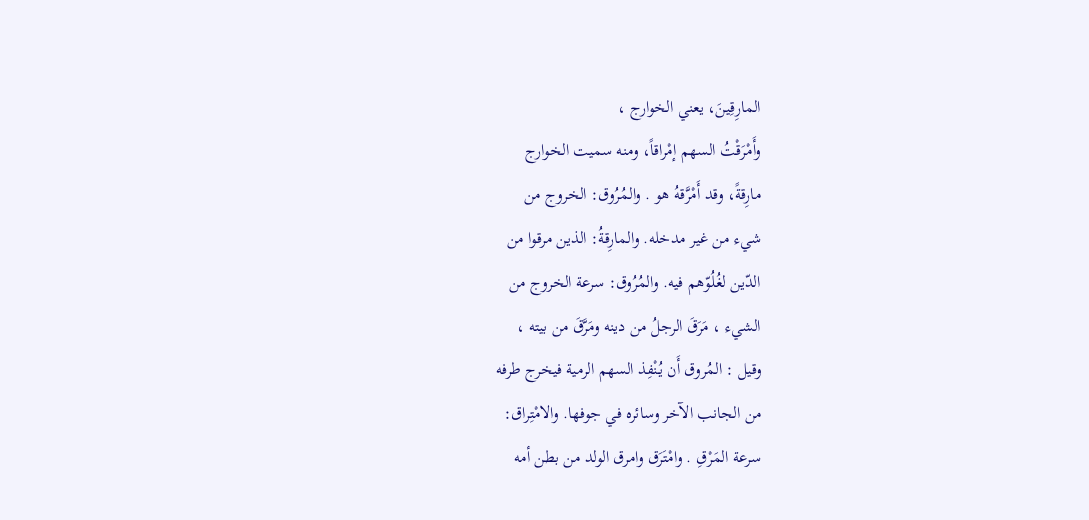المارِقِينَ، يعني الخوارج ،
وأَمْرَقْتُ السهم إمْراقاً، ومنه سميت الخوارج
مارِقةً، وقد أَمْرَّقهُ هو . والمُرُوق: الخروج من
شيء من غير مدخله. والمارِقةُ: الذين مرقوا من
الدّين لغُلُوّهم فيه. والمُرُوق: سرعة الخروج من
الشيء ، مَرَقَ الرجلُ من دينه ومَرَّقَ من بيته ،
وقيل : المُروق أَن يُنْفِذ السهم الرمية فيخرج طرفه
من الجانب الآخر وسائره في جوفها. والامْتِراق:
سرعة المَرْقِ . وامْتَرَق وامرق الولد من بطن أمه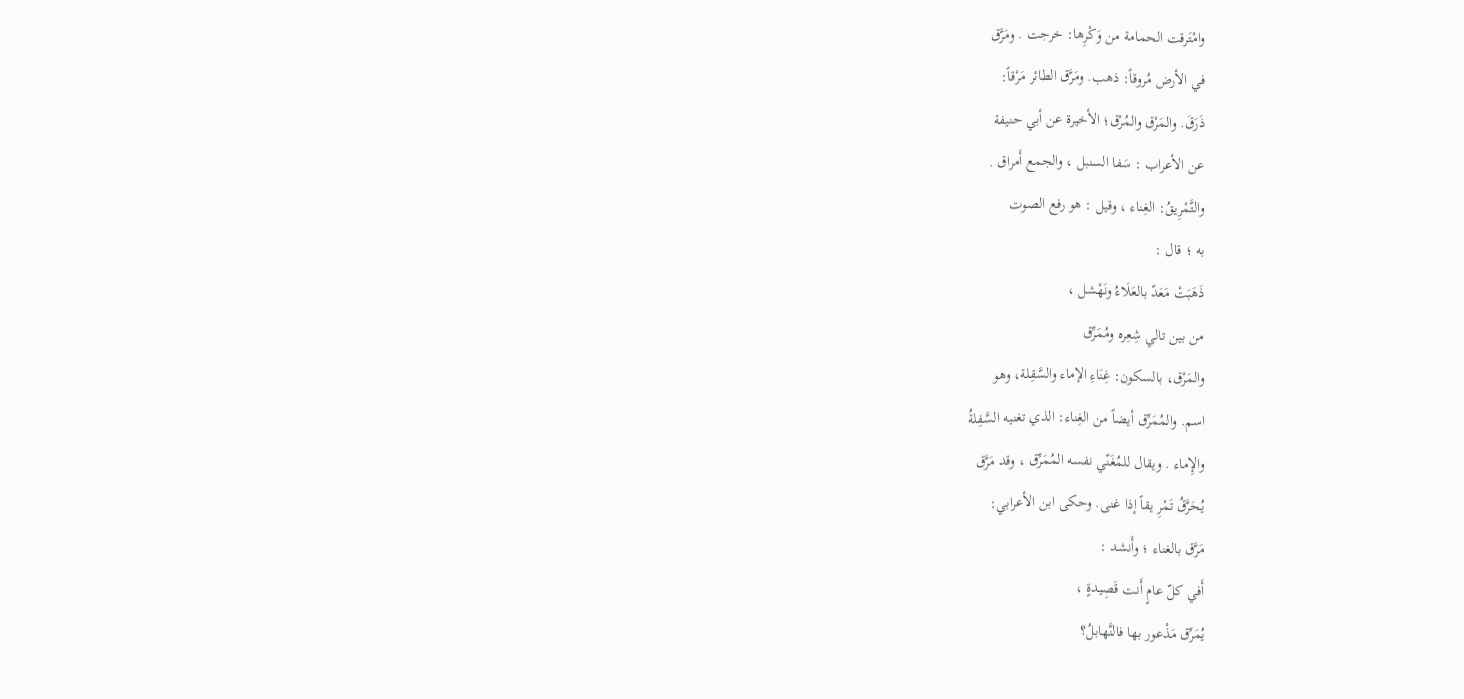وامْتَرقت الحمامة من وَكْرِها: خرجت . ومَرَّق
في الأرض مُروقاً: ذهب. ومَرَّق الطائر مَرْقاً:
ذَرَقَ. والمَرْق والمُرْق؛ الأخيرة عن أبي حنيفة
عن الأعراب : سَفا السنبل ، والجمع أَمراق .
والتَّمْرِيقُ: الغِناء ، وقيل : هو رفع الصوت
به ؛ قال :
ذَهَبَتْ مَعَدّ بالعَلَاءُ ونَهْشل ،
من بين تالي شِعِره ومُمَرِّق
والمَرْق، بالسكون: غِنَاءِ الإماء والسَّقِلة، وهو
اسم. والمُمَرِّق أيضاً من الغِناء: الذي تغنيه السَّفِلةُ
والإِماء . ويقال للمُغَنّي نفسه المُمَرِّق ، وقد مَرَّق
يُحَرَّقُ تَمْرِ يقاً إذا غنى. وحكى ابن الأعرابي:
مَرَّق بالغناء ؛ وأَنشد :
أَفي كلّ عامٍ أَنت قَصِيدةٍ ،
يُمَرِّق مَذْعور بها فالنَّهابلُ؟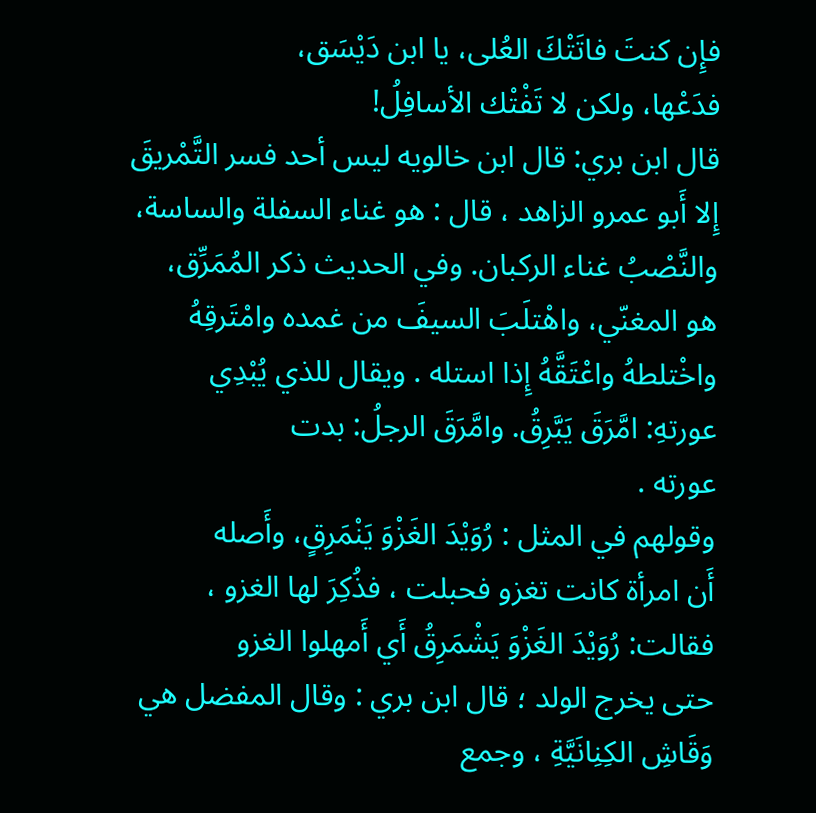فإِن كنتَ فاتَتْكَ العُلى، يا ابن دَيْسَق،
فدَعْها، ولكن لا تَفْتْك الأسافِلُ!
قال ابن بري: قال ابن خالويه ليس أحد فسر التَّمْريقَ
إِلا أَبو عمرو الزاهد ، قال : هو غناء السفلة والساسة،
والنَّصْبُ غناء الركبان. وفي الحديث ذكر المُمَرِّق،
هو المغنّي، واهْتلَبَ السيفَ من غمده وامْتَرقِهُ
واخْتلطهُ واعْتَقَّهُ إِذا استله . ويقال للذي يُبْدِي
عورتهِ: امَّرَقَ يَبَّرِقُ. وامَّرَقَ الرجلُ: بدت
عورته .
وقولهم في المثل : رُوَيْدَ الغَزْوَ يَنْمَرِقٍ، وأَصله
أَن امرأة كانت تغزو فحبلت ، فذُكِرَ لها الغزو ،
فقالت: رُوَيْدَ الغَزْوَ يَشْمَرِقُ أَي أَمهلوا الغزو
حتى يخرج الولد ؛ قال ابن بري : وقال المفضل هي
وَقَاشِ الكِنِانَيَّةِ ، وجمع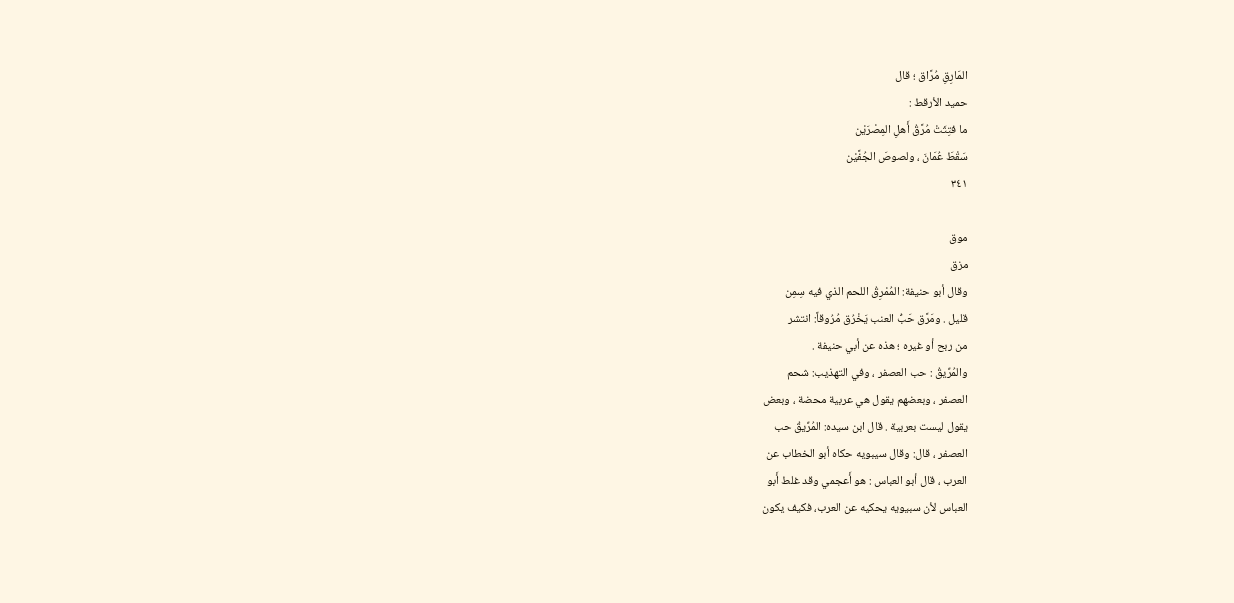المَارِقِ مُرَّاق ؛ قال
حميد الأرقط :
ما فتِثَتْ مُرَّقُ أَهلِ المِصْرَيْن
سَقْطَ عُمَانَ ، ولصوصَ الجُفَّيْن
٣٤١

موق
مزق
وقال أبو حنيفة: المُمْرِقُ اللحم الذي فيه سِمِن
قليل . ومَرَّق حَبُّ العنب يَخْرُق مُرُوقاً: انتشر
من ربح أو غيره ؛ هذه عن أبي حنيفة .
والمُرِّيقُ : حب العصفر ، وفي التهذيب: شحم
العصفر ، وبعضهم يقول هي عربية محضة ، وبعض
يقول ليست بعربية . قال ابن سيده: المُرِّيقُ حب
العصفر ، قال: وقال سيبويه حكاه أبو الخطاب عن
العرب ، قال أبو العباس : هو أَعجمي وقد غلط أَبو
العباس لأن سبيويه يحكيه عن العرب، فكيف يكون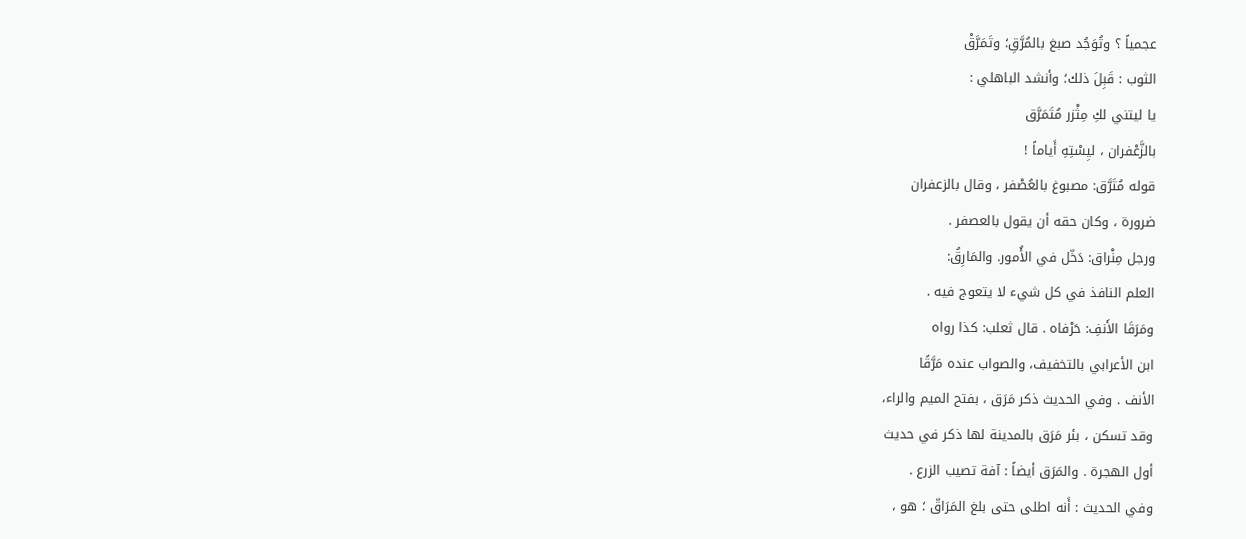عجمياً ؟ وتُوَجُد صبغ بالمُرَّقِ؛ وتَمَرَّقْ
الثوب : قَبِلَ ذلك؛ وأنشد الباهلي :
يا ليتني لكِ مِثْزر مُتَمَرَّق
بالزَّعْفران ، ليِسْتِهِ أَياماً !
قوله مُتَرَّق: مصبوغ بالعُصْفر ، وقال بالزعفران
ضرورة ، وكان حقه أن يقول بالعصفر .
ورجل مِنْراق: دَخّل في الأُمور. والمَارِقُ:
العلم النافذ في كل شيء لا يتعوج فيه .
ومَرَقَا الأَنفِ: حَرْفاه . قال ثعلب: كذا رواه
ابن الأعرابي بالتخفيف، والصواب عنده مَرَّقًا
الأنف . وفي الحديث ذكر مَرَق ، بفتح الميم والراء،
وقد تسكن ، بئر مَرَق بالمدينة لها ذكر في حديث
أول الهجرة . والمَرَق أيضاً : آفة تصيب الزرع .
وفي الحديث : أَنه اطلى حتى بلغ المَرَاقّ ؛ هو ،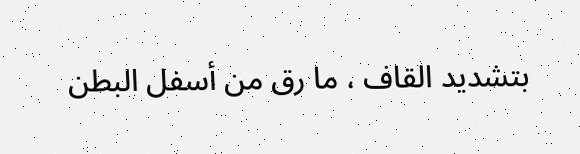بتشديد القاف ، ما رق من أسفل البطن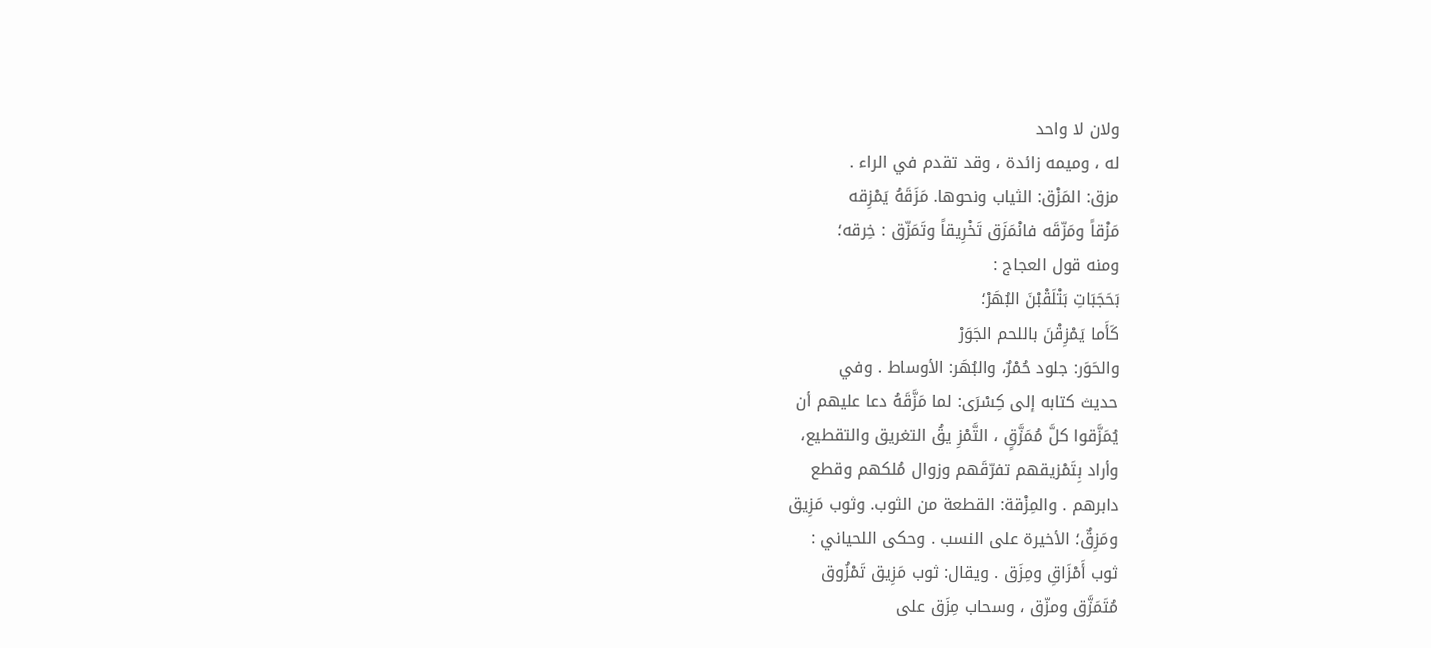ولان لا واحد
له ، وميمه زائدة ، وقد تقدم في الراء .
مزق: المَزْق: الثياب ونحوها. مَزَقَهُ يَمْزِقه
مَزْقاً ومَزّقَه فانْمَزَق تَخْرِيقاً وتَمَزّق : خِرقه؛
ومنه قول العجاج :
بَحَجَبَاتِ بَتْلَقْبْنَ البُهَرْ؛
كَأَما يَمْزِقْنَ باللحم الجَوَرْ
والحَوَر: جلود حُمْرٌ، والبُهَر: الأوساط . وفي
حديث كتابه إلى كِسْرَى: لما مَزَّقَهُ دعا عليهم أن
يُمَزَّقوا كلَّ مُمَزَّقٍ ، التَّمْزِ يقُ التغريق والتقطيع،
وأراد بِتَمْزيقهم تفرّقَهم وزوال مُلكهم وقطع
دابرهم . والمِزْقة: القطعة من الثوب. وثوب مَزِيق
ومَزِقٌ؛ الأخيرة على النسب . وحكى اللحياني :
ثوب أَمْزَاقِ ومِزَق . ويقال: ثوب مَزِيق تَمْزُوق
مُتَمَزَّق ومزّق ، وسحاب مِزَق على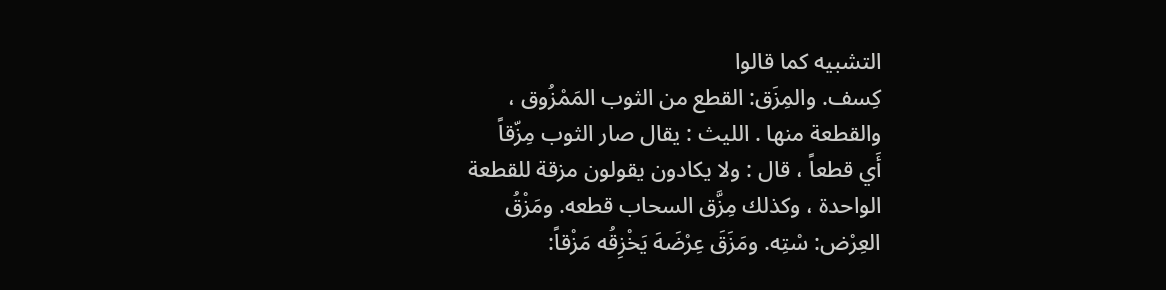التشبيه كما قالوا
كِسف. والمِزَق: القطع من الثوب المَمْزُوق ،
والقطعة منها . الليث : يقال صار الثوب مِزّقاً
أَي قطعاً ، قال : ولا يكادون يقولون مزقة للقطعة
الواحدة ، وكذلك مِزَّق السحاب قطعه. ومَزْقُ
العِرْض: سْتِه. ومَزَقَ عِرْضَهَ يَخْزِقُه مَزْقاً: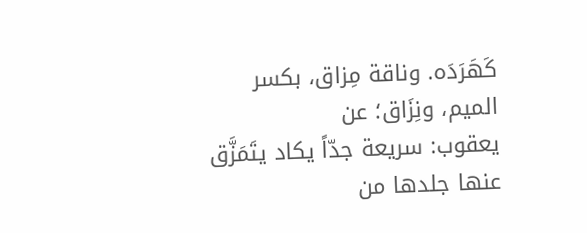كَهَرَدَه. وناقة مِزاق، بكسر الميم، ونِزَاق؛ عن
يعقوب: سريعة جدّاً يكاد يتَمَزَّق عنها جلدها من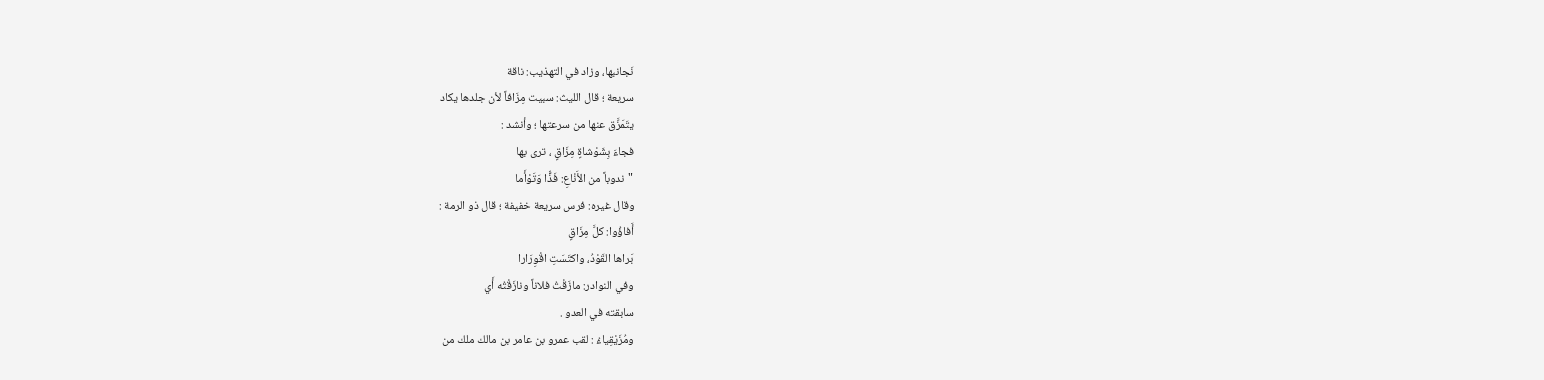نَجانبها، وزاد في التهذيب: ناقة
سريعة ؛ قال الليث: سبيت مِزَافاً لأن جلدها يكاد
يتَمَزَّق عنها من سرعتها ؛ وأنشد :
فجاءَ بِشَوْشاةٍ مِزَاقٍ ، ترى بها
"ندوباً من الأَنْاعِ: فَذًّا وَتَوْأَما
وقال غيره: فرس سريعة خفيفة ؛ قال ذو الرمة :
أَفاؤُوا: كلَّ مِزَاقٍ
بَراها القَوْدُ، واكتَسَتِ اقْوِرَارا
وفي النوادر: مازَقْتُ فلاناً ونازَقْتُه أَي
سابقته في العدو .
ومُزَيْقِياءُ : لقب عمرو بن عامر بن مالك ملك من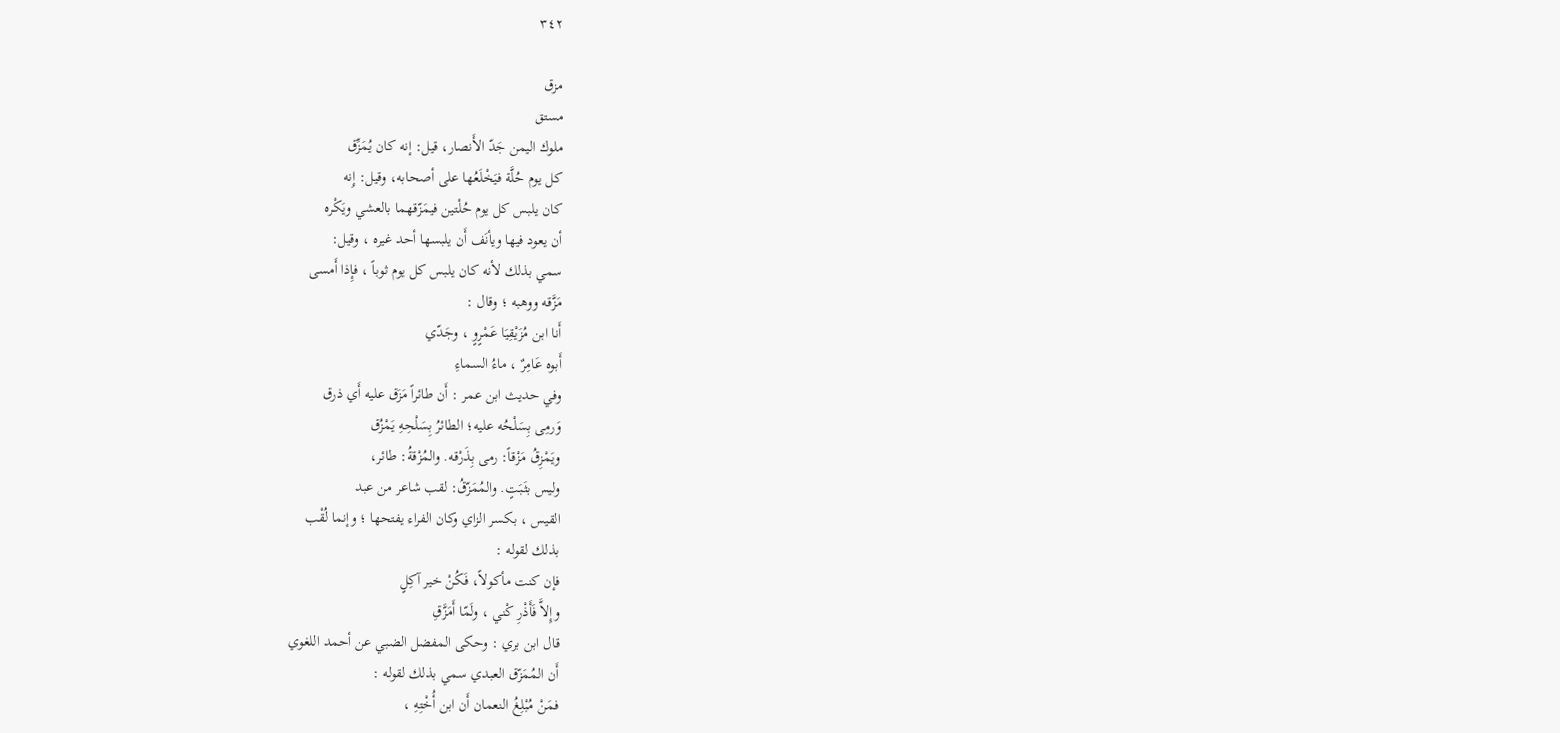٣٤٢

مزق
مستق
ملوك اليمن جَدّ الأَنصار، قيل: إنه كان يُمَزِّق
كل يوم حُلَّة فيَخْلَعُها على أصحابه، وقيل: إِنه
كان يلبس كل يوم حُلْتين فيمَزّقهما بالعشي ويَكْره
أن يعود فيها ويأنَف أَن يلبسها أحد غيره ، وقيل:
سمي بذلك لأنه كان يلبس كل يوم ثوباً ، فإِذا أَمسى
مَزَّقه ووهبه ؛ وقال :
أَنا ابن مُزَيْقِيَا عَمْرٍوٍ ، وجَدّي
أَبوه عَامِرٌ ، ماءُ السماءِ
وفي حديث ابن عمر : أَن طائراً مَزَق عليه أَي ذرق
وَرمِى بِسَلْحُه عليه؛ الطائرُ بِسَلْحِهِ يَمْزُق
ويَمْزِقُ مَزْقاً: رمى بِذَرْقه. والمُزْقةُ: طائر،
وليس بثَبَتٍ. والمُمَزّقُ: لقب شاعر من عبد
القيس ، بكسر الزاي وكان الفراء يفتحها ؛ وإنما لُقْب
بذلك لقوله :
فإن كنت مأكولاً، فَكُنْ خير آكِلٍ
وإِلاَّ فَأَذْرِ كْني ، ولَمّا أَمَزَّقِ
قال ابن بري : وحكى المفضل الضبي عن أحمد اللغوي
أَن المُمَزّق العبدي سمي بذلك لقوله :
فمَنْ مُبْلِغُ النعمان أَن ابن أُخْتِهِ ،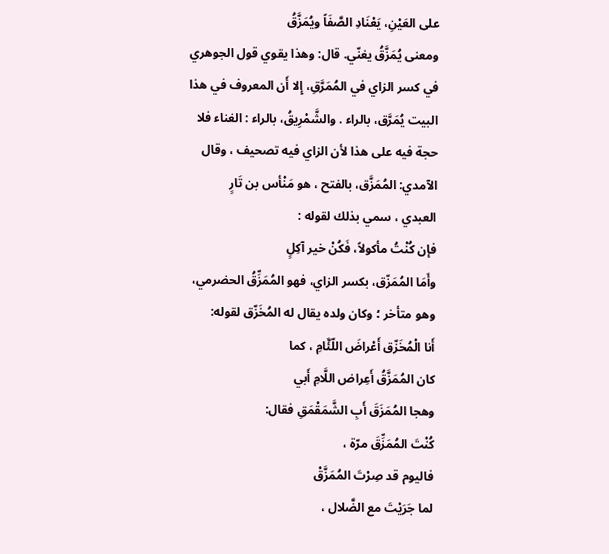على العَيْنِ، يَعْنَادِ الصَّفَاً ويُمَزَّقُ
ومعنى يُمَزَّقُ يغنّي. قال: وهذا يقوي قول الجوهري
في كسر الزاي في المُمَرَّقِ، إِلا أَن المعروف في هذا
البيت يُمَرَّق، بالراء . والشَّمْرِيقُ، بالراء : الغناء فلا
حجة فيه على هذا لأن الزاي فيه تصحيف ، وقال
الآمدي: المُمَزَّق، بالفتح ، هو مَنْأس بن تَارٍ
العبدي ، سمي بذلك لقوله :
فإن كُنْتُ مأكولاً، فَكُنْ خير آكِلٍ
وأَمَا المُمَزّق، بكسر الزاي، فهو المُمَزِّقُ الحضرمي،
وهو متأخر ؛ وكان ولده يقال له المُخَزّق لقوله:
أَنا الْمُخَزّق أَعْراضَ اللّئَّامِ ، كما
كان المُمَزَّقُ أَعِراض اللَّامِ أَبي
وهجا المُمَزَقَ أَبِ الشَّمَقْمَقِ فقال:
كُنْتَ المُمَزِّقَ مرّة ،
فاليوم قد صِرْتَ المُمَزَّقْ
لما جَرَيْتَ مع الضَّلال ،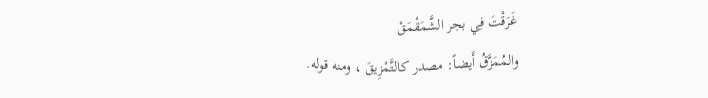غَرَقْتَ فِي بجر الشَّمَقْمَقْ
والمُمَزَّقُ أَيضاً: مصدر كالتَّمْزِيقَ ، ومنه قوله.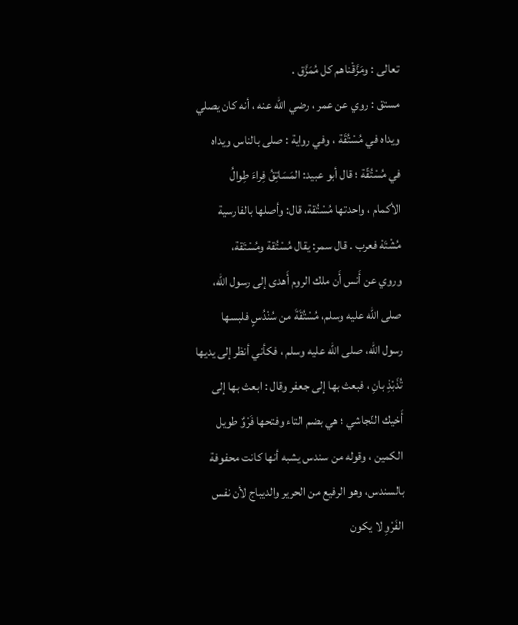تعالى : ومَزَّقْناهم كل مُمَزَّق .
مستق : روي عن عمر ، رضي الله عنه ، أنه کان يصلي
ويداه في مُسْتُقَة ، وفي رواية : صلى بالناس ويداه
في مُسْتُقّة ؛ قال أبو عبيد: المَسَاتِقُ فِراءَ طِوالُ
الأكمام ، واحدتها مُسْتُقة، قال: وأصلها بالفارسية
مُشْتَهْ فعرب . قال سمر: يقال مُسْتُقة ومُسْتَقة،
وروي عن أَنس أَن ملك الروم أَهدى إلى رسول الله،
صلى الله عليه وسلم، مُسْتُقَةَ من سُنْدُسٍ فلبسها
رسول الله، صلى الله عليه وسلم ، فكأني أنظر إلى يديها
تُذَبْذِ بانِ ، فبعث بها إلى جعفر وقال : ابعث بها إلى
أَخيك النّجاشي ؛ هي بضم التاء وفتحها فَرْوٌ طويل
الكمين ، وقوله من سندس يشبه أنها كانت محفوفة
بالسندس، وهو الرفيع من الحرير والديباج لأن نفس
الفَرْوِ لا يكون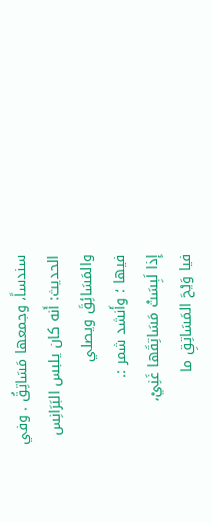سندساً، وجمعها مَسَاتِقُ . وفي
الحديث: أَنه كان يلبس البَرَانِس والمَسَائِقَ ويصلي
فيها ؛ وأَنشد شمر :.
إِذا لَبِسَتْ مَسَاتِقَها غَنِيْ،
فيا وَيْحَ المَسَاتِقِ ما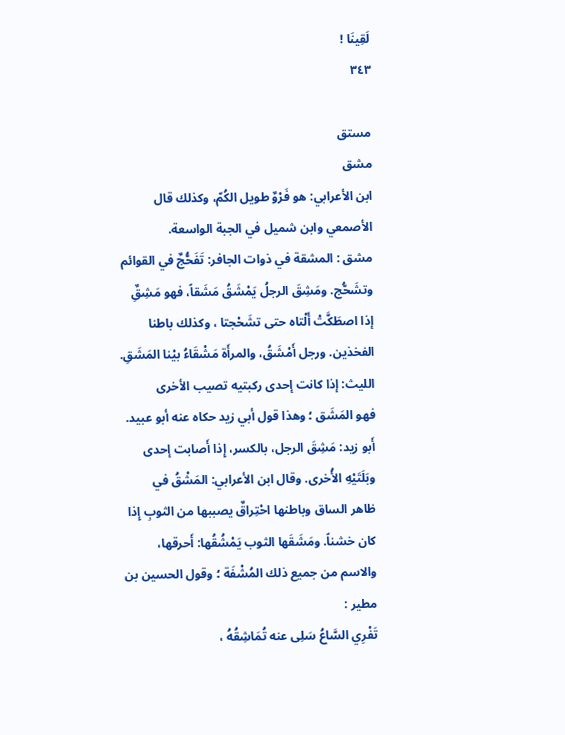لَقِينَا !
٣٤٣

مستق
مشق
ابن الأعرابي: هو فَرْوٌ طويل الكُمّ، وكذلك قال
الأصمعي وابن شميل في الجبة الواسعة.
مشق : المشقة في ذوات الجافر: تَفَحُّجٌ في القوائم
وتشَحُّج. ومَشِقَ الرجلُ يَمْشَقُ مَشَقاً، فهو مَشِقٌِ
إذا اصطَكَّتْ أَلْتاه حتى تشَحْجتا ، وكذلك باطنا
الفخذين. ورجل أَمْشَقُ، والمرأَة مَشْقَاءُ بيْنا المَشَقِ.
الليث: إذا كانت إحدى ركبتيه تصيب الأخرى
فهو المَشَق ؛ وهذا قول أبي زيد حكاه عنه أبو عبيد.
أَبو زيد: مَشِقَ الرجل، بالكسر، إِذا أَصابت إحدى
وبَلَتَيْهِ الأُخرى. وقال ابن الأعرابي: المَشْقُ في
ظاهر الساق وباطنها احْتِراقٌ يصببها من الثوبِ إِذا
كان خشناً. ومَشَقَها الثوب یَمْشُقُها: أَحرقها،
والاسم من جميع ذلك المُشْفَة ؛ وقول الحسين بن
مطير :
تَفْرِي السَّاعُ سَلِى عنه تُمَاشِقُهُ ،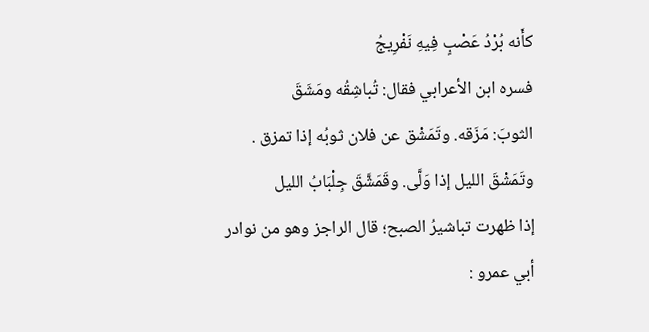كأَنه بُرْدُ عَصْبٍ فِيهِ نَفْرِيجُ
فسره ابن الأعرابي فقال: تُباشِقُه ومَشَقَ
الثوبَ: مَزَقه. وتَمَشْق عن فلان ثوبُه إذا تمزق .
وتَمَشْقَ الليل إذا وَلَّى. وقَمَشَّقَ جِلْبَابُ الليل
إذا ظهرت تباشيرُ الصبح؛ قال الراجز وهو من نوادر
أبي عمرو :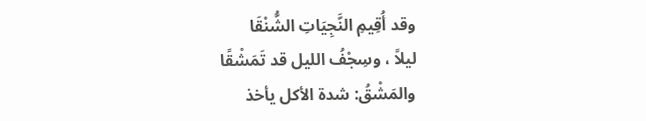وقد أُقِيمِ النَّجِيَاتِ الشُّنْقَا
ليلاً ، وسِجْفُ الليل قد تَمَشْقًا
والمَشْقُ: شدة الأكل يأخذ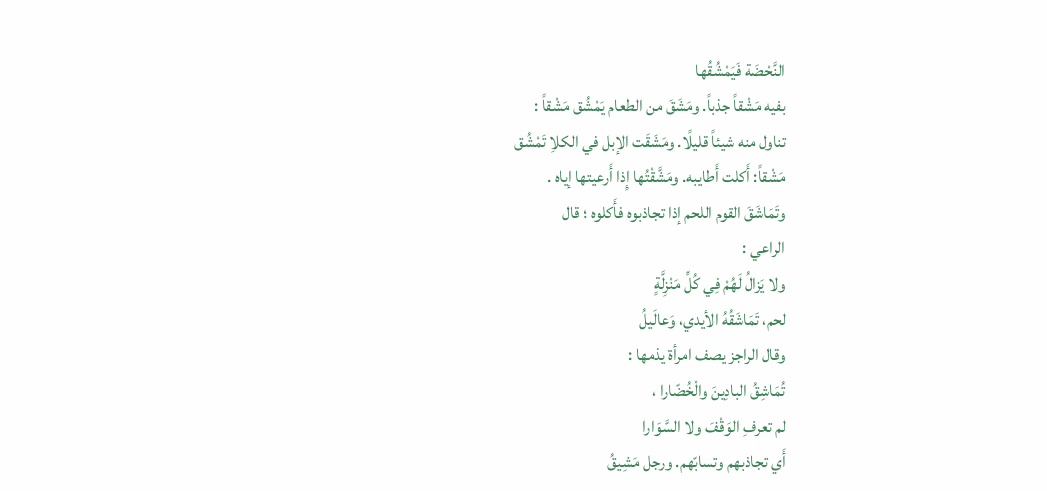النَّحْضَة فَيَمْشُقُها
بفيه مَشْقاً جذباً. ومَشَقَ من الطعام يَمْشُق مَشْقاً :
تناول منه شيئاً قليلًا. ومَشَقَت الإبل في الكلاِ تَمْشُق
مَشْقاً: أَكلت أَطايبه. ومَشَّقْتُها إِذا أَرعيتها إياه .
وتَمَاشَقَ القوم اللحم إذا تجاذبوه فأَكلوه ؛ قال
الراعي :
ولا يَزالُ لَهُمْ فِي كُلِّ مَنْزِلَّةٍ
لحم، تَمَاشَقُهُ الأيدي، وَعالَيلُ
وقال الراجز يصف امرأة يذمها :
تُمَاشِقُ البادِينَ والْخُضّارا ،
لم تعرفِ الوَقْفَ ولا السَّوَارا
أَي تجاذبهم وتسابّهم. ورجل مَشِيقُ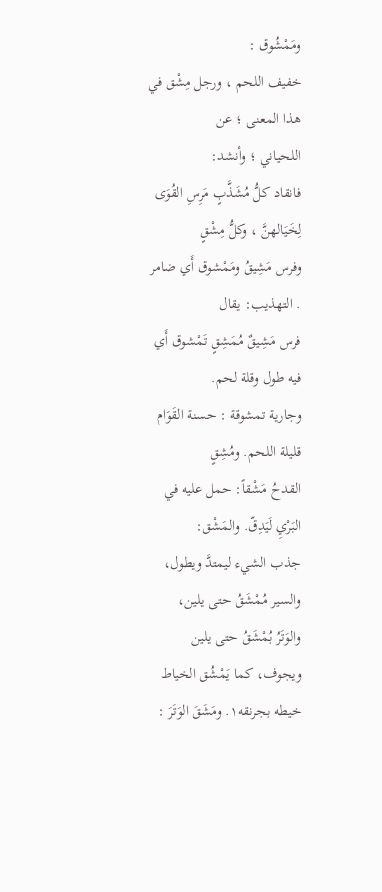ومَمْشُوق :
خفيف اللحم ، ورجل مِشْق في هذا المعنى ؛ عن
اللحياني ؛ وأنشد:
فانقاد كلُّ مُشَذَّبٍ مَرِسِ القُوَى
لِخَيَالهنَّ ، وكلُّ مِشْقٍ
وفرس مَشِيقُ ومَمْشوق أَي ضامر . التهذيب: يقال
فرس مَشِيقٌ مُمَشِقٍ تَمْشوق أَي فيه طول وقلة لحم.
وجارية تمشوقة : حسنة القَوَام قليلة اللحم. ومُشِقٍ
القدحُ مَشْقاً: حمل عليه في البَرْيِ لَيَدِقّ. والمَشْق:
جذب الشيء ليمتدَّ ويطول، والسير مُمْشَقُ حتى يلين،
والوَتَرُ بُمْشَقُ حتى يلين ويجوف، كما يَمْشُق الخياط
خيطه بجرنقه١. ومَشَقَ الوَتَرَ :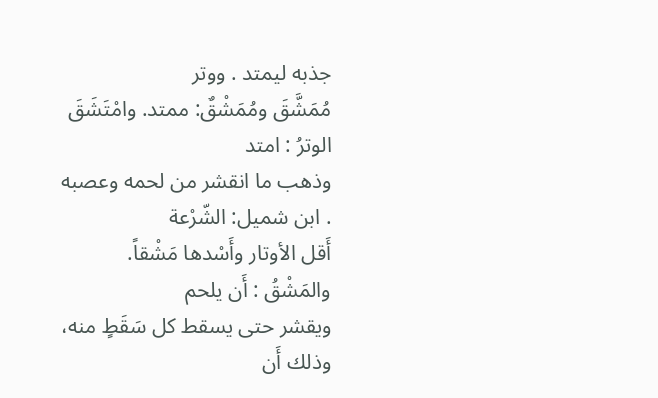جذبه ليمتد . ووتر
مُمَشَّقَ ومُمَشْقٌ: ممتد. وامْتَشَقَ الوترُ : امتد
وذهب ما انقشر من لحمه وعصبه . ابن شميل: الشّرْعة
أَقل الأوتار وأَسْدها مَشْقاً. والمَشْقُ : أَن يلحم
ويقشر حتى يسقط كل سَقَطٍ منه، وذلك أَن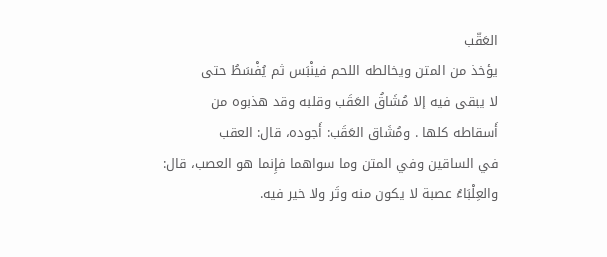العَقّب
يؤخذ من المتن ويخالطه اللحم فينْبَس ثم يُفْسَطُ حتى
لا يبقى فيه إلا مُشَاقُ العَقَب وقلبه وقد هذبوه من
أَسقاطه كلها . ومُشَاق العَقَب: أَجوده، قال: العقب
في الساقين وفي المتن وما سواهما فإِنما هو العصب، قال:
والعِلْبَاءُ عصبة لا يكون منه وتَر ولا خير فيه.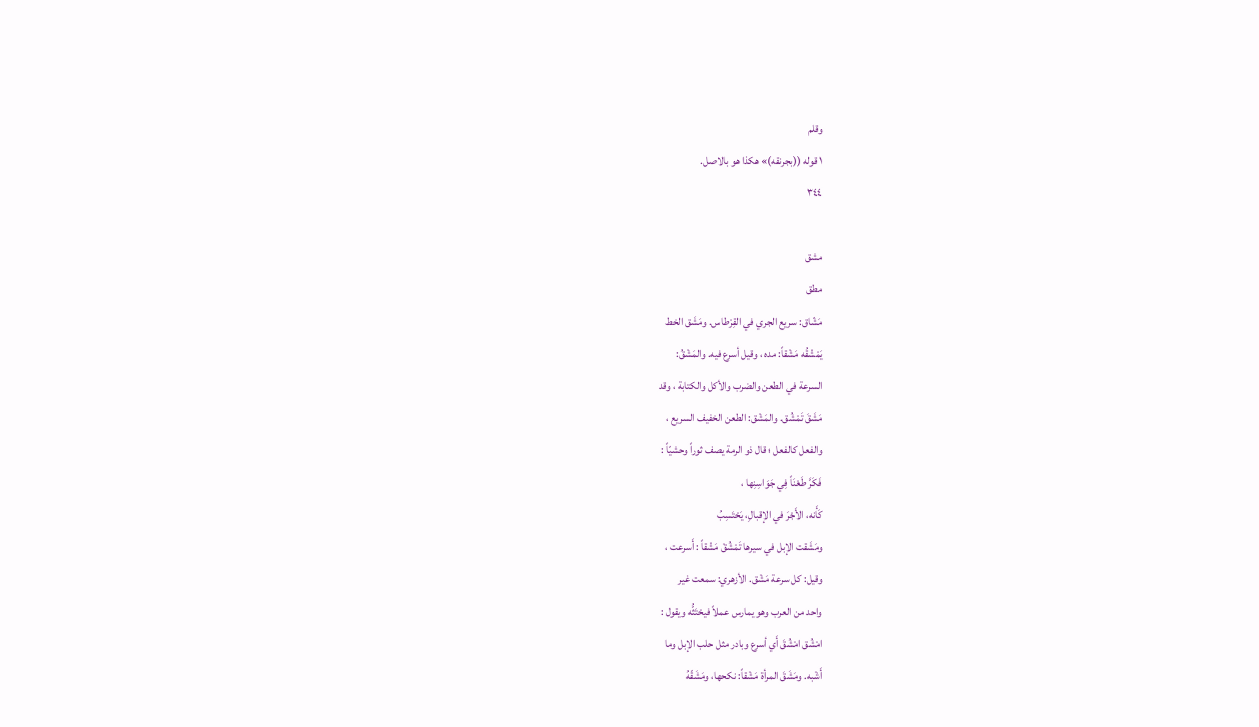وقلم
١ قوله ((بجرنقه)» هكذا هو بالاصل.
٣٤٤

مشق
مطق
مَشّاق: سريع الجري في القِرْطاس. ومَشَق الخط
يَمْشْقُه مَشْقاً: مده ، وقيل أسرع فيه. والمَشْقُ:
السرعة في الطعن والضرب والأكل والكتابة ، وقد
مَشَقَ تَمْشُق. والمَشْق: الطعن الخفيف السريع ،
والفعل كالفعل ؛ قال ذو الرمة يصف ثوراً وحشيّاً :
فَكَرَّ طَعْنَاً فِي جَوَاسِنِها ،
كَأَنه، الأَجْرَ في الإقبالِ، يَحْتَسِبُ
ومَشَقت الإبل في سيرها تَمْشُقْ مَشْقاً : أَسرعت ،
وقيل: كل سرعة مَشْق. الأزهري: سمعت غير
واحد من العرب وهو يمارس عملاً فيحْتَثُّه ويقول :
امْشُق امْشُقَ أَي أسرع وبادر مثل حلب الإبل وما
أَشْبه. ومَشَقَ المرأة مَشْقاً: نكحها، ومَشَقّهُ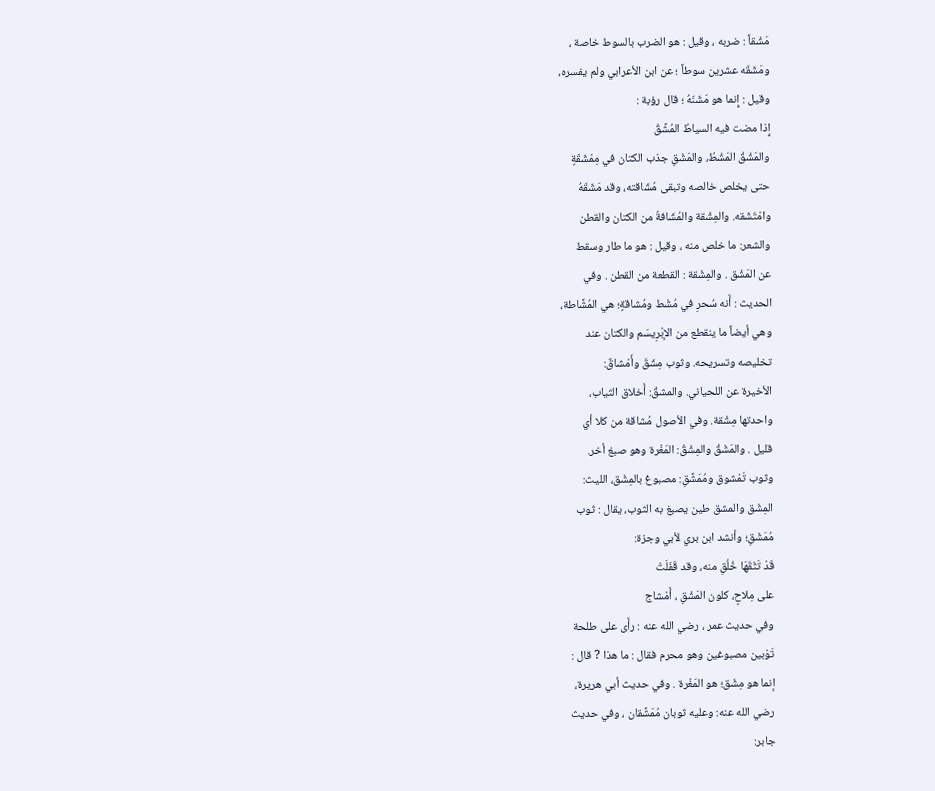مَشْقاً : ضربه ، وقيل : هو الضرب بالسوط خاصة ،
ومَشَقَه عشرين سوطاً ؛ عن ابن الأعرابي ولم يفسره،
وقيل : إِنما هو مَشَنَهُ ؛ قال رؤبة :
إِذا مضت فيه السياطُ المُشَّقُ
والمَشْقُ المَشْطُ، والمَشْقِ جذب الكتان في مِمْشَقَةٍ
حتى يخلص خالصه وتبقى مُشَاقته، وقد مَشَقَهُ
وامْتَشَقه. والمِشْقة والمُشَافةُ من الكتان والقطن
والشعر: ما خلص منه ، وقيل : هو ما طار وسقط
عن المَشْق . والمِشْقة : القطعة من القطن . وفي
الحديث : أَنه سُحرِ في مُشْط ومُشاقةٍ؛ هي المُشَّاطة،
وهي أيضاً ما ينقطع من الإبْرِيسَم والكتان عند
تخليصه وتسريحه. وثوب مِشَقَ وأَمْشاقٌ:
الأخيرة عن اللحياني. والمشقُ: أَخلاق الثياب،
واحدتها مِشْقة. وفي الأصول مُشاقة من كلا أي
قليل . والمَشْقُ والمِشْقُ: المَغْرة وهو صبغ أخر.
وثوب تَمْشوق ومُمَشَّقِ: مصبوغ بالمِشْق، الليث:
المِشْق والمشق طين يصبغ به الثوب، يقال : ثوب
مُمَشْقِ؛ وأنشد ابن بري لأبي وجزة:
قَدْ تَثْقَهَا خُلُقِ منه، وقد قَفَلَتْ
على مِلاحٍ، كلون المَشْقِ ، أَمْشاج
وفي حديث عمر ، رضي الله عنه : رأَى على طلحة
تَوْبين مصبوغين وهو محرم فقال : ما هذا ? قال :
إنما هو مِشْق؛ هو المَغْرة . وفي حديث أبي هريرة،
رضي الله عنه: وعليه ثوبان مُمَشَّقان ، وفي حديث
جابر: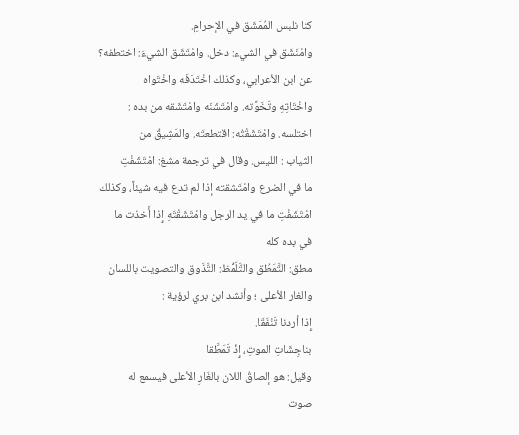كنا نلبس المُمَشَق في الإحرامِ.
وامْنَشَق في الشيء: دخل. وامْتَشَق الشيءَ: اختطفه؟
عن ابن الأعرابي، وكذلك اخْتَدَفَه واخْتَواه
واخْتَاتِهِ وتَخَوَّته. وامْتَشَنَه وامْتَشَقه من بده :
اختلسه. وامْتَشَقْتُه: اقتطعتَه. والمَشِيقُ من
الثياب : الليس. وقال في ترجمة مشغ: امْتَشَفْتِ
ما في الضرع وامْتَشقته إذا لم تدع فيه شيئاً، وكذلك
امْتَشَفْتِ ما في يد الرجل وامْتَشَقْتَهِ إِذا أَخذت ما
في بده کله
مطق: التَّمَطُق والتَّلَمُّظ: التَّذَوق والتصويت باللسان
والغار الأعلى ؛ وأنشد ابن بري لرؤية :
إِذا أردنا تَنْفَقَا.
بناجِشَاتِ الموتِ، إِذْ تَمَطَّقا
وقيل: هو إلصاقُ اللان بالغَارِ الأعلى فيسمع له
صوت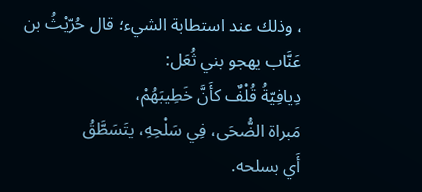، وذلك عند استطابة الشيء؛ قال حُرّيْثُ بن
عَنَّاب يهجو بني ثُعَل:
دِيافِيّةُ قُلْفٌ كأَنَّ خَطِيبَهُمْ،
مَبراة الضُّحَى، فِي سَلْحِهِ، يتَسَطَّقُ
أَي بسلحه.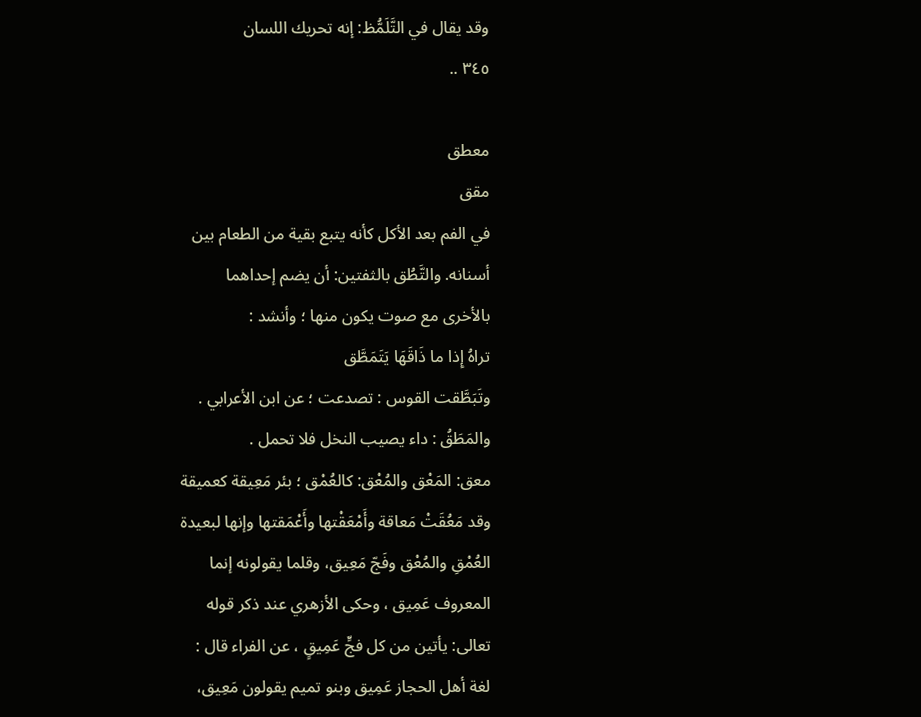وقد يقال في التَّلَمُّظ: إنه تحريك اللسان
٣٤٥ ..

معطق
مقق
في الفم بعد الأكل كأنه يتبع بقية من الطعام بين
أسنانه. والتَّطُق بالثفتين: أن يضم إحداهما
بالأخرى مع صوت يكون منها ؛ وأنشد :
تراهُ إِذا ما ذَاقَهَا يَتَمَطَّق
وتَبَطَّقت القوس : تصدعت ؛ عن ابن الأعرابي .
والمَطَقُ : داء يصيب النخل فلا تحمل .
معق: المَعْق والمُعْق: كالعُمْق ؛ بئر مَعِيقة كعميقة
وقد مَعُقَتْ مَعاقة وأَمْعَقْتها وأَعْمَقتها وإنها لبعيدة
العُمْقِ والمُعْق وفَجّ مَعِيق، وقلما يقولونه إنما
المعروف عَمِيق ، وحكى الأزهري عند ذكر قوله
تعالى: يأتين من كل فجٍّ عَمِيقٍ ، عن الفراء قال :
لغة أهل الحجاز عَمِيق وبنو تميم يقولون مَعِيق،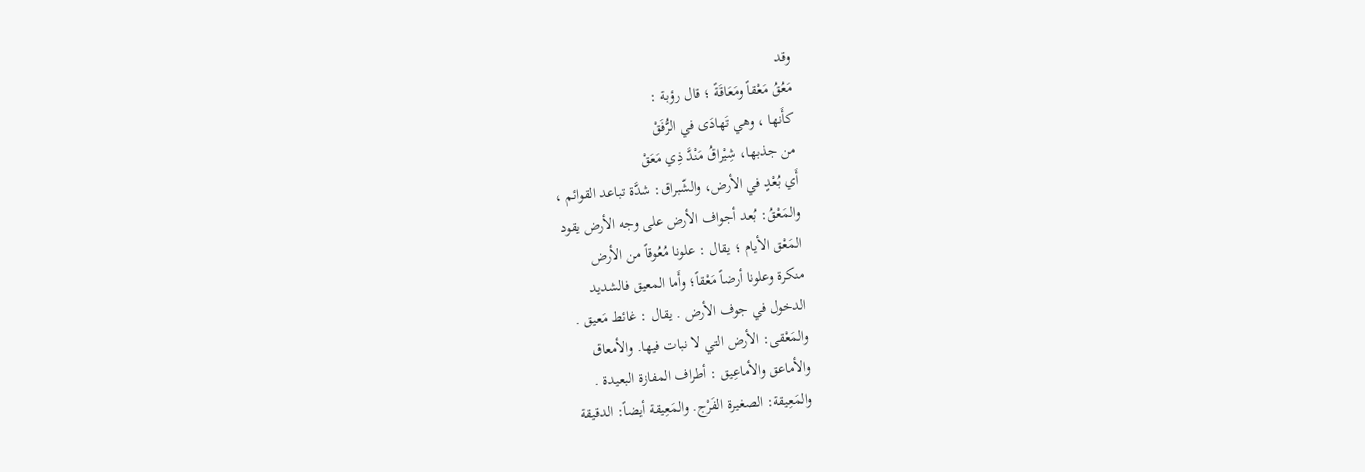وقد
مَعُقُ مَعْقاً ومَعَاقَةً ؛ قال رؤبة :
كأَنها ، وهي تَهادَى في الرُّفَقْ
من جذبها، شِيْراقُ مَنْدَّ ذِي مَعَقْ
أَي بُعْدٍ في الأرض، والشّبراق: شدَّة تباعد القوائم ،
والمَعْقُ: بُعد أجواف الأرض على وجه الأرض يقود
المَعْق الأيام ؛ يقال : علونا مُعُوقاً من الأرض
منكرة وعلونا أرضاً مَعْقاً؛ وأَما المعيق فالشديد
الدخول في جوف الأرض . يقال : غائط مَعيق .
والمَعْقى: الأرض التي لا نبات فيها. والأمعاق
والأماعق والأماعِيق : أطراف المفازة البعيدة .
والمَعِيقة: الصغيرة الفَرْج. والمَعِيقة أيضاً: الدقيقة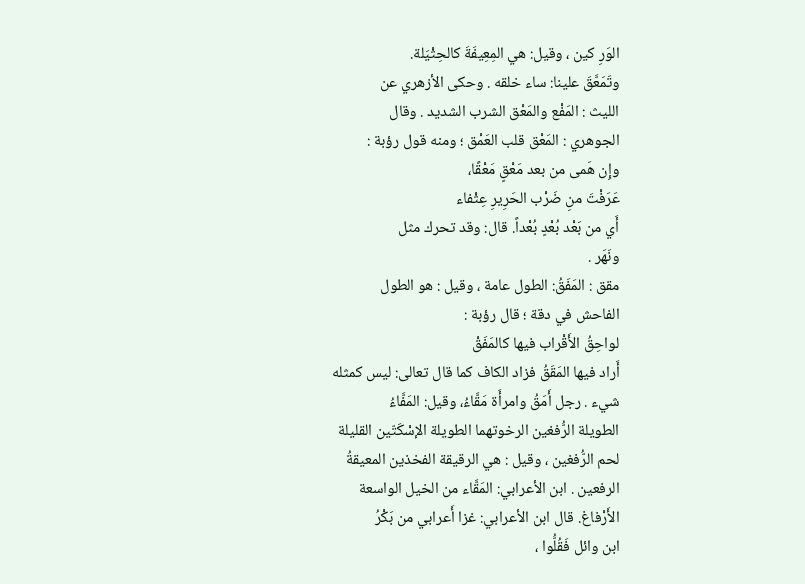الوَرِ كين ، وقيل: هي المِعِيفَةَ كالحِثْيَلة.
وتَمَعَّقَ علينا: ساء خلقه . وحكى الأزهري عن
الليث : المَفْع والمَعْق الشرب الشديد . وقال
الجوهري : المَعْق قلب العَمْق ؛ ومنه قول رؤبة :
وإِن هَمى من بعد مَعْقٍ مَعْقًا،
عَرَفْتَ منِ ضَرْب الحَرِيرِ عِثْفاء
أَي من بَعْد بُعْدٍ بُعْداً. قال: وقد تحرك مثل
ونَهَر .
مقق : المَفَقُ: الطول عامة ، وقيل : هو الطول
الفاحش في دقة ؛ قال رؤبة :
لواحِقُ الأَقْراب فيها كالمَفَقْ
أَراد فيها المَقَقُ فزاد الكاف كما قال تعالى: ليس كمثله
شيء . رجل أَمَقُ وامرأَة مَقَّاءُ، وقيل: المَفَّاءُ
الطويلة الرُّفغين الرخوتهما الطويلة الإسْكَتّين القليلة
لحم الرُّفغين ، وقيل : هي الرقيقة الفخذين المعيقةُ
الرفعين . ابن الأعرابي: المَقَّاء من الخيل الواسعة
الأَرْفاغ. قال ابن الأعرابي: غزا أَعرابي من بَكْرُ
ابن وائل فَقُلُّوا ،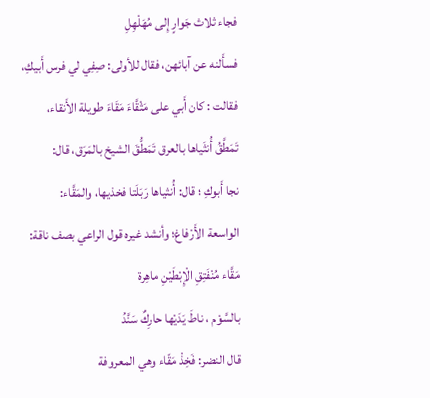فجاء ثلاث جَوارٍ إِلى مُهَلْهِلِ
فسأَلنه عن آبائهن، فقال للأولى: صِفِي لي فرس أَبيكِ،
فقالت : كان أَبي على مَثْقَّاءَ مَقَاءَ طويلة الأَنقاء،
تَمَطَّقُ أُنثَياها بالعرق تَمَطُّقَ الشيخ بالمَرَق، قال:
نجا أَبوكِ ؛ قال: أُنثياها رَبَلَتا فخذيها، والمَقَّاء:
الواسعة الأَرْفاغ؛ وأنشد غيره قول الراعي بصف ناقة:
مَقَّاء مُنْفَتِقِ الْإِبْطَيْنِ ماهِرة
بالسَّوْم ، ناطَ يَدَيْها حارِكٌ سَنَّدُ
قال النضر: فَخِذْ مَقّاء وهي المعروفة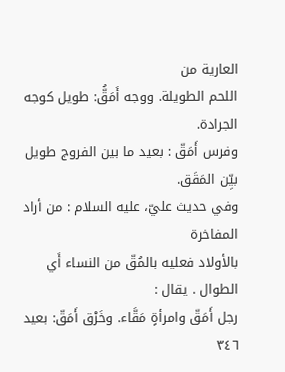العارية من
اللحم الطويلة. ووجه أَمَقُّ: طويل كوجه الجرادة.
وفرس أَمَقّ : بعيد ما بين الفروج طويل بيِّن المَقَق.
وفي حديث عليّ، عليه السلام : من أراد المفاخرة
بالأولاد فعليه بالمُقّ من النساء أَي الطوال . يقال :
رجل أَمَقّ وامرأةٍ مَقَّاء. وخَرْق أَمَقّ: بعيد
٣٤٦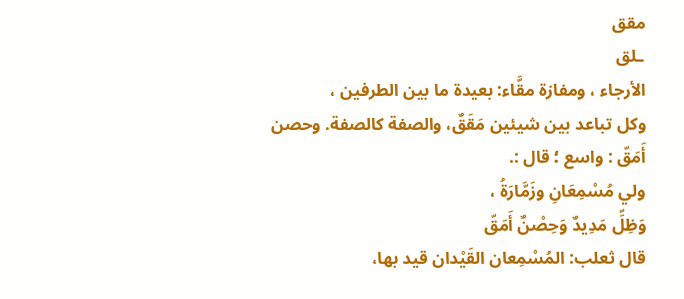مقق
ـلق
الأرجاء ، ومفازة مقَّاء: بعيدة ما بين الطرفين ،
وكل تباعد بين شيئين مَقَقٌ، والصفة كالصفة. وحصن
أَمَقّ : واسع ؛ قال :.
ولي مُسْمِعَانِ وزَمَّارَةُ ،
وَظِلِّ مَدِيدٌ وَحِصْنٌ أَمَقّ
قال ثعلب: المُسْمِعان القَيْدان قيد بها،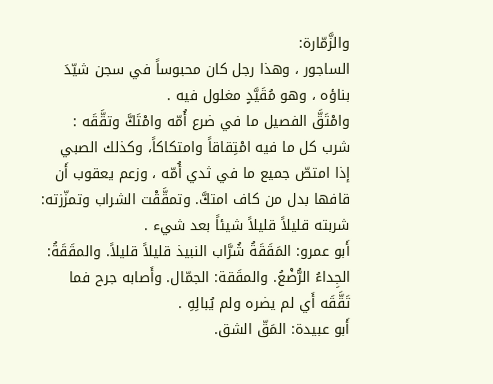والزَّمّارة:
الساجور ، وهذا رجل كان محبوساً في سجن شيّدَ
بناؤه ، وهو مُقَيَّدٍ مغلول فيه .
وامْتَقَّ الفصيل ما في ضرع أُمّه وامْتَكَّ وتقَّقَه :
شرب كل ما فيه امْتِقاقاً وامتكاكاً، وكذلك الصبي
إذا امتصّ جميع ما في ثدي أُمّه ، وزعم يعقوب أَن
قافها بدل من كاف امتكَّ. وتمقَّقْت الشراب وتمزّزته:
شربته قليلاً قليلاً شيئاً بعد شيء .
أَبو عمرو: المَقَقَةُ شُرَّاب النبيذ قليلاً قليلاً. والمقَقَةُ:
الجِداءُ الرُّضْعُ. والمقَقة: الجمّال. وأَصابه جرح فما
تَقَّقَه أَي لم يضره ولم يُبالِهِ .
أَبو عبيدة: المَقّ الشق.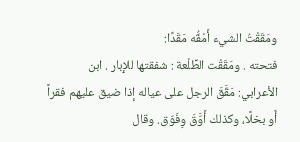ومَقَقْتُ الشيء أَمْقُّه مَقَدًا:
فتحته . ومَقَقْت الطِّلْعة : شفقتها للإِبار . ابن
الأعرابي: مَقَّقَ الرجل على عياله إذا ضيق عليهم فقراً
أَو بخلًا، وكذلك أَوَّقَ وِفَوّق. وقال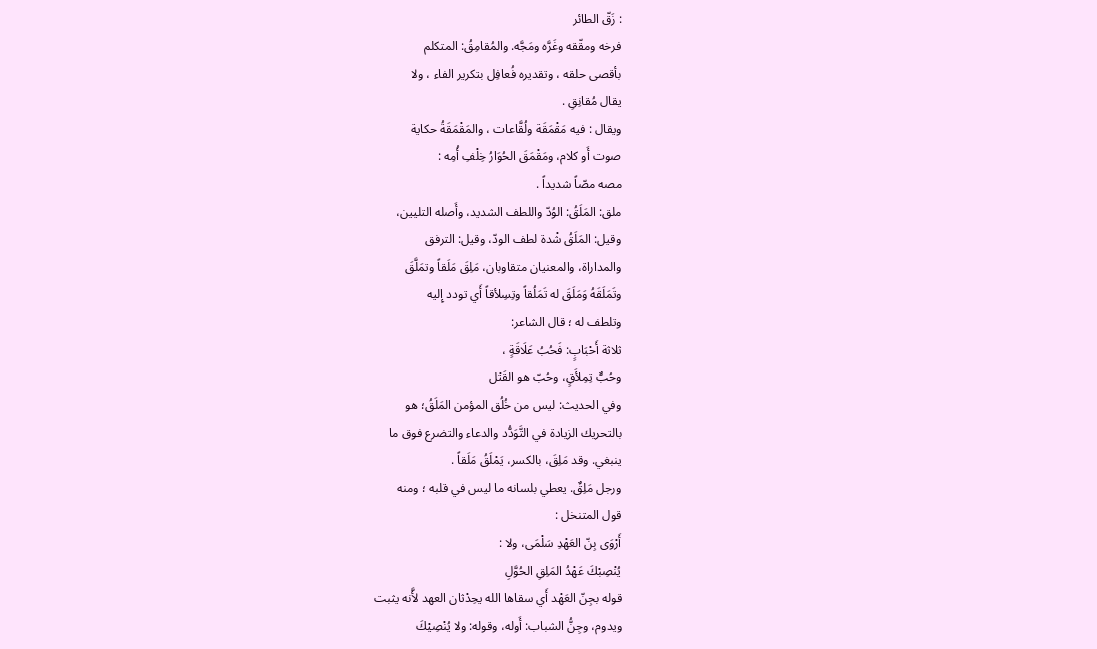: زَقّ الطائر
فرخه ومقّقه وغَرَّه ومَجَّه. والمُقامِقُ: المتكلم
بأقصى حلقه ، وتقديره فُعافِل بتكرير الفاء ، ولا
يقال مُقانِقِ .
ويقال : فيه مَقْمَقَة ولُقَّاعات ، والمَقْمَقَةُ حكاية
صوت أَو كلام، ومَقْمَقَ الحُوَارُ خِلْفِ أُمِه :
مصه مصّاً شديداً .
ملق: المَلَقُ: الوُدّ واللطف الشديد، وأَصله التليين،
وقيل: المَلَقُ شْدة لطف الودّ، وقيل: الترفق
والمداراة، والمعنيان متقاوبان، مَلِقَ مَلَقاً وتمَلَّقَ
وتَمَلَقَهُ وَمَلَقَ له تَمَلُقاً وتِسِلأقاً أَي تودد إِليه
وتلطف له ؛ قال الشاعر:
ثلاثة أَحْبَابٍ: فَحُبُ عَلَاقَةٍ ،
وحُبٌّ تِمِلأَقٍ، وحُبّ هو القَتْل
وفي الحديث: ليس من خُلُق المؤمن المَلَقُ؛ هو
بالتحريك الزيادة في التَّوَدُّد والدعاء والتضرع فوق ما
ينبغي. وقد مَلِقَ، بالكسر، يَمْلَقُ مَلَقاً .
ورجل مَلِقٌ. يعطي بلسانه ما ليس في قلبه ؛ ومنه
قول المتنخل :
أَرْوَى بِنّ العَهْدِ سَلْمَى، ولا :
يُنْصِبْكَ عَهْدُ المَلِقِ الحُوَّلِ
قوله بجِنّ العَهْد أَي سقاها الله يحِدْثان العهد لأَّنه يثبت
ويدوم، وجِنُّ الشباب: أَوله، وقوله: ولا يُنْصِيْكَ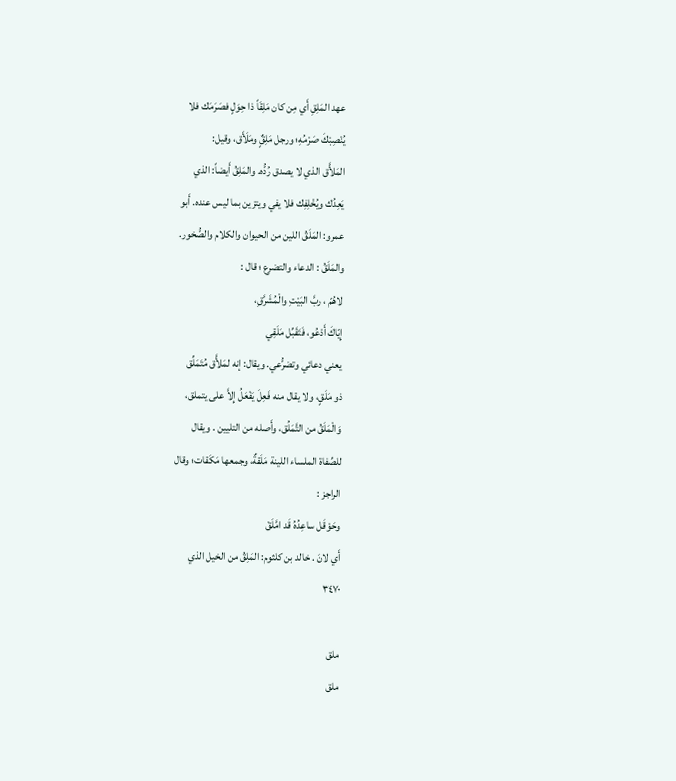عهد المَلِقِ أَي مِن كان مَلِقَاً ذا حِوَلٍ فصَرَمَك فلا
يُنْصِبْكَ صَرْمُهِ؛ ورجل مَلِقٌٍ ومَلَأَق، وقيل:
المَلأَّق الذي لا يصدق رُدُّه. والمَلِقُ أَيضاً: الذي
يَعِدُك ويُخْلِفِك فلا يفي ويتزين بما ليس عنده. أَبو
عمرو: المَلَقُ اللين من الحيوان والكلام والصُّخور.
والمَلَقُ : الدعاء والتضرع ؛ قال :
لاهُمّ ، ربَّ البَيْتِ والْمُشَرَّقِ،
إِيّاكَ أَدْعُو، فَتَقَبِّل مَلَقِي
يعني دعائي وتضرُّعي. ويقال: إنه لمَلأَّق مُتَمَلِّق
ذو مَلَقٍ، ولا يقال منه فَعِلَ يَفْعَلُ إِلاَّ على يتملق،
وَالْمَلَقُ من التَّمَلُق، وأَصله من التليين . ويقال
للصِّفاة الملساء اللينة مَلَقةٌ، وجمعها مَكَقات؛ وقال
الراجز :
وحَوْقَل ساعِدُهُ قَد امَّلَقْ
أَي لانَ . خالد بن كلثوم: المَلِقُ من الخيل الذي
٣٤٧٠

ملق
ملق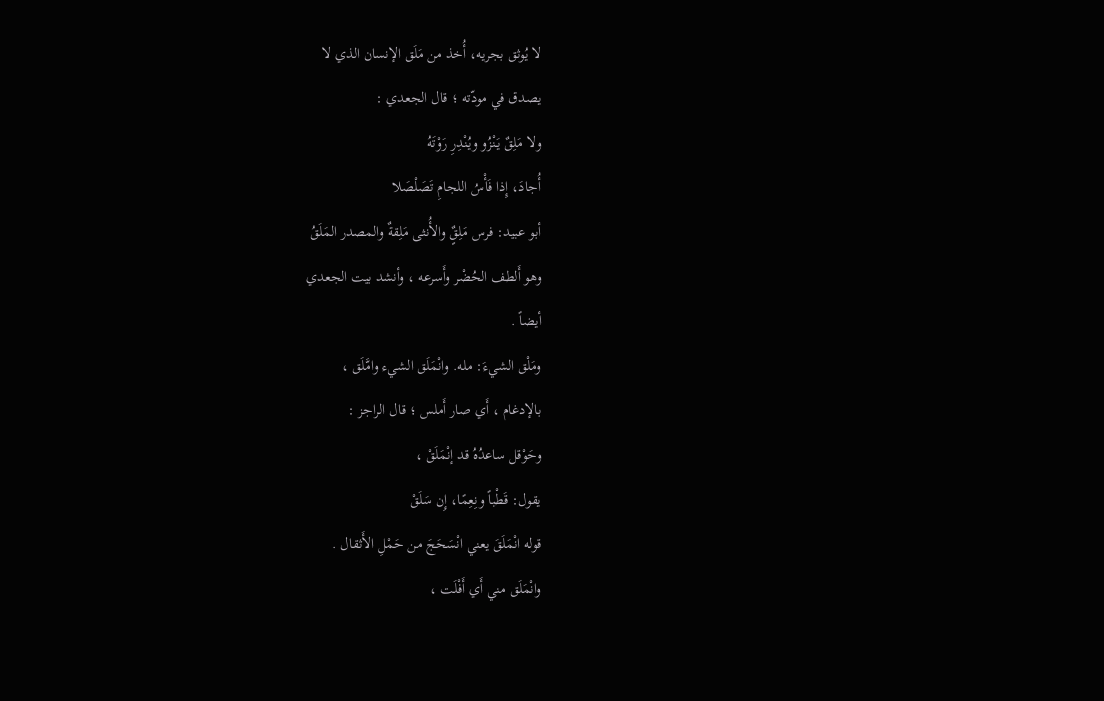لا يُوثق بجريه، أُخذ من مَلَق الإنسان الذي لا
يصدق في مودّته ؛ قال الجعدي :
ولا مَلِقٌ يَنْزُو ويُنْدِرِ رَوْتَهُ
أُجادَ، إِذا فَأْسُ اللجامِ تَصَلْصَلا
أبو عبيد: فرس مَلِقٌٍ والأُنثى مَلِقةٌ والمصدر المَلَقُ
وهو أَلطف الحُضْر وأَسرعه ، وأنشد بيت الجعدي
أيضاً .
ومَلْق الشيءَ: مله. وانْمَلَق الشيء وامَّلَق ،
بالإدغام ، أَي صار أَملس ؛ قال الراجز :
وحَوْقل ساعدُهُ قد إنْمَلَقْ ،
يقول: قَطْباً ونِعِمًا، إِن سَلَقْ
قوله انْمَلَقَ يعني انْسَحَجَ من حَمْلِ الأَثقال .
وانْمَلَق مني أَي أَفْلَت ،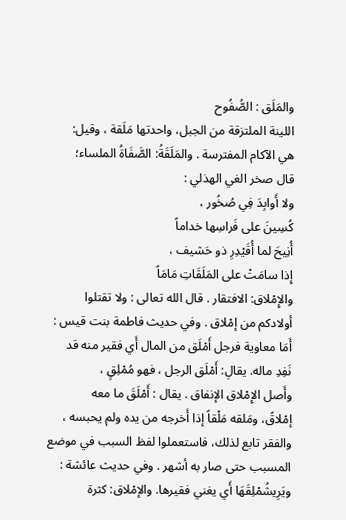والمَلَق : الصُّفُوح
اللينة الملتزقة من الجبل، واحدتها مَلَقة ، وقيل:
هي الآكام المفترسة . والمَلَقَةُ: الصَّفَاةُ الملساء؛
قال صخر الغي الهذلي :
ولا أَوابِدَ فِي صُخُور ،
كُسِينَ على فَراسِها خداماً
أُنِيحَ لما أُقَيْدِرِ ذو حَشيف ،
إِذا سامَتْ على المَلَقَاتِ مَامَاً
والإِمْلاق: الافتقار . قال الله تعالى : ولا تقتلوا
أولادكم من إمْلاق . وفي حديث فاطمة بنت قيس :
أَمَا معاوية فرجل أَمْلَق من المال أَي فقير منه قد
نَفِدِ ماله. يقالِ: أَمْلَق الرجل ، فهو مُمْلِقٍ ،
وأَصل الإِمْلاق الإنفاق . يقال : أَمْلَقَ ما معه
إمْلاقً، ومَلقه مَلْقاً إذا أَخرجه من يده ولم يحبسه ،
والفقر تابع لذلك، فاستعملوا لفظ السبب في موضع
المسبب حتى صار به أشهر . وفي حديث عائشة :
ويَرِيشُمْلِقَهَا أَي يغني فقيرها. والإمْلاق: كثرة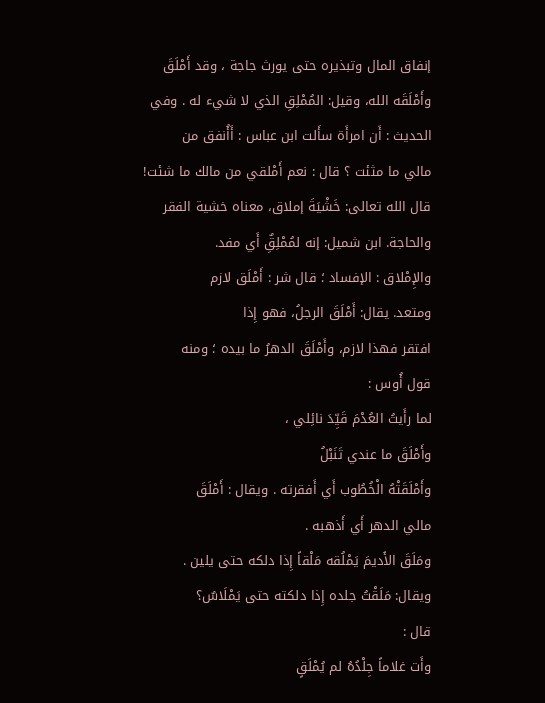إنفاق المال وتبذيره حتى يورث جاجة ، وقد أَمْلَقَ
وأَمْلَقَه الله، وقيل: المُمْلِقِ الذي لا شيء له . وفي
الحديث : أَن امرأَة سأَلت ابن عباس : أَأُنفق من
مالي ما مثئت ؟ قال : نعم أَمْلقي من مالك ما شئت!
قال الله تعالى: خَشْيَةَ إملاق، معناه خشية الفقر
والحاجة. ابن شميل: إنه لمُمْلِقٌِ أَي مفد.
والإِمْلاق : الإفساد ؛ قال شر : أَمْلَق لازم
ومتعد. يقال: أَمْلَقَ الرجلُ، فهو إِذا
افتقر فهذا لازم، وأَمْلَقَ الدهرُ ما بيده ؛ ومنه
قول أُوس :
لما رأَيتُ العُدْمَ قَيِّدَ نائِلي ،
وأَمْلَقَ ما عندي تَنَبْلُ
وأَمْلَقَتْهُ الْخُطُوب أَي أَفقرته . ويقال : أَمْلَقَ
مالي الدهر أَي أَذهبه .
ومَلَقَ الأَديمَ يَمْلُقه مَلْقاً إِذا دلكه حتى يلين .
ويقال: مَلَقْتُ جلده إِذا دلكته حتى يَمْلَاسٌ؟
قال :
وأَت غلاماً جِلْدُهُ لم يُمْلَقٍ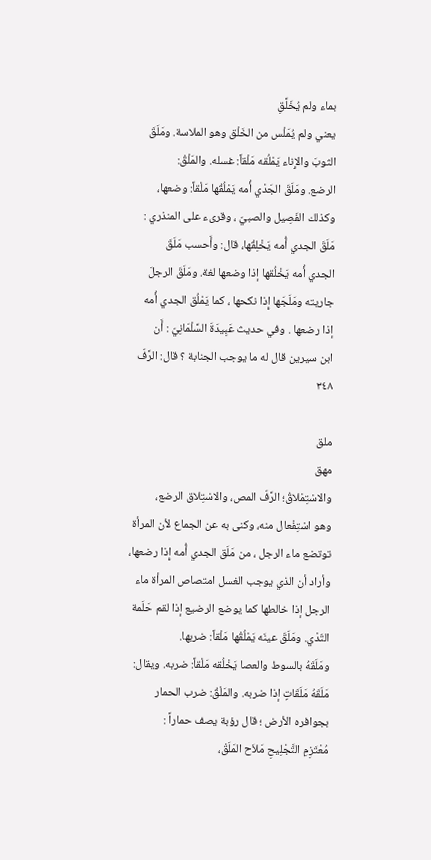بماء ولم يُخَلَّقِ
يعني ولم يُمَلْس من الخَلْق وهو الملاسة. ومَلَقَ
الثوبَ والإِناء يَمْلُقه مَلْقاً: غسله. والمَلْقُ:
الرضع. ومَلَقَ الجَدْي أُمه يَمْلُقُها مَلْقاً: وضعها،
وكذلك الفَصِيل والصبيّ ، وقرىء على المنذري :
مَلَقَ الجدي أُمه يَخْلِقُها، قال: وأَحسب مَلَقَ
الجدي أُمه يَخْلُقها إذا وضعها لغة. ومَلَقَ الرجلَ
جاريته ومَلَجَها إِذا نكحها ، كما يَمْلُق الجدي أُمه
إذا رضعها . وفي حديث عَبِيدَةَ السَّلْمَانِيّ : أَن
ابن سيرين قال له ما يوجب الجنابة ؟ قال: الرَّفّ
٣٤٨

ملق
مهق
والاسْتِمْلاقُ؛ الرَّفّ المص، والاسْتِلاق الرضع،
وهو اسْتِفْعال منه، وكنى به عن الجماع لأن المرأة
توتضع ماء الرجل ، من مَلَق الجدي أُمه إِذا رضعها،
وأراد أن الذي يوجب الغسل امتصاص المرأة ماء
الرجل إذا خالطها كما يوضع الرضيع إذا لقم حَلَمة
التّدْي. ومَلَقَ عينَه يَمْلُقُها مَلْقاً: ضربها.
ومَلَقَهُ بالسوط والعصا يَخْلُقه مَلْقاً: ضربه. ويقال:
مَلَقَهُ مَلَقَاتٍ إذا ضربه. والمَلْقُ: ضرب الحمار
بجوافره الأرض ؛ قال رؤبة يصف حماراً :
مُعْتَزِمِ التَّجْلِيحِ مَلاَح المَلَقْ،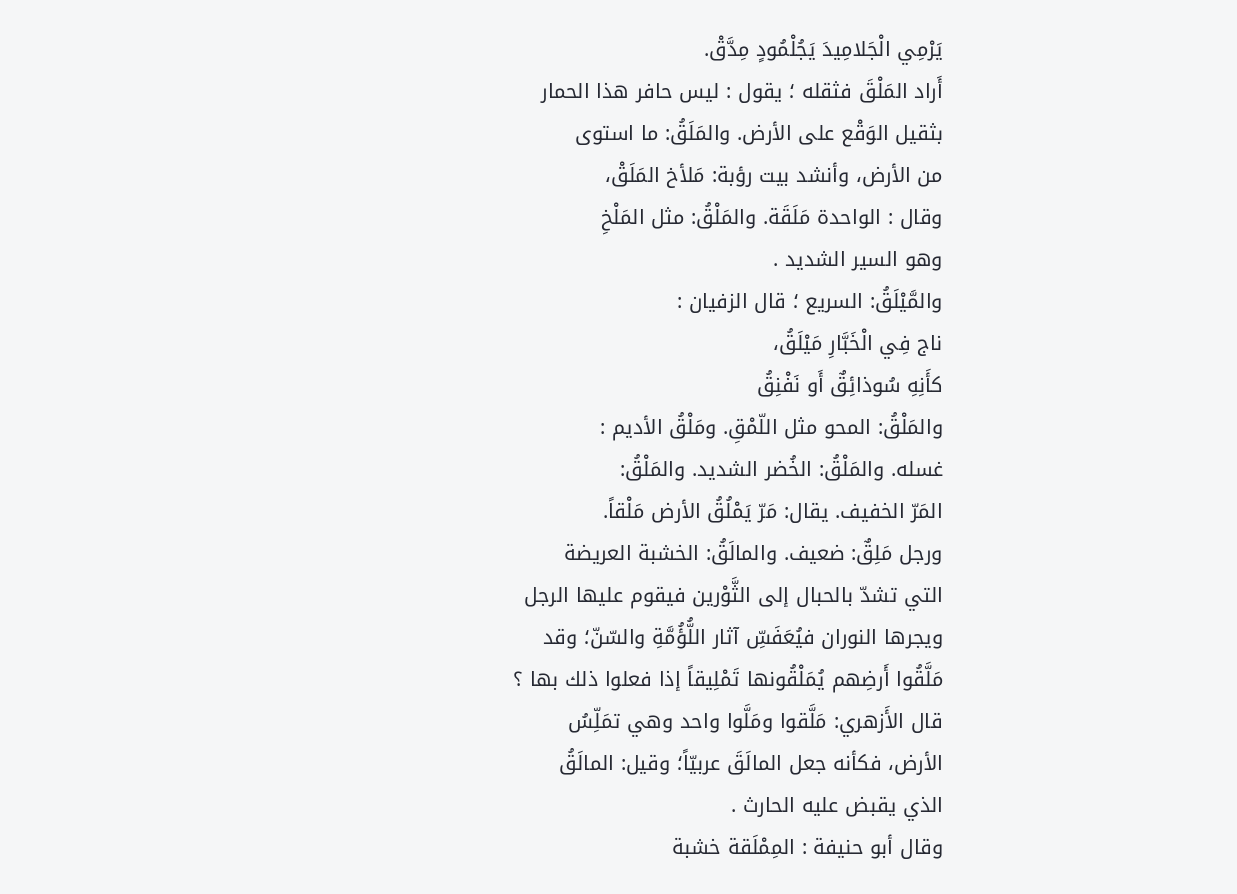يَرْمِي الْجَلامِيدَ يَجُلْمُودٍ مِدَّقْ.
أَراد المَلْقَ فثقله ؛ يقول : ليس حافر هذا الحمار
بثقيل الوَقْع على الأرض. والمَلَقُ: ما استوى
من الأرض، وأنشد بيت رؤبة: مَلأخ المَلَقْ،
وقال : الواحدة مَلَقَة. والمَلْقُ: مثل المَلْخِ
وهو السير الشديد .
والمَّيْلَقُ: السريع ؛ قال الزفيان :
ناج فِي الْخَبَّارِ مَيْلَقُ،
كأَنِهِ سُوذائِقٌ أَو نَفْنِقُ
والمَلْقُ: المحو مثل اللّمْقِ. ومَلْقُ الأديم :
غسله. والمَلْقُ: الخُضر الشديد. والمَلْقُ:
المَرّ الخفيف. يقال: مَرّ يَمْلُقُ الأرض مَلْقاً.
ورجل مَلِقٌ: ضعيف. والمالَقُ: الخشبة العريضة
التي تشدّ بالحبال إلى الثَّوْرين فيقوم عليها الرجل
ويجرها النوران فيُعَفَسِّ آثار اللُّؤُمَّةِ والسّنّ؛ وقد
مَلَّقُوا أَرضِهم يُمَلْقُونها تَمْلِيقاً إذا فعلوا ذلك بها ؟
قال الأَزهري: مَلَّقوا ومَلَّوا واحد وهي تمَلِّسُ
الأرض، فكأنه جعل المالَقَ عربيّاً؛ وقيل: المالَقُ
الذي يقبض عليه الحارث .
وقال أبو حنيفة : المِمْلَقة خشبة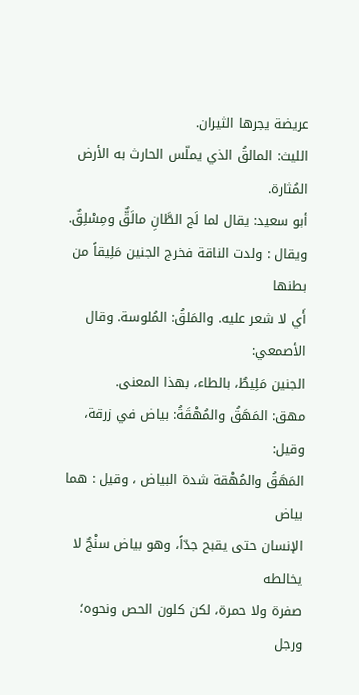عريضة يجرها الثيران.
الليث: المالقُ الذي يملّس الحارث به الأرض المُثارة.
أبو سعيد: يقال لما لَج الطَّانِ مالَقٌّ ومِسْلِقٌ.
ويقال : ولدت الناقة فخرج الجنين مَلِيقاً من بطنها
أَي لا شعر عليه. والمَلقُ: المُلوسة. وقال الأصمعي:
الجنين مَلِيطٌ، بالطاء، بهذا المعنى.
مهق: المَهَقُ والمُهْقَةُ: بياض في زرقة، وقيل:
المَهَقُ والمُهْقة شدة البياض ، وقيل : هما بياض
الإنسان حتى يقبح جدّاً، وهو بياض سنْجٌ لا يخالطه
صفرة ولا حمرة، لكن كلون الحص ونحوه؛ ورجل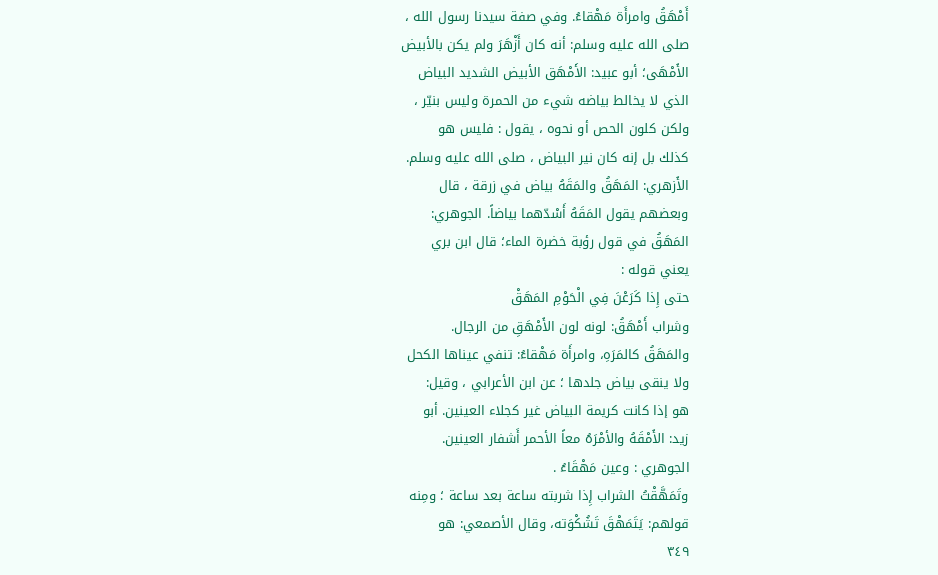أَمْهَقُ وامرأَة مَهْقاءُ. وفي صفة سيدنا رسول الله ،
صلى الله عليه وسلم: أنه كان أَزْهَرَ ولم يكن بالأبيض
الأَمْهَى؛ أبو عبيد: الأَمْهَق الأبيض الشديد البياض
الذي لا يخالط بياضه شيء من الحمرة وليس بنيّر ،
ولكن كلون الحص أو نحوه ، يقول : فليس هو
كذلك بل إنه كان نير البياض ، صلى الله عليه وسلم.
الأَزهري: المَهَقُ والمَقَهُ بياض في زرقة ، قال
وبعضهم يقول المَقَهُ أَسْدّهما بياضاً. الجوهري:
المَهَقُ في قول رؤبة خضرة الماء؛ قال ابن بري
يعني قوله :
حتى إِذا كَرَعْنَ فِي الْحَوْمِ المَهَقْ
وشراب أَمْهَقُ: لونه لون الأَمْهَقِ من الرجال.
والمَهَقُ كالمَرَهِ، وامرأَة مَهْقاءُ: تنفي عيناها الكحل
ولا ينقى بياض جلدها ؛ عن ابن الأعرابي ، وقيل:
هو إذا كانت كريمة البياض غير كجلاء العينين. أبو
زيد: الأَمْقَهُ والأمْرَهُ معاً الأحمر أَشفار العينين.
الجوهري : وعين مَهْقَاءُ .
وتَمَهَّقْتُ الشراب إِذا شربته ساعة بعد ساعة ؛ ومِنه
قولهم: يَتَمَهْقَ تَشُكْوَته، وقال الأصمعي: هو
٣٤٩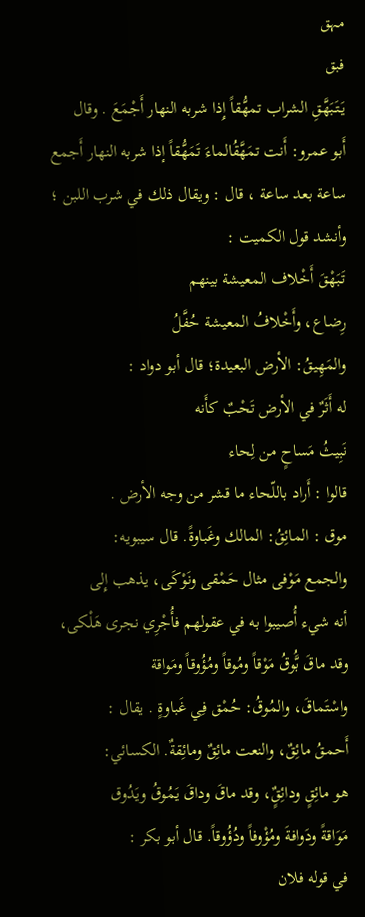مہق
فبق
يَتَبَهَّقِ الشراب تمهُّقاً إِذا شربه النهار أَجْمَعَ . وقال
أَبو عمرو: أَنت تمَهَّقُالماءَ تَمَهُّقاً إذا شربه النهار أَجمع
ساعة بعد ساعة ، قال : ويقال ذلك في شرب اللبن ؛
وأنشد قول الكميت :
تَبَهْقَ أَخْلاف المعيشة بينهم
رِضاع، وأَخْلافُ المعيشة حُفَّلُ
والمَهِيقُ: الأرض البعيدة؛ قال أبو دواد :
له أَثَرٌ في الأرض تَحْبٌ كأَنه
نَبِيثُ مَساحٍ من لِحاء
قالوا : أَراد باللّحاء ما قشر من وجه الأرض .
موق : المائِقُ: المالك وغَباوةً. قال سيبويه:
والجمع مَوْفى مثال حَمْقى ونَوْكَى، يذهب إِلى
أنه شيء أُصيبوا به في عقولهم فأُجْرِي نجرى هَلْكى،
وقد ماقَ بَُّوقُ مَوْقاً ومُوقاً ومُؤُوقاً ومَواقة
واسْتَماقَ، والمُوقُ: حُمْق فِي غَباوةٍ . يقال :
أَحمقُ مائِقٌ، والنعت مائِقٌ ومائِقةٌ. الكسائي:
هو مائِقٍ ودائِقٌٍ، وقد ماقَ وداقَ يَمُوقُ ويَدُوق
مَوَاقةً ودَوافةَ ومُؤْوفاً ودُؤُوقاً. قال أبو بكر :
في قوله فلان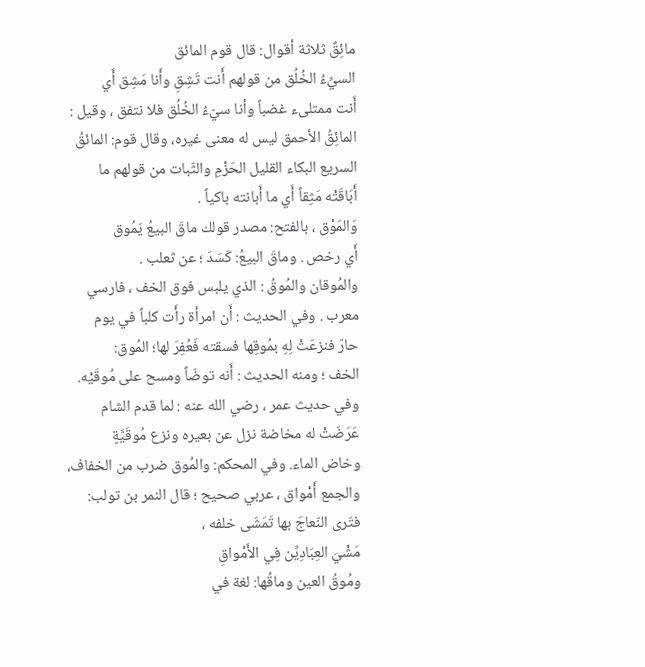مائِقٌ ثلاثة أقوال: قال قوم المائق
السيِّءُ الخُلُق من قولهم أَنت تَشِقِ وأَنا مَشِق أَي
أَنت ممتلىء غضباً وأنا سيّءُ الخُلُق فلا نتفق ، وقيل :
المائِقُ الأحمق ليس له معنى غيره، وقال قوم: المائقُ
السريع البكاء القليل الحَزْمِ والثّبات من قولهم ما
أَبَاقَتْه مَثِقاً أَي ما أَبانته باكياً .
وَالمَوْق ، بالفتح: مصدر قولك ماقَ البيعُ يَمُوق
أَي رخص . وماقَ البيعُ: كَسَدَ ؛ عن ثعلب .
والمُوقان والمُوقُ : الذي يلبس فوق الخف ، فارسي
معرب . وفي الحديث : أَن امرأة رأَت كلباً في يوم
حارّ فنزعَتْ لِهِ بمُوقِها فسقته فَعُفِرَ لها؛ المُوق:
الخف ؛ ومنه الحديث : أَنه توضّاً ومسح على مُوقَيْه.
وفي حديث عمر ، رضي الله عنه : لما قدم الشام
عَرَضَتْ له مخاضة نزل عن بعيره ونزع مُوقَيَّةٍ
وخاض الماء. وفي المحكم: والمُوق ضرب من الخفاف،
والجمع أَمْواق ، عربي صحيح ؛ قال النمر بن تولب:
فتَرى النّعاجَ بها تَمَشَى خلفه ،
مَشْيَ العِبَادِيِّن فِي الأَمْواقِ
ومُوقُ العين وماقُها: لغة في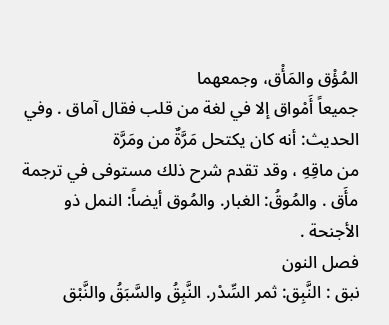المُؤْق والمَأْق، وجمعهما
جميعاً أَمْواق إلا في لغة من قلب فقال آماق . وفي
الحديث: أنه كان يكتحل مَرَّةٌ من ومَرَّة
من ماقِهِ ، وقد تقدم شرح ذلك مستوفى في ترجمة
مأَق . والمُوقُ: الغبار. والمُوق أيضاً: النمل ذو
الأجنحة .
فصل النون
نبق : النَّبِق: ثمر السِّدْر. النَّبِقُ والسَّبَقُ والنَّبْق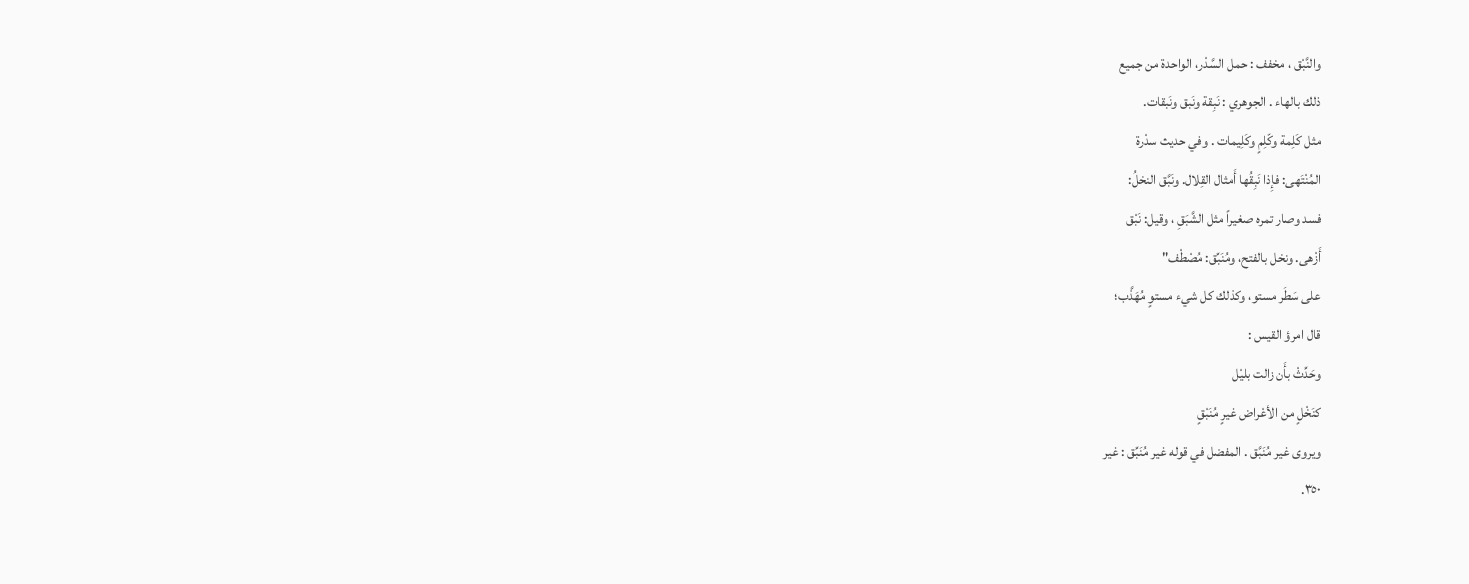والنَّبْق ، مخفف : حمل السَّدْر، الواحدة من جميع
ذلك بالهاء . الجوهري : نَبِقة ونَبق ونَبقات.
مثل كَلِمة وكّلِمٍ وكَلِيمات . وفي حديث سدْرة
المُنْتَهى: فإِذا نَبِقُها أَمثال القِلال. ونَبَّق النخلُ:
فسد وصار تمره صغيراً مثل الشَّبَقِ ، وقيل: نَبْق
أَزْهى. ونخل بالفتح، ومُنَبِّق: مُصْطْف"
على سَطَر مستو، وكذلك كل شيء مستوٍ مُهَذَّب؛
قال امرؤ القيس :
وحَدِّثْ بأَن زالت بليْل
كنَخْلٍ من الأعْراض غيرٍ مُنَبْقٍ
ويروى غير مُنَبَّق . المفضل في قوله غير مُنَبِّق : غير
٣٥٠.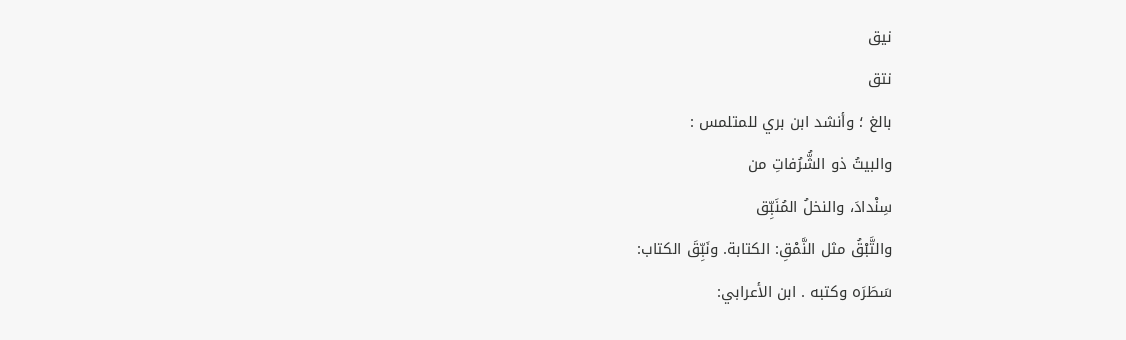نیق
نتق
بالغ ؛ وأنشد ابن بري للمتلمس :
والبيتُ ذو الشُّرُفاتِ من
سِنْدادَ، والنخلُ المُنَبِّق
والتَّبْقُ مثل النَّمْقِ: الكتابة. ونَبِّقَ الكتاب:
سَطَرَه وكتبه . ابن الأعرابي: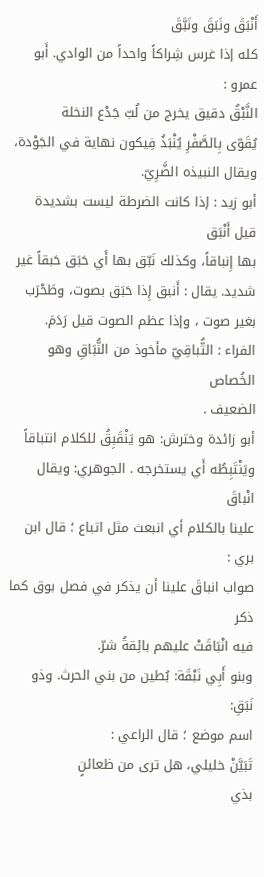أَنْبَقَ ونَبَقَ ونَبَّقَ
كله إذا غرس شِراكاً واحداً من الوادي. أَبو عمرو :
النَّبْقُ دقيق يخرج من لُبّ جَدْع النخلة
يُقَوّى بِالصَّفْرِ يُنْبَذُ فِيكون نهاية في الجَوْدة،
ويقال النبيذه الضَّرِيّ.
أبو زيد : إذا كانت الضرطة ليست بشديدة قيل أَنْبَق
بها إِنباقاً، وكذلك نَبّق بها أَي حَبَق حَبقاً غير
شديد. يقال : أَنبق إِذا حَبَق بصوت، وطَحْرَب
بغير صوت ، وإذا عظم الصوت قيل رَدَمَ.
الفراء : التُّباقِيّ مأخوذ من النُّبَاقِ وهو الخُصاص
الضعيف .
أبو زائدة وخترش: هو يَنْقَبِقُ للكلام انتباقاً
ويَنْتَبِطُه أَي يستخرجه . الجوهري: ويقال انْباقَ
علينا بالكلام أي انبعث مثل اتباع ؛ قال ابن بري :
صواب انباقَ علينا أن يذكر في فصل بوق كما ذكر
فيه انْبَاقَتْ عليهم بائِقةُ شرّ.
وبنو أَبِي نَبْقَة: بُطين من بني الحرث. وذو نَبَقِ:
اسم موضع ؛ قال الراعي :
تَبَيَّنْ خليلي، هل ترى من ظعائنٍ
بذي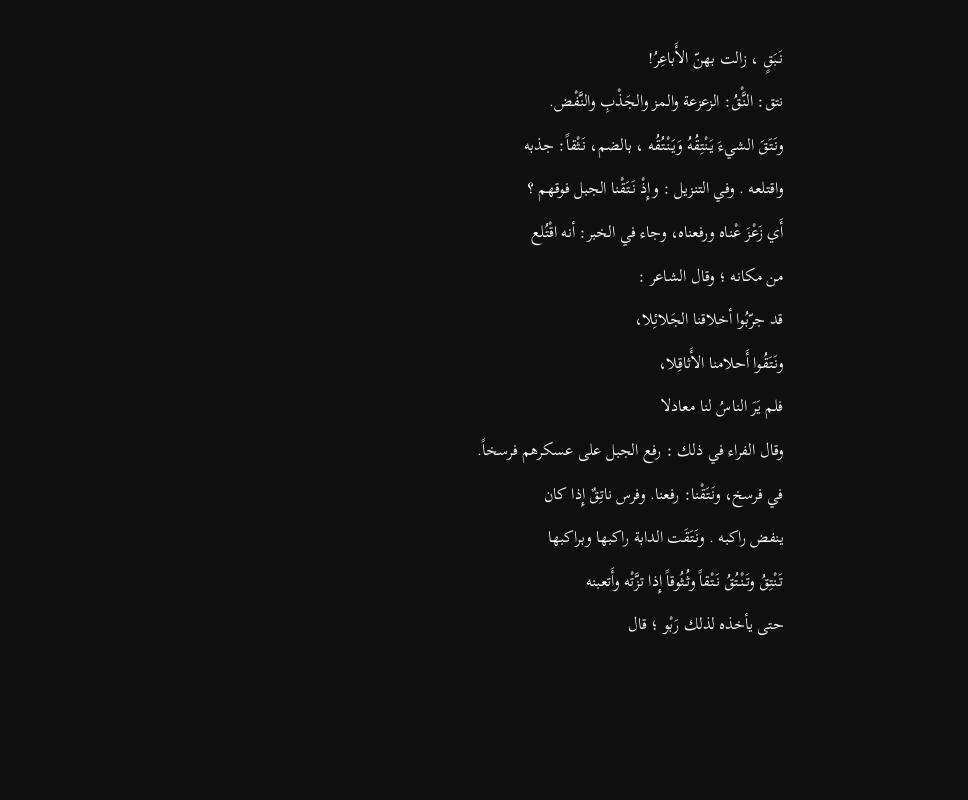نَبَقٍ ، زالت بهنّ الأَباعِرُ!
نتق: النَّْقُ: الزعزعة والمز والجَذْبِ والنَّفْض.
ونَتَقَ الشيءَ يَنْتِقُهُ وَيَنْتُقُه ، بالضم، نَثْقاً: جذبه
واقتلعه . وفي التنزيل : وإِذْ نَتَقْنا الجبل فوقهم ؟
أَي زَعْزَ عْناه ورفعناه، وجاء في الخبر: أنه اقْتُلع
من مكانه ؛ وقال الشاعر :
قد جرّبُوا أخلاقنا الجَلائِلا،
ونَتَقُوا أَحلامنا الأَثاقِلا،
فلم يَرَ الناسُ لنا معادلا
وقال الفراء في ذلك : رفع الجبل على عسكرهم فرسخاً.
في فرسخ، ونَتَقْنا: رفعنا. وفرس ناتِقٌ إِذا كان
ينفض راكبه . ونَتَقَت الدابة راكبها وبراكبها
تَنْتِقُ وتَنْتُقُ نَتْقاً وثُثُوقاً إِذا تزَّتْه وأَتعبنه
حتى يأخذه لذلك رَبْو ؛ قال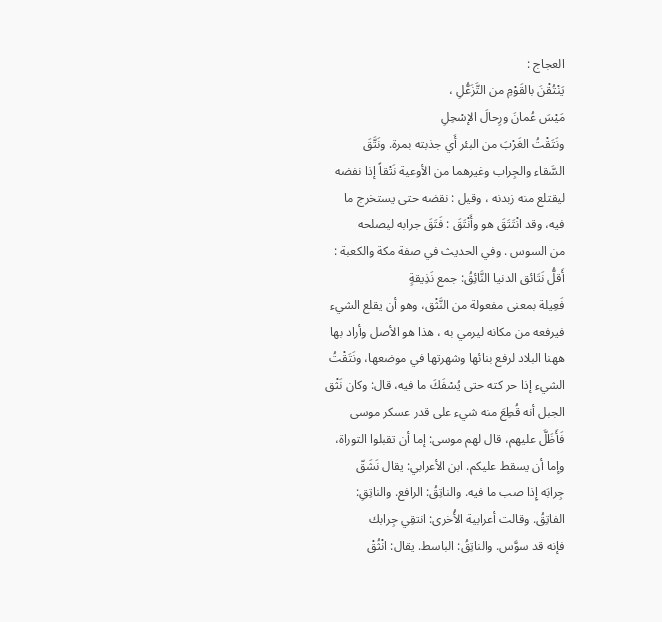العجاج :
يَنْتُقْنَ بالقَوْمِ من التَّزَعُّلِ ،
مَيْسَ عُمانَ ورِحالَ الإسْحِلِ
ونَتَقْتُ الغَرْبَ من البئر أَي جذبته بمرة. ونَتَّقَ
السَّقاء والجِراب وغيرهما من الأوعية نَتْقاً إذا نفضه
ليقتلع منه زبدنه ، وقيل : نقضه حتى يستخرج ما
فيه، وقد انْتَتَقَ هو وأَنْتَقَ : فَتَقَ جرابه ليصلحه
من السوس . وفي الحديث في صفة مكة والكعبة :
أَقلُّ نَتَائق الدنيا النَّائِقُ: جمع نَذِيقةٍ
فَعِيلة بمعنى مفعولة من النَّثْق، وهو أن يقلع الشيء
فيرفعه من مكانه ليرمي به ، هذا هو الأصل وأراد بها
ههنا البلاد لرفع بنائها وشهرتها في موضعها، ونَتَقْتُ
الشيء إذا حر كته حتى يُسْفَكَ ما فيه، قال: وكان نَثْق
الجبل أنه قُطِعَ منه شيء على قدر عسكر موسى
فَأَظَلَّ عليهم، قال لهم موسى: إما أن تقبلوا التوراة،
وإما أن يسقط عليكم. ابن الأعرابي: يقال نَشَقّ
جِرابَه إِذا صب ما فيه. والناتِقُ: الرافع. والناتِقِ:
الفاتِقُ. وقالت أعرابية الأُخرى: انتقِي جِرابك
فإنه قد سوَّس. والناتِقُ: الباسط. يقال: انْثُقْ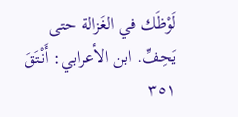لَوْظَك في الغَزالة حتى يَحِفِّ. ابن الأعرابي: أَنْتَقَ
٣٥١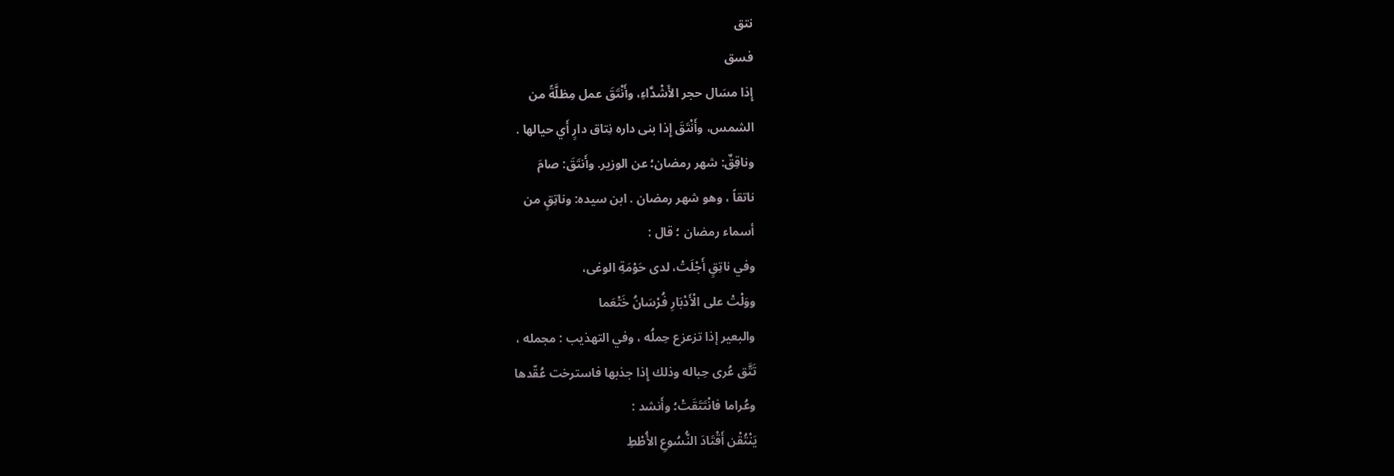نتق
فسق
إِذا مسَال حجر الأَشْدَّاءِ، وأَنْتَقَ عمل مِظلَّةً من
الشمس، وأَنْتَقَ إِذا بنى داره نِتاق دارٍ أَي حيالها .
وناقِقٌ: شهر رمضان؛ عن الوزير. وأَنتَقَ: صامَ
ناتقاً ، وهو شهر رمضان . ابن سيده: وناتِقٍ من
أسماء رمضان ؛ قال :
وفي ناتِقٍ أَجْلَتْ، لدى حَوْمَةِ الوغى،
ووَلْتْ على الْأَدْبَارِ فُرْسَانُ خَتْعَما
والبعير إذا تزعزع حِملُه ، وفي التهذيب : مجمله ،
تَتَّق عُرى حِباله وذلك إِذا جذبها فاسترخت عُقّدها
وعُراما فانْتَتَقَتْ؛ وأَنشد :
يَنْتُقْن أَقْتَادَ النُّسُوعِ الأُطْطِ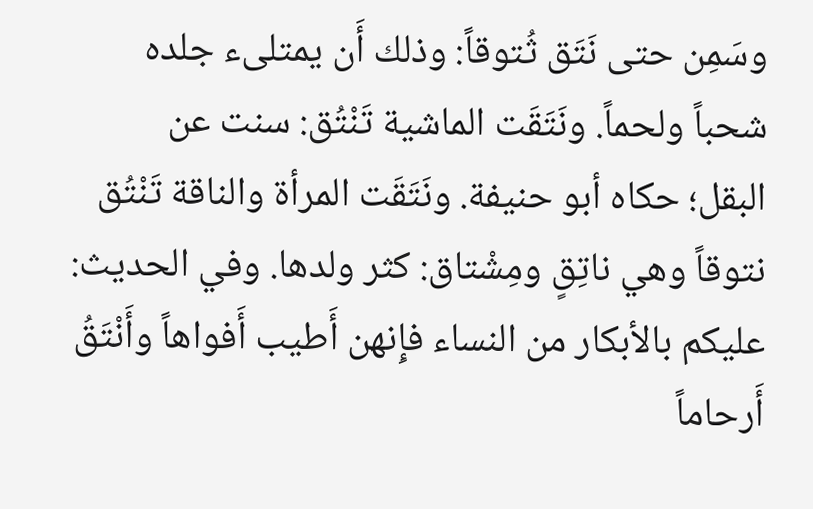وسَمِن حتى نَتَق ثُتوقاً: وذلك أَن يمتلىء جلده
شحباً ولحماً. ونَتَقَت الماشية تَنْتُق: سنت عن
البقل؛ حكاه أبو حنيفة. ونَتَقَت المرأة والناقة تَنْتُق
نتوقاً وهي ناتِقٍ ومِشْتاق: كثر ولدها. وفي الحديث:
عليكم بالأبكار من النساء فإِنهن أَطيب أَفواهاً وأَنْتَقُ
أَرحاماً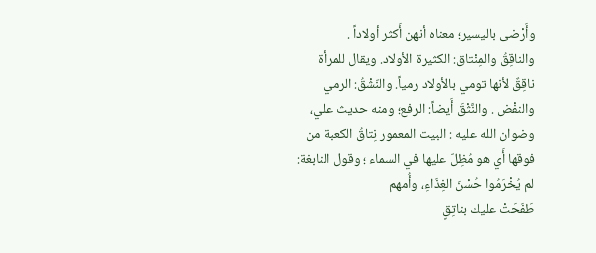وأَرْضى باليسير؛ معناه أنهن أَكثر أولاداً .
والناقِقُ والمِنْتاق: الكثيرة الأولاد. ويقال للمرأة
ناقِقٌ لأنها تومي بالأولاد رمياً. والنّشْقُ: الرمي
والنفْض . والنَّثْقَ أَيضاً: الرفع؛ ومنه حديث علي،
وضوان الله عليه : البيت المعمور نِتاقُ الكعبة من
فوقها أَي هو مُظِلّ عليها في السماء ؛ وقول النابغة:
لم يُخْرَمُوا حُسْنَ الغِذَاءِ، وأُمهم
طَفَحَتْ عليك بناتِقٍ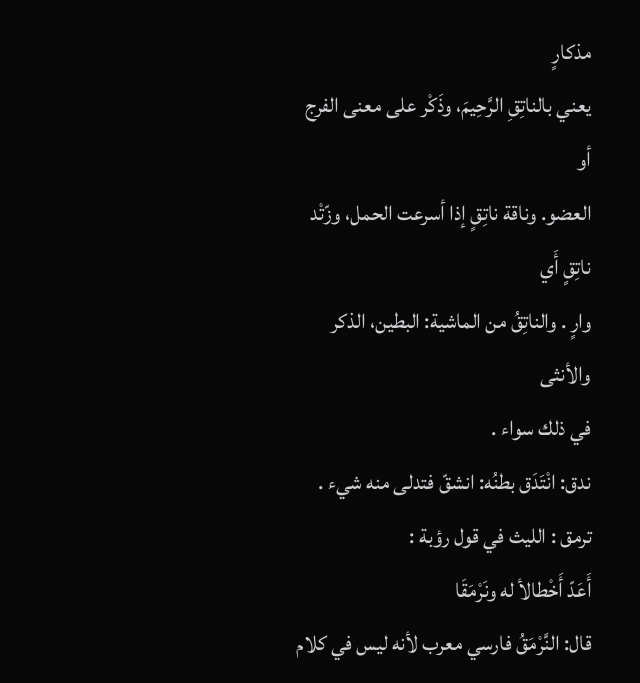مذكارٍ
يعني بالناتِقِ الرَّحِيمَ، وذَكْر على معنى الفرج أو
العضو. وناقة ناتِقٍ إذا أسرعت الحمل، وزّتْد ناتِقٍ أَي
وارٍ . والناتِقُ من الماشية: البطين، الذكر والأنثى
في ذلك سواء .
ندق: انْتَدَق بطنُه: انشقّ فتدلى منه شيء .
ترمق : الليث في قول رؤبة :
أَعَدّ أَخْطالأ له ونَرْمَقَا
قال: النَّرْمَقُ فارسي معرب لأنه ليس في كلام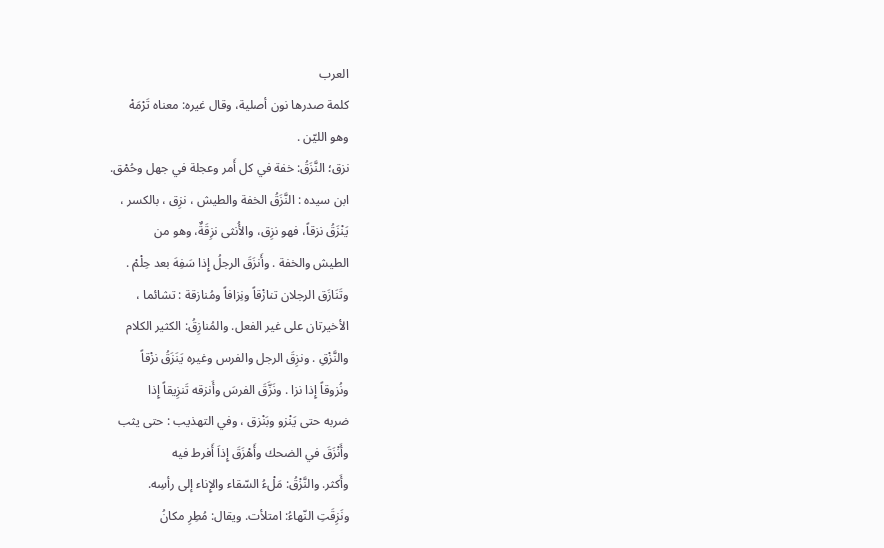العرب
كلمة صدرها نون أصلية، وقال غيره: معناه تَرْمَهْ
وهو الليّن .
نزق؛ النَّزَقُ: خفة في كل أَمر وعجلة في جهل وحُمْق.
ابن سيده : النَّزَقُ الخفة والطيش ، نزِق ، بالكسر ،
يَنْزَقُ نزقاً، فهو نزِق، والأُنثى نزِقَةٌ، وهو من
الطيش والخفة . وأَنزَقَ الرجلُ إِذا سَفِهَ بعد حِلْمْ .
وتَنَازَق الرجلان تنازْقاً ونِزافاً ومُنازقة : تشائما ،
الأخيرتان على غير الفعل. والمُنازِقُ: الكثير الكلام
والنَّزْقِ . ونزِقَ الرجل والفرس وغيره يَنَزَقُ نزْقاً
ونُزوقاً إِذا نزا . ونَزَّقَ الفرسَ وأَنزقه تَنزِيقاً إِذا
ضربه حتى يَنْزو وبَنْزق ، وفي التهذيب : حتى يثب
وأَنْزَقَ في الضحك وأَهْزَقَ إِذاَ أَفرط فيه
وأَكثر. والنَّزْقُ: مَلْءُ السّقاء والإِناء إلى رأسِه.
ونَزِقَتِ النّهاءُ: امتلأت. ويقال: مُطِرِ مكانُ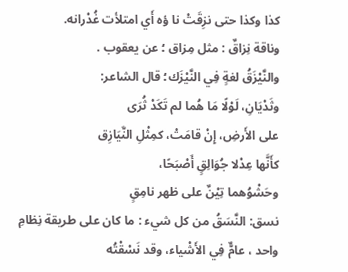كذا وكذا حتى نزِقَتْ نا ؤه أَي امتلأت غُدْرانه.
وناقة نِزاقٌ : مثل مِزاق ؛ عن يعقوب .
والنَّيْزَقُ لغةٍ فِي النَّيْزَك؛ قال الشاعر:
وثَدْيَانِ، لَوْلًا مَا هُما لم تَكَدْ ثُرَى
على الأَرضِ، إِنْ قامَتْ، كمِثْلِ النَّيَازِق
كأَنَّها عِدْلا جُوَالِقٍ أَصْبَحًا،
وحَشْوُهما تِيْنٌ على ظهر نامِقٍ
نسق: النَّسَقُ من كل شيء : ما كان على طريقة نِظامِ
واحد ، عامٌّ فِي الأَشْياء، وقد نَسْقْتُه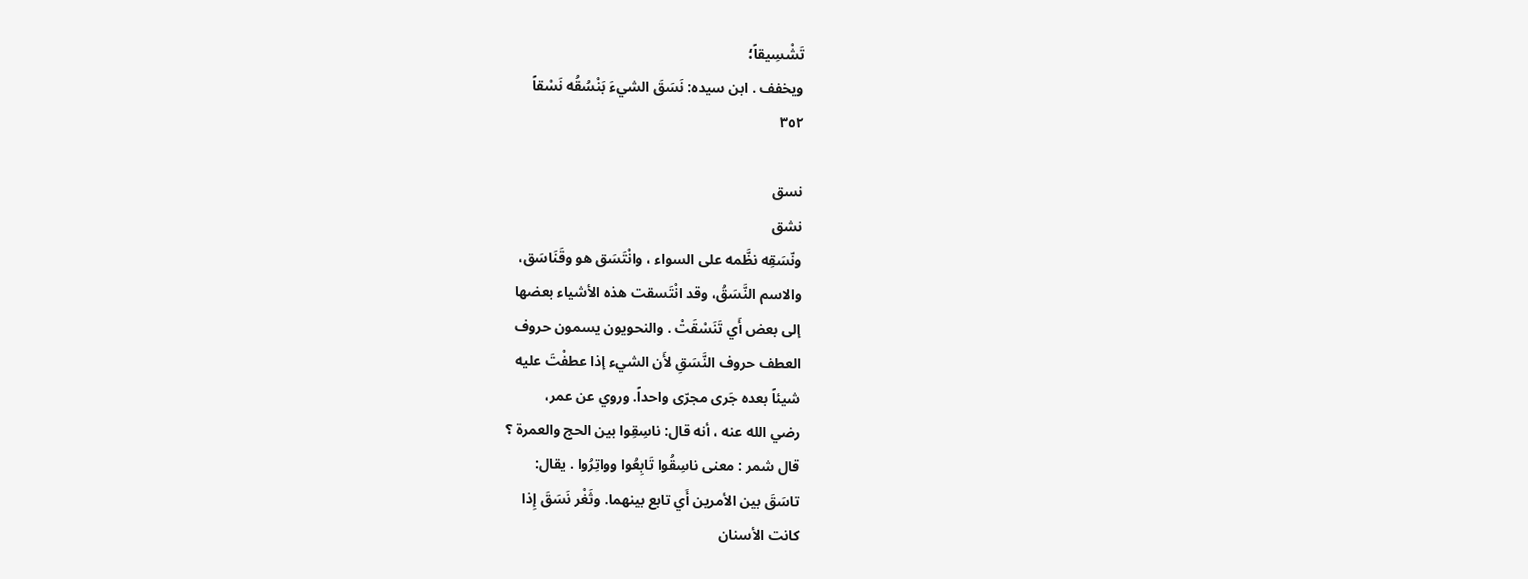تَشْسِيقاً؛
ويخفف . ابن سيده: نَسَقَ الشيءَ بَنْسُقُه نَسْقاً
٣٥٢

نسق
نشق
ونّسَقِه نظَّمه على السواء ، وانْتَسَق هو وقَنَاسَق،
والاسم النَّسَقُ، وقد انْتَسقت هذه الأشياء بعضها
إلى بعض أَي تَنَسْقَتْ . والنحويون يسمون حروف
العطف حروف النَّسَقِ لأَن الشيء إذا عطفْتَ عليه
شيئاً بعده جَرى مجرّى واحداً. وروي عن عمر،
رضي الله عنه ، أنه قال: ناسِقِوا بين الحج والعمرة ؟
قال شمر : معنى ناسِقُوا تَابِعُوا وواتِرُوا . يقال:
تاسَقَ بين الأمرين أَي تابع بينهما. وثَغْر نَسَقَ إِذا
كانت الأسنان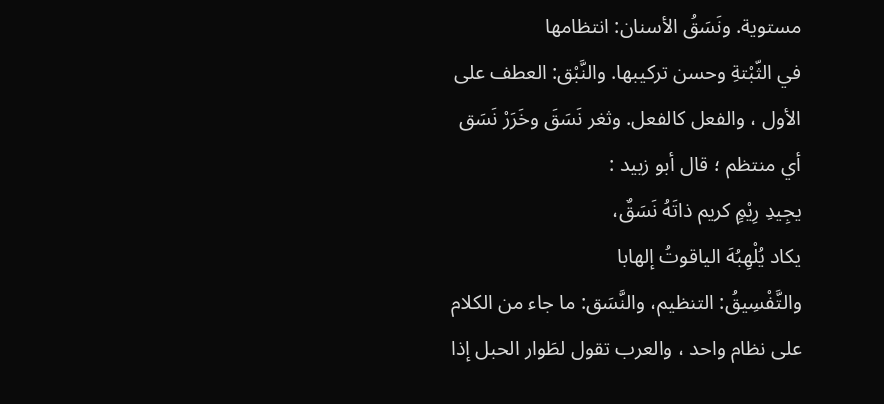مستوية. ونَسَقُ الأسنان: انتظامها
في الثّبْتةِ وحسن تركيبها. والنَّبْق: العطف على
الأول ، والفعل كالفعل. وثغر نَسَقَ وخَرَرْ نَسَق
أي منتظم ؛ قال أبو زبيد :
يجِيدِ رِيْمٍ كريم ذاتَهُ نَسَقٌ،
يكاد يُلْهِبُهَ الياقوتُ إلهابا
والتَّفْسِيقُ: التنظيم، والنَّسَق: ما جاء من الكلام
على نظام واحد ، والعرب تقول لطَوار الحبل إذا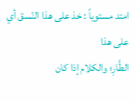امتد مستوياً : خذ على هذا النّسق أي على هذا
الطَّارِ؛ والكلام إذا كان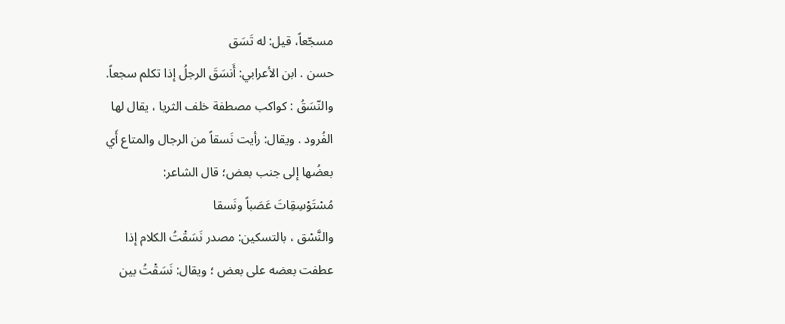مسجّعاً، قيل: له تَسَق
حسن . ابن الأعرابي: أَنسَقَ الرجلُ إذا تكلم سجعاً.
والنّسَقُ : كواكب مصطفة خلف الثريا ، يقال لها
الفُرود . ويقال: رأيت نَسقاً من الرجال والمتاع أَي
بعضُها إلى جنب بعض؛ قال الشاعر:
مُسْتَوْسِقِاتَ عَصَباً ونَسقا
والنَّسْق ، بالتسكين: مصدر نَسَقْتُ الكلام إذا
عطفت بعضه على بعض ؛ ويقال: نَسَقْتُ بين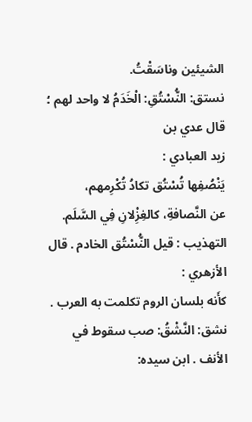الشيئين وناسَقْتُ.
نستق: النُّسْتُقِ: الْخَدَمُ لا واحد لهم ؛ قال عدي بن
زيد العبادي :
يَنْصُفِها تُسْتُق تكادُ تُكْرِمهم،
عن النَّصافةِ، كالغِزِْلانِ فِي السَّلَم.
التهذيب : قيل النُّسْتُق الخادم . قال الأزهري :
كأَنه بلسان الروم تكلمت به العرب .
نشق: النَّشْقُ: صب سقوط في الأنف . ابن سيده: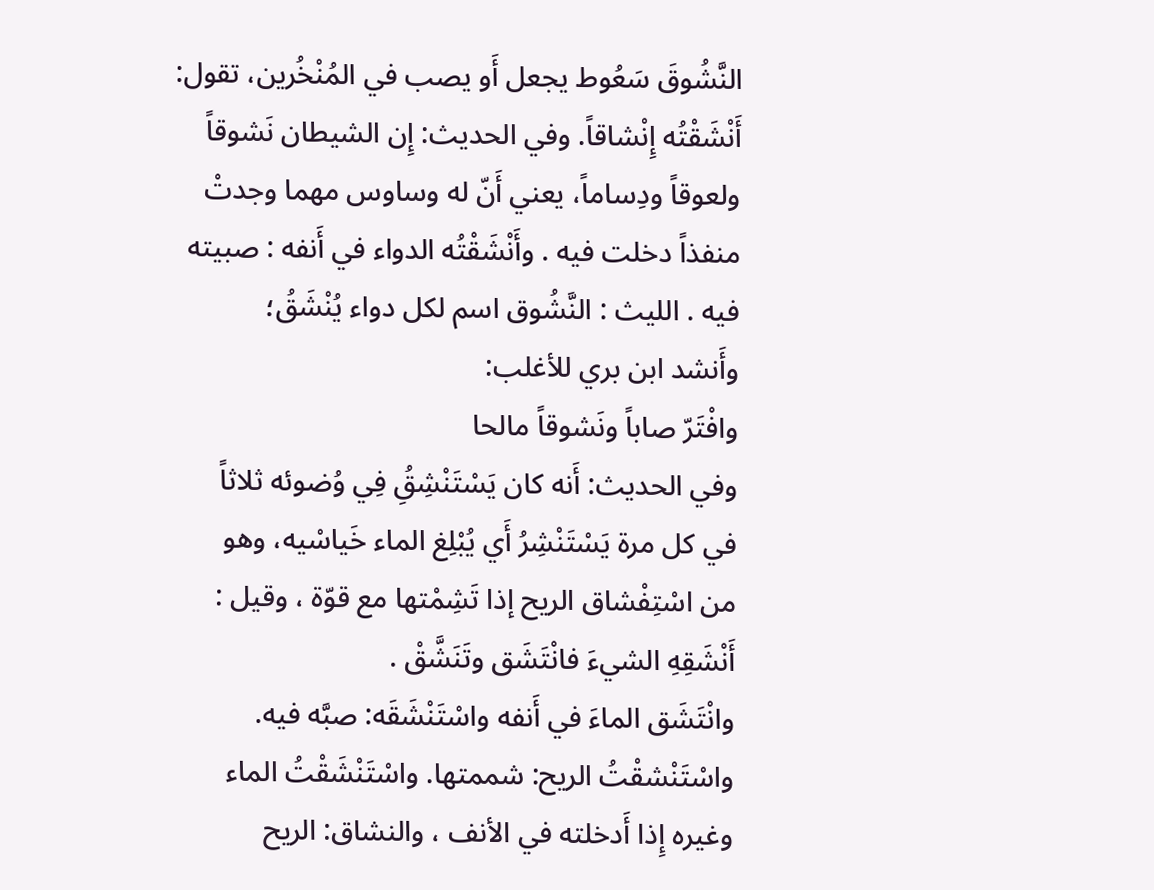النَّشُوقَ سَعُوط يجعل أَو يصب في المُنْخُرين، تقول:
أَنْشَقْتُه إِنْشاقاً. وفي الحديث: إِن الشيطان نَشوقاً
ولعوقاً ودِساماً، يعني أَنّ له وساوس مهما وجدتْ
منفذاً دخلت فيه . وأَنْشَقْتُه الدواء في أَنفه : صبيته
فيه . الليث : النَّشُوق اسم لكل دواء يُنْشَقُ؛
وأَنشد ابن بري للأغلب:
وافْتَرّ صاباً ونَشوقاً مالحا
وفي الحديث: أَنه كان يَسْتَنْشِقُِ فِي وُضوئه ثلاثاً
في كل مرة يَسْتَنْشِرُ أَي يُبْلِغ الماء خَياسْيه، وهو
من اسْتِفْشاق الريح إذا تَشِمْتها مع قوّة ، وقيل :
أَنْشَقِهِ الشيءَ فانْتَشَق وتَنَشَّقْ .
وانْتَشَق الماءَ في أَنفه واسْتَنْشَقَه: صبَّه فيه.
واسْتَنْشقْتُ الريح: شممتها. واسْتَنْشَقْتُ الماء
وغيره إِذا أَدخلته في الأنف ، والنشاق: الريح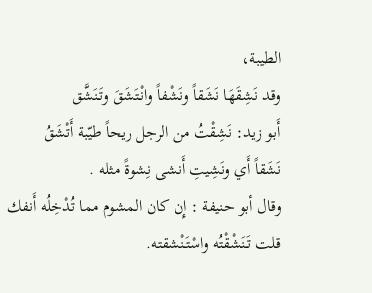الطيبة،
وقد نَشِقَهَا نَشَقاً ونَشْفاً وانْتَشَقَ وتَنَشَّق
أَبو زيد: نَشِقْتُ من الرجل ريحاً طيّبة أَتْشَقُ
نَشَقاً أَي ونَشِيتِ أَنشى نِشوةً مثله .
وقال أبو حنيفة : إِن كان المشوم مما تُدْخِلُه أَنفك
قلت تَنَشْقْتُه واسْتَنْشقته.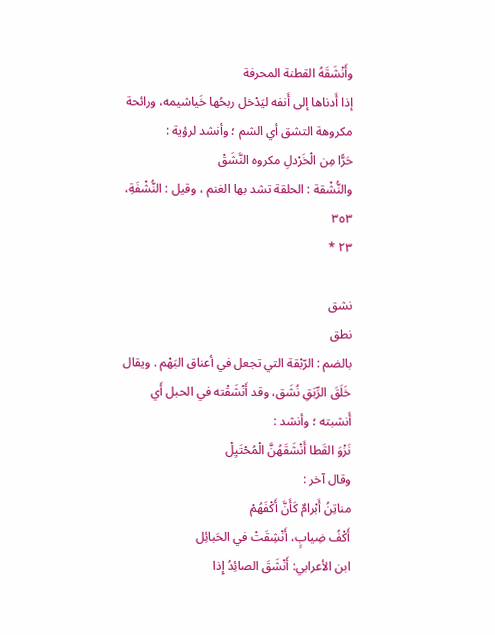وأَنْشَقَهُ القطنة المحرفة
إذا أَدناها إلى أَنفه ليَدْخل ربحُها خَياشيمه، ورائحة
مكروهة التشق أي الشم ؛ وأنشد لرؤية :
حَرًّا مِن الْخَرْدلِ مكروه النَّشَقْ
والنُّشْقة : الحلقة تشد بها الغنم ، وقيل : النُّشْفَةِ،
٣٥٣
٢٣ *

نشق
نطق
بالضم : الرّبْقة التي تجعل في أعناق البَهْم . ويقال
خَلَقَ الرِّبَقِ نُشَق، وقد أَنْشَقْته في الحبل أَي
أَنشبته ؛ وأنشد :
نَزْوَ القَطا أَنْشَقَهُنَّ الْمُحْتَيِلْ
وقال آخر :
مناتِنُ أَبْرامٌ كَأَنَّ أَكْفَهُمْ
أَكْفُ ضِيابٍ، أَنْشِقَتْ في الحَبائِل
ابن الأعرابي: أَنْشَقَ الصائِدُ إِذا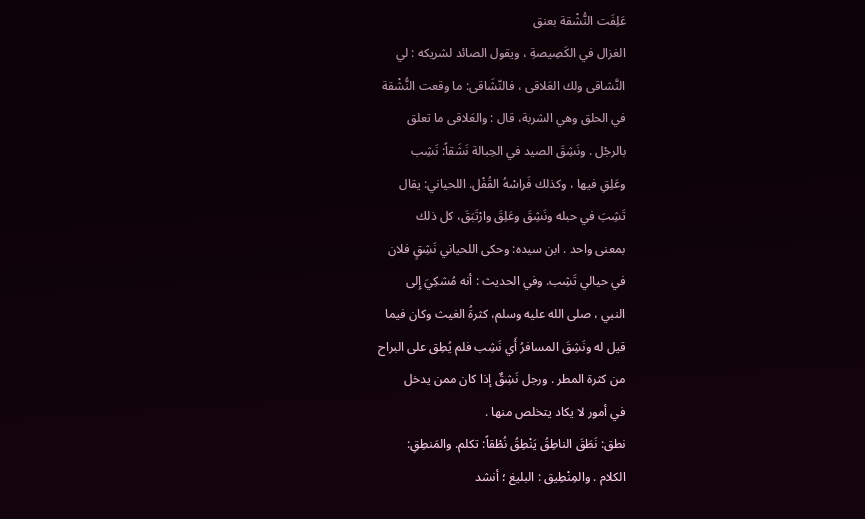عَلِفَت النُّشْقة بعنق
الغزال في الكَصِيصةِ ، ويقول الصائد لشريكه : لي
النَّشاقى ولك العَلاقى ، فالنّشَاقى: ما وقعت النُّشْقة
في الحلق وهي الشربة، قال : والعَلاقى ما تعلق
بالرجْل . ونَشِقَ الصيد في الحِبالة نَشَقاً: نَشِب
وعَلِقِ فيها ، وكذلك فَراسْهُ القُفْل. اللحياني: يقال
تَشِبَ في حبله ونَشِقَ وعَلِقَ وارْتَبَقَ، كل ذلك
بمعنى واحد . ابن سيده: وحكى اللحياني نَشِقٍ فلان
في حيالي تَشِب. وفي الحديث : أنه مُشكِيَ إِلى
النبي ، صلى الله عليه وسلم، كثرةُ الغيث وكان فيما
قيل له ونَشِقَ المسافرُ أَي نَشِب فلم يُطِق على البراح
من كثرة المطر . ورجل نَشِقٌ إذا كان ممن يدخل
في أمور لا يكاد يتخلص منها .
نطق: نَطَقَ الناطِقُ يَنْطِقُ نُطْقاً: تكلم. والمَنطِقِ:
الكلام . والمِنْطِيق : البليغ ؛ أنشد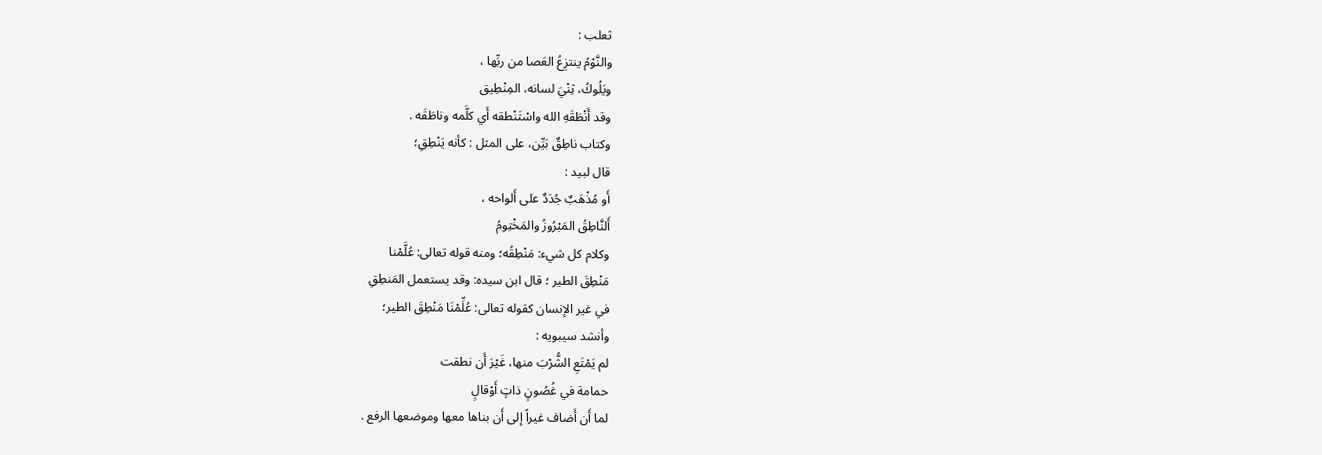ثعلب :
والنَّوْمُ ينتزِعُ العَصا من ربِّها ،
ويَلُوكُ، ثِنْيَ لسانه، المِنْطِيق
وقد أَنْطَقَهِ الله واسْتَنْطقه أَي كلَّمه وناطَقَه .
وكتاب ناطِقٌ بَيِّن، على المثل : كأنه يَنْطِقِ؛
قال لبيد :
أَو مُذْهَبٌ جُدَدٌ على أَلواحه ،
أَلنَّاطِقُ المَبْرُوزُ والمَخْتِومُ
وكلام كل شيء: مَنْطِقُه؛ ومنه قوله تعالى: عُلَّمْنا
مَنْطِقَ الطير ؛ قال ابن سيده: وقد يستعمل المَنطِقِ
في غير الإنسان كقوله تعالى: عُلِّمْنَا مَنْطِقَ الطير؛
وأنشد سيبويه :
لم يَمْتَعِ الشُّرْبَ منها، غَيْرَ أَن نطقت
حمامة في غُصُونٍ ذاتٍ أَوْقالٍ
لما أَن أَضاف غيراً إلى أَن بناها معها وموضعها الرفع .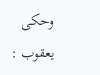وحكى يعقوب :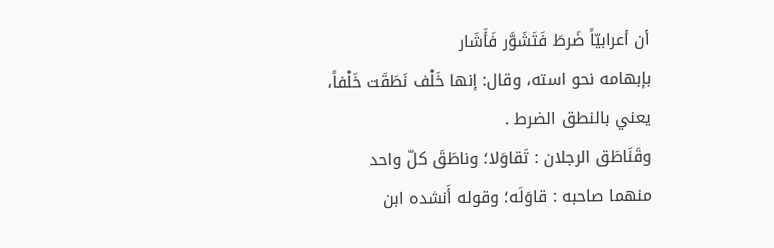أن أعرابيّاً ضَرطَ فَتَشَوَّر فَأَشَار
بإبهامه نحو استه، وقال: إنها خَلْف نَطَقَت خَلْفاً،
يعني بالنطق الضرط .
وقَنَاطَق الرجلان : تَقاوَلا؛ وناطَقَ كلّ واحد
منهما صاحبه : قاوَلَه؛ وقوله أَنشده ابن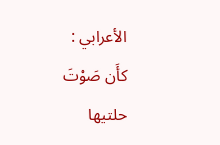الأعرابي :
كأَن صَوْتَ حلتيها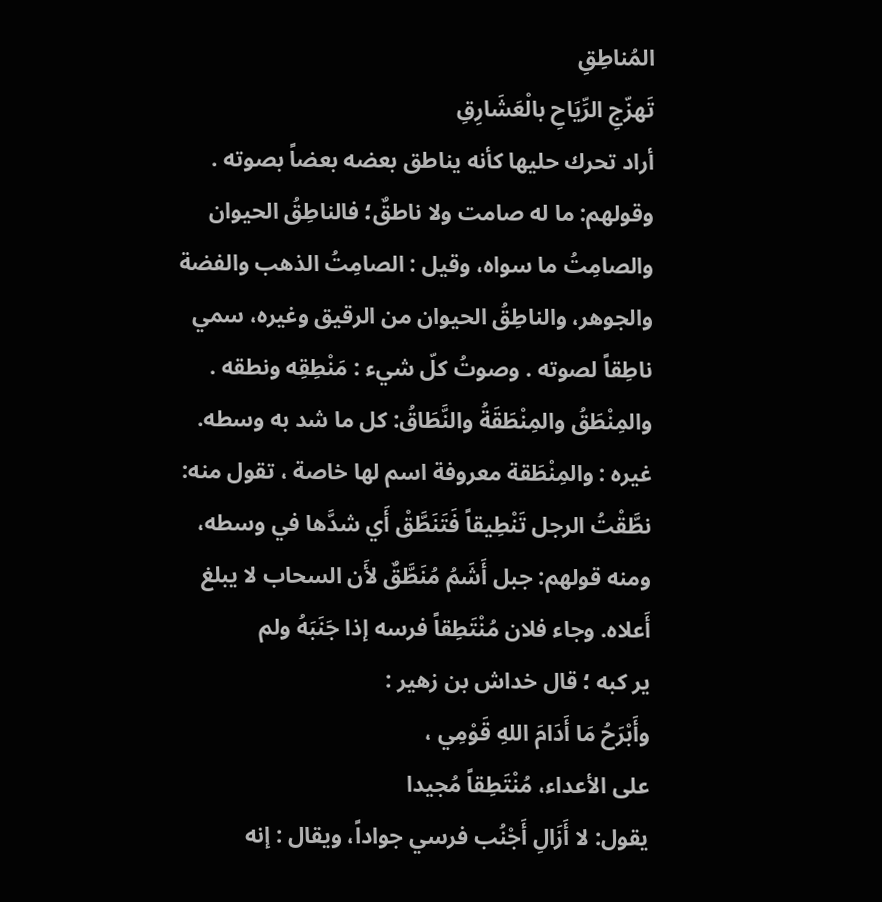المُناطِقِ
تَهزّجِ الرِّيَاحِ بالْعَشَارِقِ
أراد تحرك حليها كأنه يناطق بعضه بعضاً بصوته .
وقولهم: ما له صامت ولا ناطقٌ؛ فالناطِقُ الحيوان
والصامِتُ ما سواه، وقيل : الصامِتُ الذهب والفضة
والجوهر، والناطِقُ الحيوان من الرقيق وغيره، سمي
ناطِقاً لصوته . وصوتُ كلّ شيء : مَنْطِقِه ونطقه .
والمِنْطَقُ والمِنْطَقَةُ والنَّطَاقُ: كل ما شد به وسطه.
غيره : والمِنْطَقة معروفة اسم لها خاصة ، تقول منه:
نطَّقْتُ الرجل تَنْطِيقاً فَتَنَطَّقْ أَي شدَّها في وسطه،
ومنه قولهم: جبل أَشَمُ مُنَطَّقٌ لأَن السحاب لا يبلغ
أَعلاه. وجاء فلان مُنْتَطِقاً فرسه إذا جَنَبَهُ ولم
یر کبه ؛ قال خداش بن زهير :
وأَبْرَحُ مَا أَدَامَ اللهِ قَوْمِي ،
على الأعداء، مُنْتَطِقاً مُجيدا
يقول: لا أَزَالِ أَجْنُب فرسي جواداً، ويقال : إنه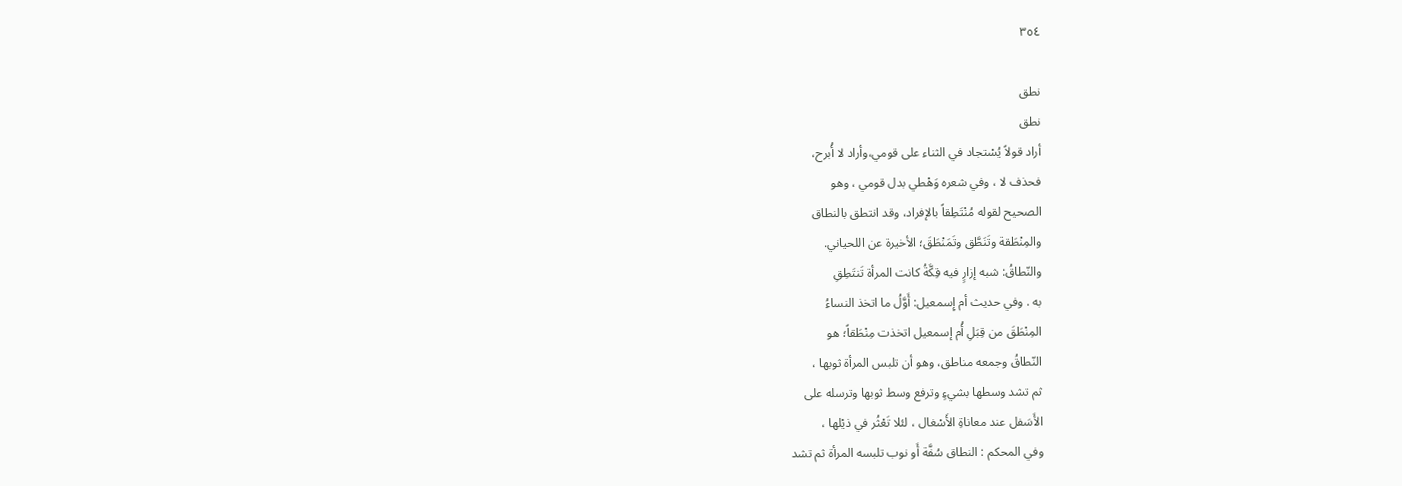٣٥٤

نطق
نطق
أراد قولاً يُسْتجاد في الثناء على قومي،وأراد لا أُبرح،
فحذف لا ، وفي شعره وَهْطي بدل قومي ، وهو
الصحيح لقوله مُنْتَطِقاً بالإفراد، وقد انتطق بالنطاق
والمِنْطَقة وتَنَطَّق وتَمَنْطَقَ؛ الأخيرة عن اللحياني.
والنّطاقُ: شبه إزارٍ فيه قِكَّةُ كانت المرأة تَنتَطِقِ
به . وفي حديث أم إِسمعيل: أَوَّلُ ما اتخذ النساءُ
المِنْطَقَ من قِبَلِ أُم إسمعيل اتخذت مِنْطَقاً؛ هو
النّطاقُ وجمعه مناطق، وهو أن تلبس المرأة ثوبها ،
ثم تشد وسطها بشيءٍ وترفع وسط ثوبها وترسله على
الأَسَفل عند معاناةِ الأَسْغال ، لئلا تَعْثُر في ذيْلها ،
وفي المحكم : النطاق سُفَّة أَو نوب تلبسه المرأة ثم تشد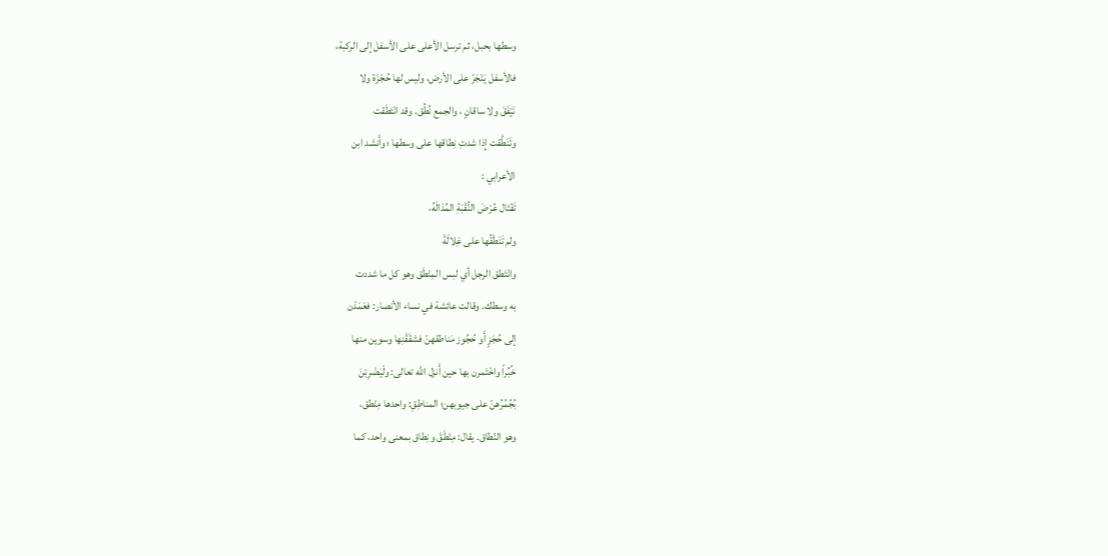وسطها بحبل، ثم ترسل الأعلى على الأسفل إلى الركبة،
فالأسفل يَنْجَرّ على الأرض، وليس لها حُجْزَة ولا
نَيْفَقَ ولا ساقانٍ ، والجمع نُطُق. وقد انْتَطَقت
وتَنَطَّقت إِذا شدتِ نِطاقها على وسطها ؛ وأَنشد ابن
الأعرابي :
تَفْتَال عُرْضَ النُّقْبَةِ المُذالَهُ،
ولم تَنَطْقُها على غِلالَةْ
وانْتَطق الرجل أي لبس المِنْطَق وهو كل ما شددت
به وسطك. وقالت عائشة في نساء الأنصار: فعَمَدْن
إلى حُجَزٍ أَو حُجُوز مَناطقهنّ فشقَقْنِها وسوين منها
خُبُراً واخْتَمرن بها حين أَنزل الله تعالى: ولْيَضْرِبْنَ
بُجُمُرُهنّ على جيوبهن؛ المناطِقِ: واحدها مِنْطق،
وهو النّطاق. يقال: مِنْطَقَ ونِطاق بمعنى واحد، كما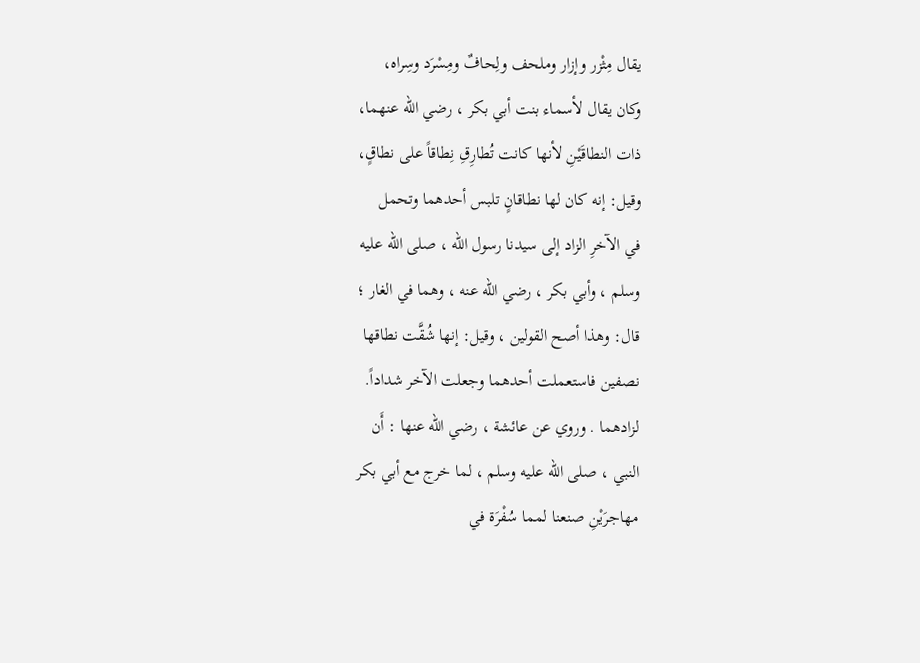يقال مِثْزر وإزار وملحف ولِحافٌ ومِسْرَد وسِراه،
وكان يقال لأسماء بنت أبي بكر ، رضي الله عنهما،
ذات النطاقَيْنِ لأنها كانت تُطارِقِ نِطاقاً على نطاقٍ،
وقيل: إنه كان لها نطاقانٍ تلبس أحدهما وتحمل
في الآخرِ الزاد إلى سيدنا رسول الله ، صلى الله عليه
وسلم ، وأبي بكر ، رضي الله عنه ، وهما في الغار ؛
قال: وهذا أصح القولين ، وقيل: إنها شُقَّت نطاقها
نصفين فاستعملت أحدهما وجعلت الآخر شداداً.
لزادهما . وروي عن عائشة ، رضي الله عنها : أَن
النبي ، صلى الله عليه وسلم ، لما خرج مع أبي بكر
مهاجرَيْنِ صنعنا لمما سُفْرَة في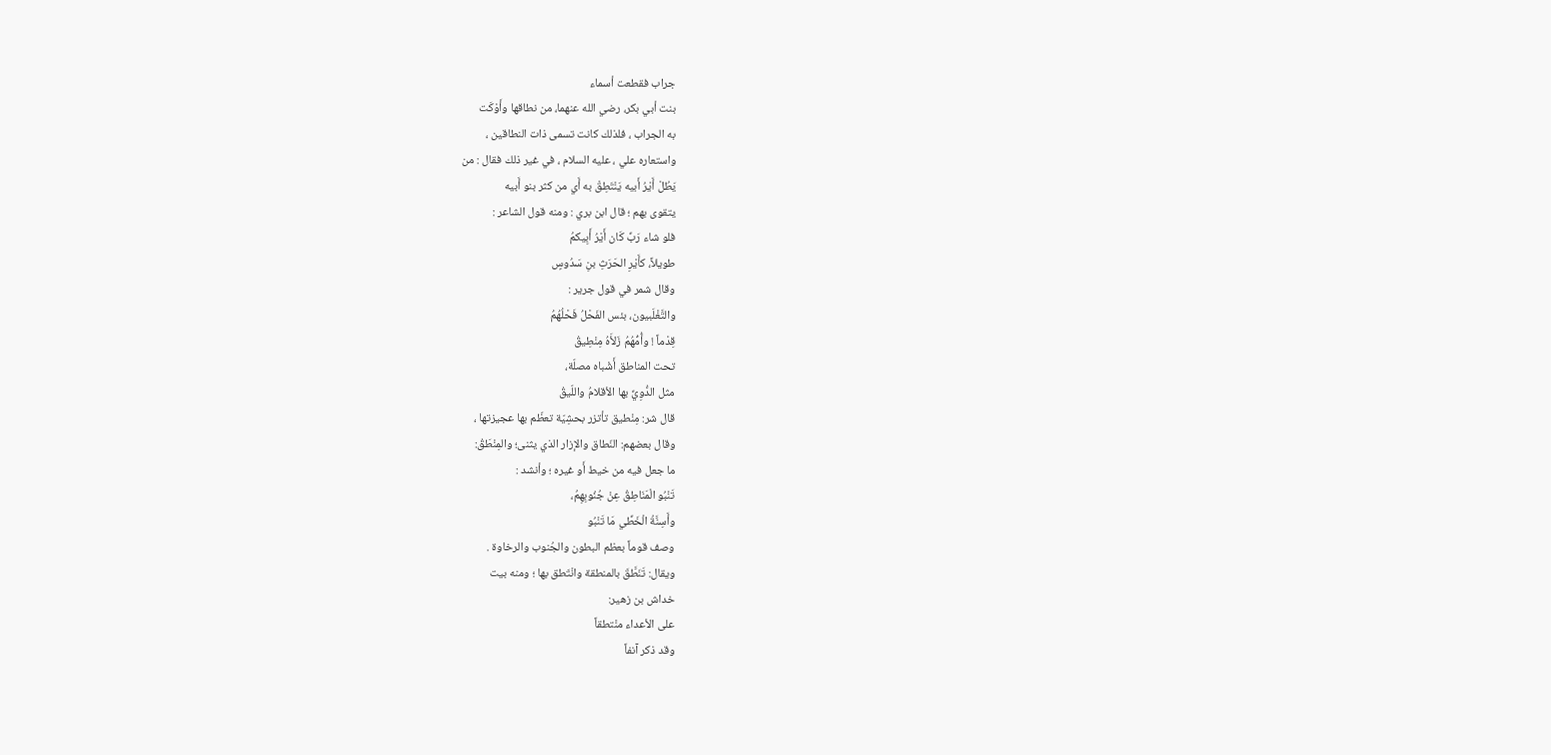جراب فقطعت أسماء
بنت أبي بكر، رضي الله عنهما، من نطاقها وأَوْكَت
به الجراب ، فلذلك كانت تسمى ذات النطاقين ،
واستعاره علي ، عليه السلام ، في غير ذلك فقال : من
يَطُلْ أَيْرُ أَبيه يَنْتَطِقْ به أَي من كثر بنو أَبيه
يتقوى بهم ؛ قال ابن بري : ومنه قول الشاعر :
فلو شاء رَبِّ كَان أَيْرُ أَبِيكمُ
طويلاً، كأَيْرِ الحَرَثِ بنِ سَدُوسٍ
وقال شمر في قول جرير :
والتَّغْلَبيون، بئس الفَحْلُ فَحْلُهُمُ
قِدْماً ! وأُمُّهُمُ زَلأَهُ مِنْطِيقُ
تحت المناطق أَشْباه مصلّة،
مثل الدُّوِيِّ بها الأقلامُ واللّيقُ
قال شر: مِنْطيق تأتزر بحشِيّة تعظّم بها عجيزتها ،
وقال بعضهم: النّطاق والإزار الذي يثنى؛ والمِنْطَقُ:
ما جعل فيه من خيط أَو غيره ؛ وأنشد :
تَنْبُو الْمَنَاطِقُ عِنْ جُنُوبِهِمُ،
وأَسِنَّةُ الْخَطِّي مَا تَنْبُو
وصف قوماً بعظم البطون والجُنوب والرخاوة .
ويقال: تَنَطَّقَ بالمنطقة وانْتَطق بها ؛ ومنه بيت
خداش بن زهير:
على الأعداء منْتطقاً
وقد ذكر آنفاً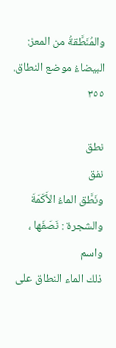والمُنَطَّقةُ من المعز: البيضاءُ موضع النطاق.
٣٥٥

نطق
نفق
ونَطَّق الماءُ الأَكَمَةَ والشجرة : نَصَفَها ، واسم
ذلك الماء النطاق على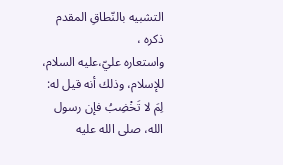التشبيه بالنّطاقِ المقدم ذكره ،
واستعاره عليّ،عليه السلام، للإسلام، وذلك أنه قيل له:
لِمَ لا تَخْضِبُ فإن رسول الله، صلى الله عليه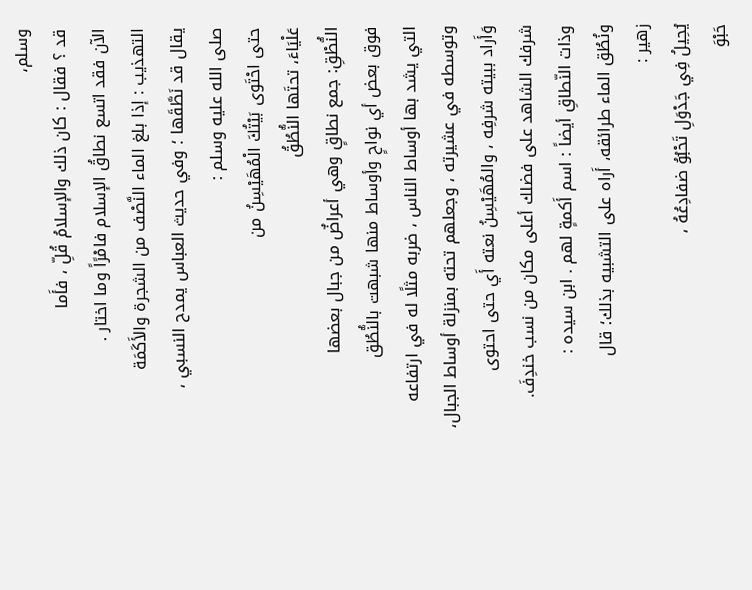وسلم،
قد ؟ فقال : كان ذلك والإسلامُ قُلِّ ، فأَما
الآن فقد اتسع نطاقُ الإسلام فامْرًاً وما اختار .
التهذيب : إذا بلغ الماء النَّصْف من الشجرة والأَكَمَة
يقال قد نَطَّقَها ؛ وفي حديث العباس يمدح النسبي ،
صلى الله عليه وسلم :
حتى احْتَوى بَيْتُكَ الْمُهَيْسِنُ من
عَلْيَاءَ، تحتَها النُّطُقُ
النُّطْقِ: جمع نطاقٍ وهي أعراضٌ من جبال بعضها
فوق بعض أي نواحٍ وأوساط منها شبهت بالنُّطُق
التي يشد بها أوساط الناس ، ضربه مثلًا له في ارتفاعه
وتوسطه في عشيرته ، وجعلهم تحته بمنزلة أوساط الجبال،
وَأَراد ببيته شرفِه ، والمُهَيْسِنُ نعته أَي حتى احتوى
شرفك الشاهد على فضلك أعلى مكان من نسب خندِفَ.
وذات النّطاقِ أيضاً : اسم أَكمةٍ لهم . ابن سيده :
ونُطُق الماء طرائقه، أَراه على التشبيه بذلك؛ قال
زهير :
يُحِيلُ فِي جَدْوَلِ تَحْبُوُ ضفادِعُهُ ،
حَبْوَ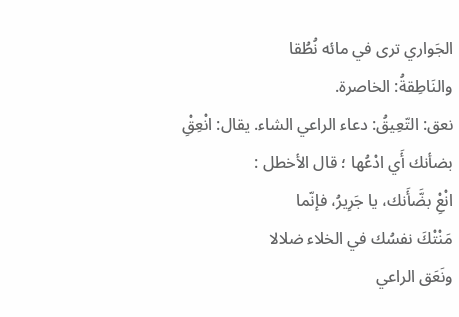الجَواري ترى في مائه نُطُقا
والنَاطِقةُ: الخاصرة.
نعق: التّعِيقُ: دعاء الراعي الشاء. يقال: انْعِقِْ
بضأنك أَي ادْعُها ؛ قال الأخطل :
انْعِْ بضَّأَنك، يا جَرِيرُ، فإنّما
مَنْتْكَ نفسُك في الخلاء ضلالا
ونَعَق الراعي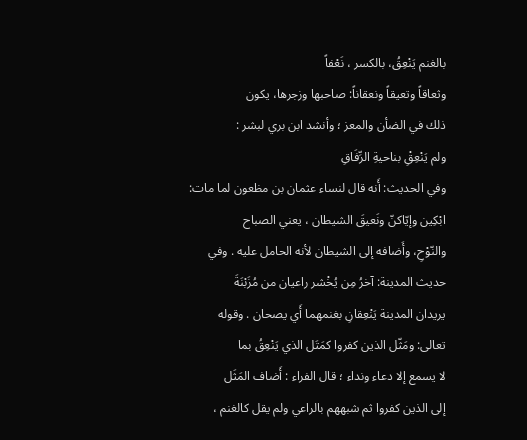بالغنم يَنْعِقُ، بالكسر ، نَعْفاً
وثعاقاً وتعيقاً ونعقاناً: صاحبها وزجرها، يكون
ذلك في الضأن والمعز ؛ وأنشد ابن بري لبشر :
ولم يَنْعِقِْ بناحيةِ الرِّفَاقِ
وفي الحديث: أَنه قال لنساء عثمان بن مظعون لما مات:
ابْكِين وإيّاكنّ ونَعيقَ الشيطان ، يعني الصباح
والنّوْحِ، وأَضافه إلى الشيطان لأنه الحامل عليه . وفي
حديث المدينة: آخرُ مِن يُخْشر راعيان من مُزَبْنَةَ
يريدان المدينة يَنْعِقانِ بغنمهما أَي يصحان . وقوله
تعالى: ومَثّل الذين كفروا كمَتَل الذي يَنْعِقُ بما
لا يسمع إلا دعاء ونداء ؛ قال الفراء : أَضاف المَثَل
إلى الذين كفروا ثم شبههم بالراعي ولم يقل كالغنم ،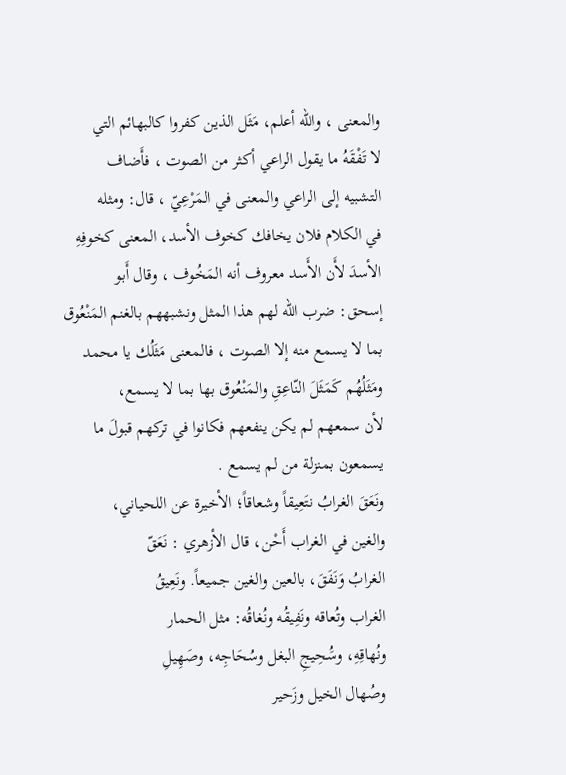والمعنى ، والله أعلم، مَثَل الذين كفروا كالبهائم التي
لا تَفْقَهُ ما يقول الراعي أكثر من الصوت ، فأَضاف
التشبيه إلى الراعي والمعنى في المَرْعِيّ ، قال: ومثله
في الكلام فلان يخافك كخوف الأسد، المعنى كخوفِهِ
الأسدَ لأَن الأَسد معروف أنه المَخُوف ، وقال أَبو
إسحق: ضرب الله لهم هذا المثل ونشبههم بالغنم المَنْعُوق
بما لا يسمع منه إلا الصوت ، فالمعنى مَثَلُك يا محمد
ومَثَلُهُم كَمَثَلَ النّاعِقِ والمَنْعُوق بها بما لا يسمع،
لأن سمعهم لم يكن ينفعهم فكانوا في تركهم قبولَ ما
يسمعون بمنزلة من لم يسمع .
ونَعَقَ الغرابُ نتَعِيقاً وشعاقاً؛ الأخيرة عن اللحياني،
والغين في الغراب أَحْن، قال الأزهري : نَعَقّ
الغرابُ وَنَفَقَ، بالعين والغين جميعاً. ونَعِيقُ
الغراب وتُعاقه ونَفِيقُه ونُغاقُه: مثل الحمار
ونُهاقِهِ، وسَُحِيجِ البغل وسُحَاجِه، وصَهِيلِ
وصُهال الخيل وزَحير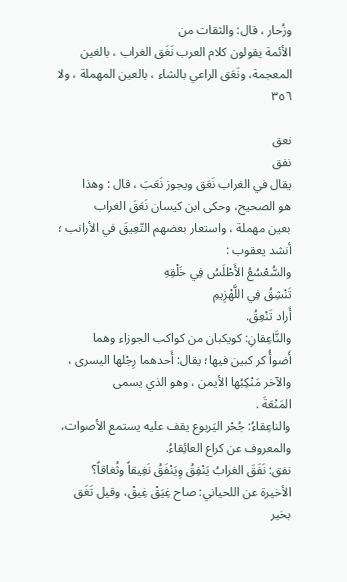وزُحار ، قال: والثقات من
الأئمة يقولون كلام العرب نَغَق الغراب ، بالغين
المعجمة، ونَعَق الراعي بالشاء ، بالعين المهملة ، ولا
٣٥٦

نعق
نفق
يقال في الغراب نَعَق ويجوز نَعَبَ ، قال : وهذا
هو الصحيح، وحكى ابن كيسان نَعَقَ الغراب
بعين مهملة ، واستعار بعضهم التّعِيقَ في الأرانب ؛
أنشد يعقوب :
والسُّعْسُعُ الأَطْلَسُ فِي خَلْقِهِ
تَنْشِقُ فِي اللَّهْزِيمِ
أَراد تَنْعِقُ.
والنَّاعِقانِ: كويكبان من كواكب الجوزاء وهما
أَضوأُ کر کبین فيها؛ يقال: أَحدهما رِجْلها اليسرى ،
والآخر مَنْكِبُها الأيمن ، وهو الذي يسمى
المَنْعَةَ .
والناعِقاءُ: جُحْر اليَربوع يقف عليه يستمع الأصوات،
والمعروف عن كراع العائِقاءُ.
نفق: نَفَقَ الغرابُ يَنْفِقُ وِيَنْفَقُ نَغِيقاً وثُغاقاً؟
الأخيرة عن اللحياني: صاح غِيَقْ غِيقْ، وقيل تَغَق
بخير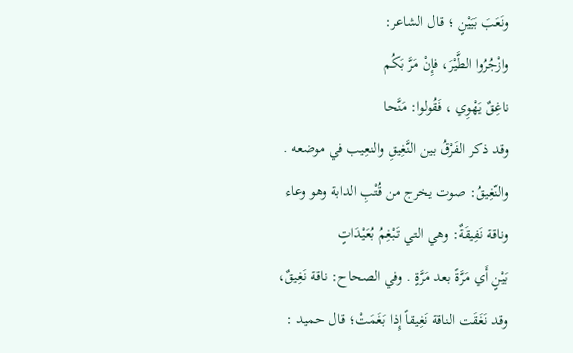ونَعَبَ بَيَيْنٍ ؛ قال الشاعر:
وازْجُرُوا الطَّيْرَ، فإِنْ مَرَّ بَكُم
ناغِقٌ يَهْوِي ، فَقُولوا: مَنَّحا
وقد ذكر الفَرْقُ بين النَّغِيقِ والنعِيب في موضعه .
والنّغِيقُ: صوت يخرج من قُتْبِ الدابة وهو وعاء
وناقة نَفِيقَةٌ: وهي التي تَبْغِمُ بُعَيْدَاتٍ
بَيْنٍ أَي مَرَّةً بعد مَرَّةٍ . وفي الصحاح: ناقة نَغِيقٌ،
وقد نَغَقَت الناقة نَغِيقاً إِذا بَغَمَتْ؛ قال حميد :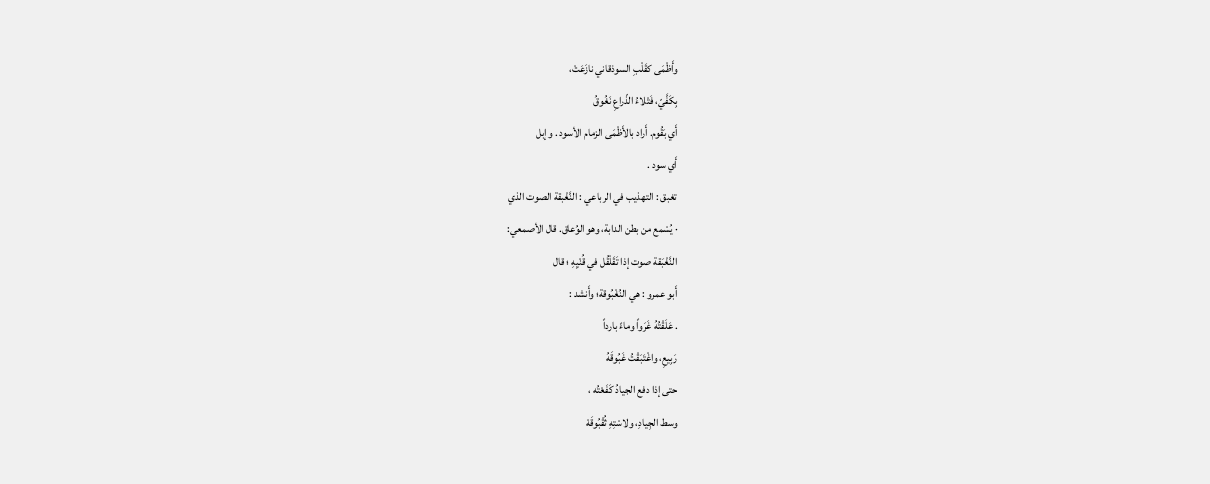وأَظْمَى كقَلْبِ السوذقاني نازَعَتْ،
بِكَفَّيّ، فَتْلاءُ الذّراعِ نَغُوقُ
أَي بَقُوم. أَراد بالأَظْمَى الزمام الأسود . وإبل
أَي سود .
تغبق : التهذيب في الرباعي : النَّغْبقة الصوت الذي
· يُسْمع من بطن الدابة، وهو الوُعاق. قال الأصمعي:
النَّغْبَقة صوت إذا تَقَلْقُل في قُنْيِهِ ؛ قال
أَبو عمرو : هي النُغْبُوقة؛ وأَنشد :
. عَلَقْتُهُ غَرَواً وماءً بارداً
رَبِيعِ، واغْتَبَقْتُ غَبُوقَهُ
حتى إذا دفع الجيادُ كَفَعْتُه ،
وسط الجِيادِ، ولاسْتِهِ ثُقْبُوقَهْ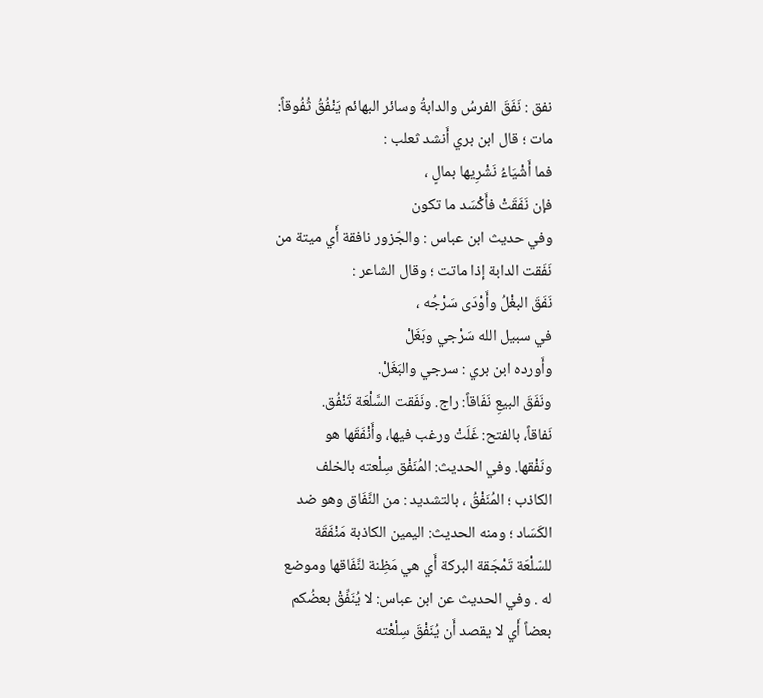نفق : نَفَقَ الفرسُ والدابةُ وسائر البهائم يَنْفُقُ ثُفُوقاً:
مات ؛ قال ابن بري أَنشد ثعلب :
فما أَشْيَاءُ نَشْرِيها بمالٍ ،
فإن نَفَقَتْ فأَكْسَد ما تكون
وفي حديث ابن عباس : والجّزور نافقة أَي ميتة من
نَفَقت الدابة إذا ماتت ؛ وقال الشاعر :
نَفَقَ البغْلُ وأَوْدَى سَرْجُه ،
في سبيل الله سَرْجي وبَغَلْ
وأَورده ابن بري : سرجي والبَغَلْ.
ونَفَقَ البيعِ نَفَاقاً: راج. ونَفَقت السَّلْعَة تَنْفُق.
نَفاقاً، بالفتح: غَلَتْ ورغب فيها، وأَنْفَقَها هو
ونَفْقها. وفي الحديث: المُنَفْق سِلْعته بالخلف
الكاذب ؛ المُنَفْقُ ، بالتشديد : من النَّفَاق وهو ضد
الكَسَاد ؛ ومنه الحديث: اليمين الكاذبة مَنْفَقَة
للسّلْعَة تَمْجَقة البركة أَي هي مَظِنة لنَّفَاقها وموضع
له . وفي الحديث عن ابن عباس: لا يُنَفِّقْ بعضُكم
بعضاً أَي لا يقصد أَن يُنَفْقَ سِلْعْته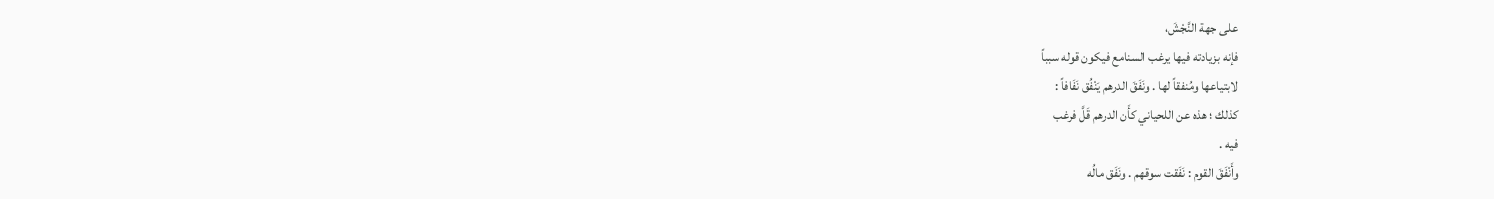على جهة النَّجْشَ،
فإنه بزيادته فيها يرغب السنامع فيكون قوله سبباً
لابتياعها ومُنفقاً لها . ونَفَقَ الدرهم يَنْفُق نَفَافاً :
كذلك ؛ هذه عن اللحياني كأَن الدرهم قَلَّ فرغب
فيه .
وأَنْفَقَ القوم : نَفَقت سوقهم . ونَفَق مالُه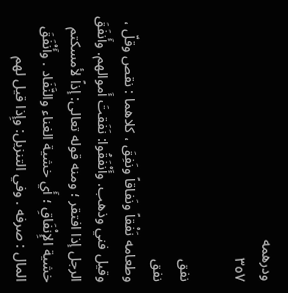ودرهمه
٣٥٧

نفق
نفق
وطعامه نَفْقاً ونَفاقاً ونَفِقَ ، كلاهما : نقص وقلّ ،
وقيل فني وذهب. وأَنْفَقُوا: نَفَقتَ أَموالهم. وأَنفَقَ
الرجل إذا افتقر ؛ ومنه قوله تعالى: إذاً لأمسكتم
خشية الإِنْفَاقِ ؛ أَي خشية الغناء والنَّفَاد . وأَنْفَقَ
المال : صرفه . وفي التنزيل: وإِذا قيل لهم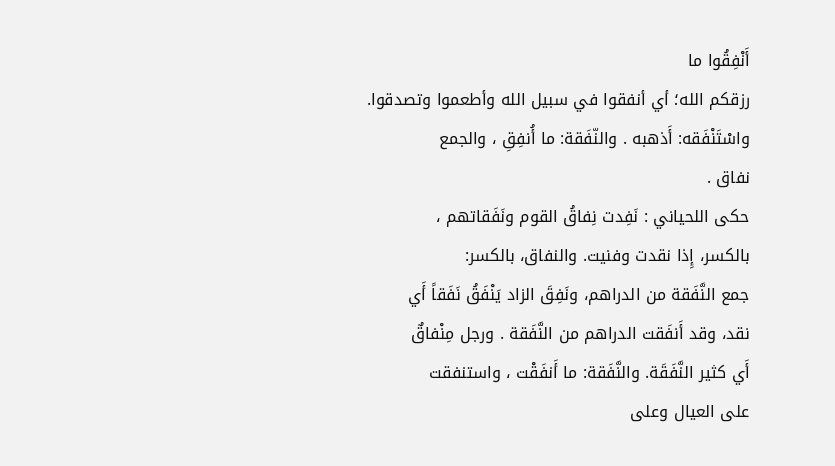أَنْفِقُوا ما
رزقكم الله؛ أي أنفقوا في سبيل الله وأطعموا وتصدقوا.
واسْتَنْفَقه: أَذهبه . والنّفَقة: ما أُنفِقِ ، والجمع
نفاق .
حكى اللحياني : نَفِدت نِفاقُ القوم ونَفَقاتهم ،
بالكسر، إِذا نقدت وفنيت. والنفاق، بالكسر:
جمع النَّفَقة من الدراهم، ونَفِقَ الزاد يَنْفَقُ نَفَقاً أَي
نقد، وقد أَنفَقت الدراهم من النَّفَقة . ورجل مِنْفاقٌ
أَي كثير النَّفَقَة. والنَّفَقة: ما أَنفَقْت ، واستنفقت
على العيال وعلى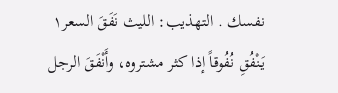نفسك . التهذيب: الليث نَفَقَ السعر١
يَنْفُقِ نُفُوقاً إذا كثر مشتروه، وأَنْفَقَ الرجل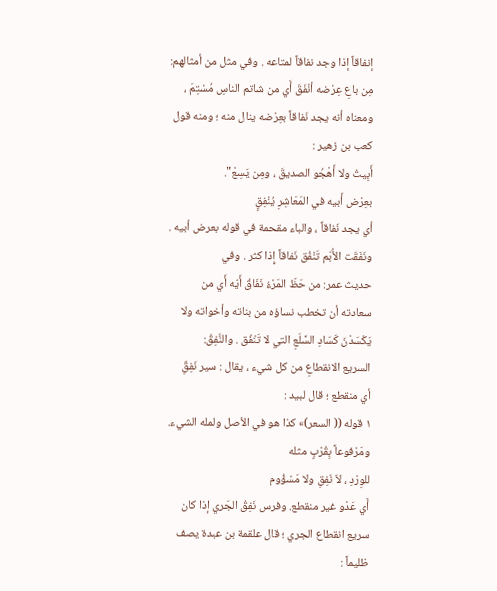إنفاقاً إذا وجد نفاقاً لمتاعه . وفي مثل من أمثالهم:
مِن باعِ عِرْضه أنْفَقَ أَي من شاتم الناسِ مُسْتِمَ ،
ومعناه أنه يجد نَفاقاً بعِرْضه ينال منه ؛ ومنه قول
کعب بن زهير :
أَبِيتُ ولا أَهْجُو الصديقَ ، ومِن يَسِعْ".
بعِرْض أَبيه في المَعَاشِرِ يُنْفِقٍِ
أي يجد نَفاقاً ، والباء مقحمة في قوله بعرض أبيه .
ونَفَقَت الأُبّم تَنْفُق نَفاقاً إِذا كثر . وفي
حديث عمر: من حَظّ المَرْءُ نَفَاقُ أَيّه أَي من
سعادته أن تخطب نساؤه من بناته وأخواته ولا
يَكْسَدْنَ كَسَادِ السَّلَعِ التي لا تَنْفُق . والنَّفِقُ:
السريع الانقطاعِ من كل شيء ، يقال : سير نَفِقٌِ
أي منقطع ؛ قال لبيد :
١ قوله (( السعر)» كذا هو في الأصل ولمله الشيء.
ومَرْفوعاً بِقُرْبٍ مثله
للوِرْدِ ، لاَ نَفِقِ ولا مَسْؤُوم
أَي عَدْو غير منقطع. وفرس نَفِقُ الجَري إذا كان
سريع انقطاع الجري ؛ قال علقمة بن عبدة يصف
ظليماً :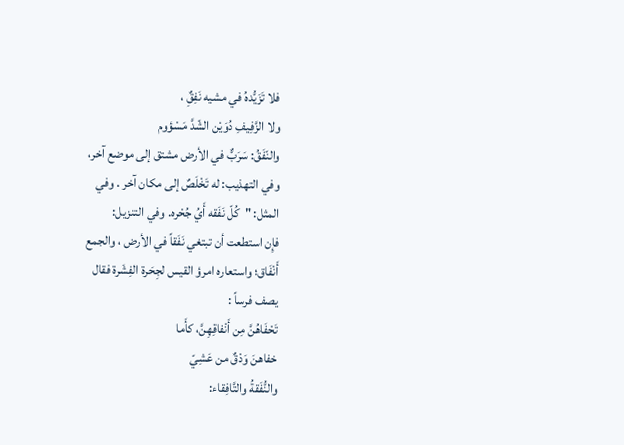فلا تَزَيُّدهُ في مشيه نَفِقٌِ ،
ولا الزَّفِيفِ دُوَيْن الشّدَّ مَسْؤوم
والنّفَقُ: سَرَبٌّ في الأرض مشتق إلى موضع آخر،
وفي التهذيب: له تَخْلَصٌ إلى مكان آخر . وفي
المثل: "كُلّ نَفَقه أَيُ جُحْره. وفي التنزيل:
فإِن استطعت أن تبتغي نَفَقاً في الأرض ، والجمع
أَنْفَاق؛ واستعاره امرؤ القيس لجِحَرة الفِشَرة فقال
يصف فرساً :
تَحْفَاهُنَّ مِن أَنْفاقِهِنَّ، كأَما
خفاهنَ وَدْقٌ من عَشِيّ
والنُّفَقةُ والتَّافِقاء: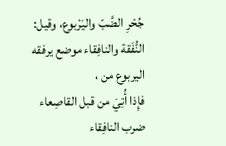جُحْرِ الضَّبّ واليَرْبوع، وقيل:
النُّفَقة والنافِقاء موضع يرفقه اليربوع من ،
فإِذا أُتِيَ من قبل القاصِعاء ضرب النافِقاء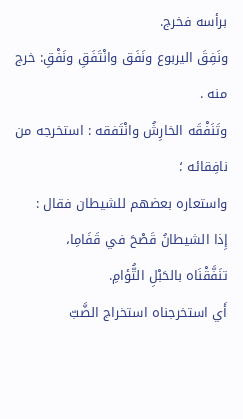برأسه فخرج.
ونَفِقَ اليربوع ونَفَق وانْتَفَقِ ونَفْقِ: خرج منه .
وتَنَفْقَه الخارِشُ وانْتَفقه : استخرجه من نافِقائه ؛
واستعاره بعضهم للشيطان فقال :
إِذا الشيطانُ قَصْحَ في قَفَامِا،
تنَفَّقْنَاه بالحَبْلِ التُّؤامِ.
أَي استخرجناه استخراج الضَّبّ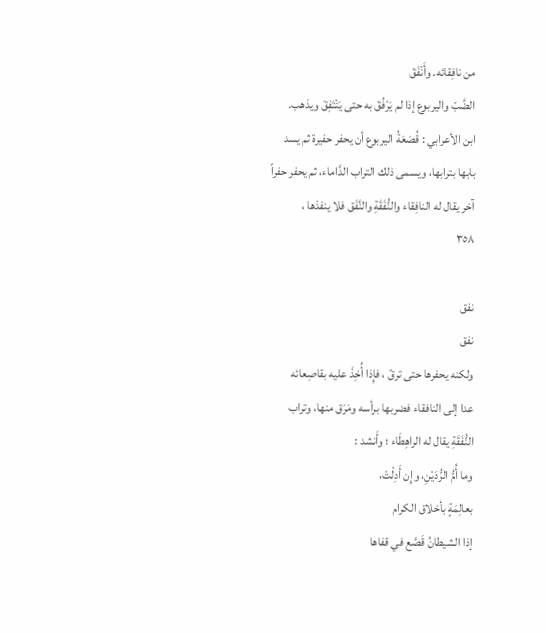من نافِقائه. وأَنْفَقَ
الضَّبّ واليربوع إذا لم يَرْفُقَ به حتى يَنْتَفِقَ ويذهب.
ابن الأعرابي : قُصَعَةُ اليربوع أن يحفر حفيرة ثم يسد
بابها بترابها، ويسمى ذلك التراب الدَّاماء، ثم يحفر حفراً
آخر يقال له النافِقاء والنُّفَقَةِ والنَّفَق فلا ينفذها ،
٣٥٨

نفق
نفق
ولكنه يحفرها حتى ترقّ ، فإِذا أُخِذَ عليه بقاصِعائه
عدا إلى النافقاء فضربها برأسه ومَرَق منها، وتراب
النُّفَقَةِ يقال له الراهِطَاء ؛ وأَنشد :
وما أُمُّ الرُّدَيْنِ، وإِن أَدِلْتْ،
بعالِمَةٍ بأخلاق الكرام
إذا الشيطانُ قَصَّع في قفاها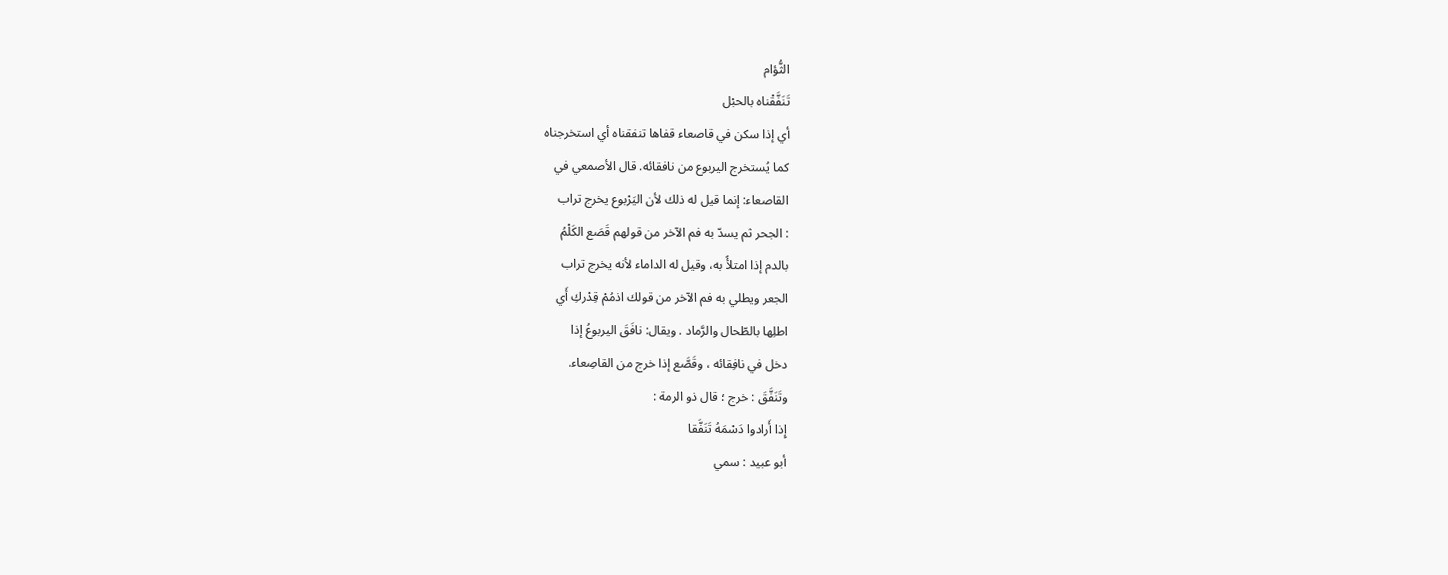الثُّؤام
تَنَفَّقْناه بالحبْل
أي إذا سكن في قاصعاء قفاها تنفقناه أي استخرجناه
كما يُستخرج اليربوع من نافقائه. قال الأصمعي في
القاصعاء: إنما قيل له ذلك لأن اليَرْبوع يخرج تراب
: الجحر ثم يسدّ به فم الآخر من قولهم قَصَع الكَلْمُ
بالدم إذا امتلأً به، وقيل له الداماء لأنه يخرج تراب
الجعر ويطلي به فم الآخر من قولك اذمُمْ قِدْركِ أَي
اطلِها بالطّحال والرَّماد . ويقال: نافَقَ اليربوعُ إذا
دخل في نافِقائه ، وقَصَّع إذا خرج من القاصِعاء.
وتَنَفَّقَ : خرج ؛ قال ذو الرمة :
إِذا أَرادوا دَسْمَهُ تَنَفَّقا
أبو عبيد : سمي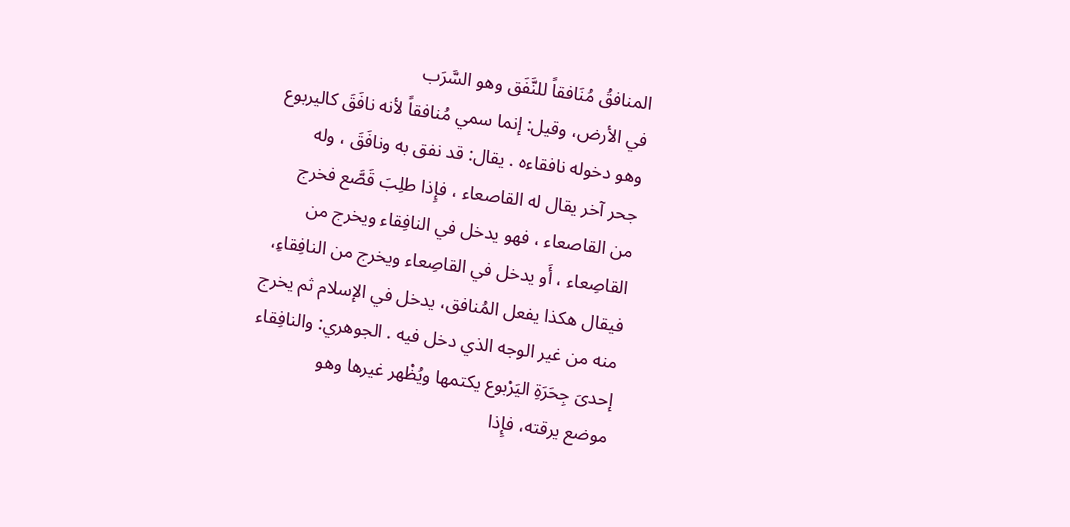المنافقُ مُنَافقاً للنَّفَق وهو السَّرَب
في الأرض، وقيل: إنما سمي مُنافقاً لأنه نافَقَ كاليربوع
وهو دخوله نافقاءه . يقال: قد نفق به ونافَقَ ، وله
جحر آخر يقال له القاصعاء ، فإِذا طلِبَ قَصَّع فخرج
من القاصعاء ، فهو يدخل في النافِقاء ويخرج من
القاصِعاء ، أَو يدخل في القاصِعاء ويخرج من النافِقاءِ،
فيقال هكذا يفعل المُنافق، يدخل في الإسلام ثم يخرج
منه من غير الوجه الذي دخل فيه . الجوهري: والنافِقاء
إحدىَ جِحَرَةِ اليَرْبوع يكتمها ويُظْهر غيرها وهو
موضع يرقته، فإِذا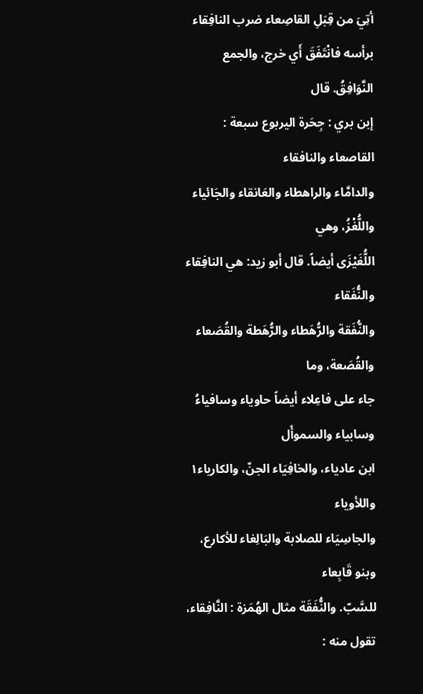أتِيَ من قِبَلِ القاصِعاء ضرب النافِقاء
برأسه فانْتَفَقَ أَي خرج، والجمع النَّوَافِقُ. قال
إبن بري : جِحَرة اليربوع سبعة : القاصعاء والنافقاء
والدامَّاء والراهطاء والعَانقاء والجَائياء واللُّغْزُ، وهي
اللُّغَيْزَى أيضاً. قال أبو زيد: هي النافِقاء والنُّفَقاء
والنُّفَقة والرُّهَطاء والرُّهَطة والقُصَعاء والقُصَعة، وما
جاء على فاعِلاء أيضاً حاوياء وسافياءُ وسابياء والسموأَل
ابن عادياء، والخافِيَاء الجنّ، والكارياء١ واللأوياء
والجاسِيَاء للصلابة والبَالِغاء للأكارع، وبنو قَابِعاء
للسَّبّ. والنُّفَقَة مثال الهُمَزة : النَّافِقاء، تقول منه :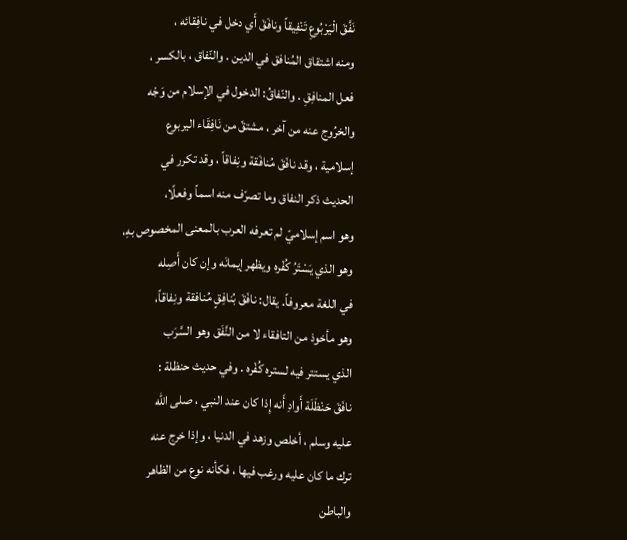نَفَّقَ الْيَرْبُوعِ تَنْفِيقاً ونافَقَ أَي دخل في نافِقائه ،
ومنه اشتقاق المُنافق في الدين . والنّفاق ، بالكسر ،
فعل المنافِقِ . والنّفاقُ: الدخول في الإسلام من وَجْه
والخرُوج عنه من آخر ، مشتقّ من نَافِقَاء اليربوع
إسلامية ، وقد نافَقَ مُنافَقة ونِفاقاً ، وقد تكرر في
الحديث ذكر النفاق وما تصرّف منه اسماً وفعلًا،
وهو اسم إسلاميّ لم تعرفه العرب بالمعنى المخصوص بهِ،
وهو الذي يَسْتَرُ كُفْره ويظهر إيمانَه وإن كان أَصِله
في اللغة معروفاً. يقال: نافَقَ بُنافِقٍ مُنافقة ونِفاقاً،
وهو مأخوذ من التافقاء لا من النَّفَق وهو السَّرَب
الذي يستتر فيه لستره كُفْره . وفي حديث حنظلة :
نافَقَ حَنْظَلَة أَوادِ أَنه إِذا كان عند النبي ، صلى الله
عليه وسلم ، أخلص وزهد في الدنيا ، وإذا خرج عنه
ترك ما كان عليه ورغب فيها ، فكأنه نوع من الظاهر
والباطن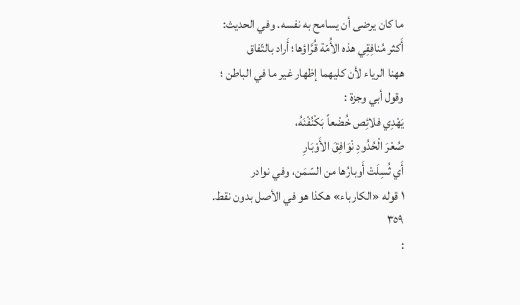ما كان يرضى أن يسامح به نفسه. وفي الحديث:
أَكثر مُنافِقِي هذه الأُمّة قُرَّاؤها؛ أَراد بالتّفاق
ههنا الرياء لأن كليهما إظهار غير ما في الباطن ؛
وقول أبي وجزة :
يَهْدِي فلائِص خُضْعاً بَكْنُفْنَهُ،
صُعْرَ الْحُدُودِ نْوَافِقَ الأَوْبَارِ
أَي ثُسِلَتْ أَوبارُها من السّمَن، وفي نوادر
١ قوله «الكارباء» هكذا هو في الأصل بدون نقط.
٣٥٩
: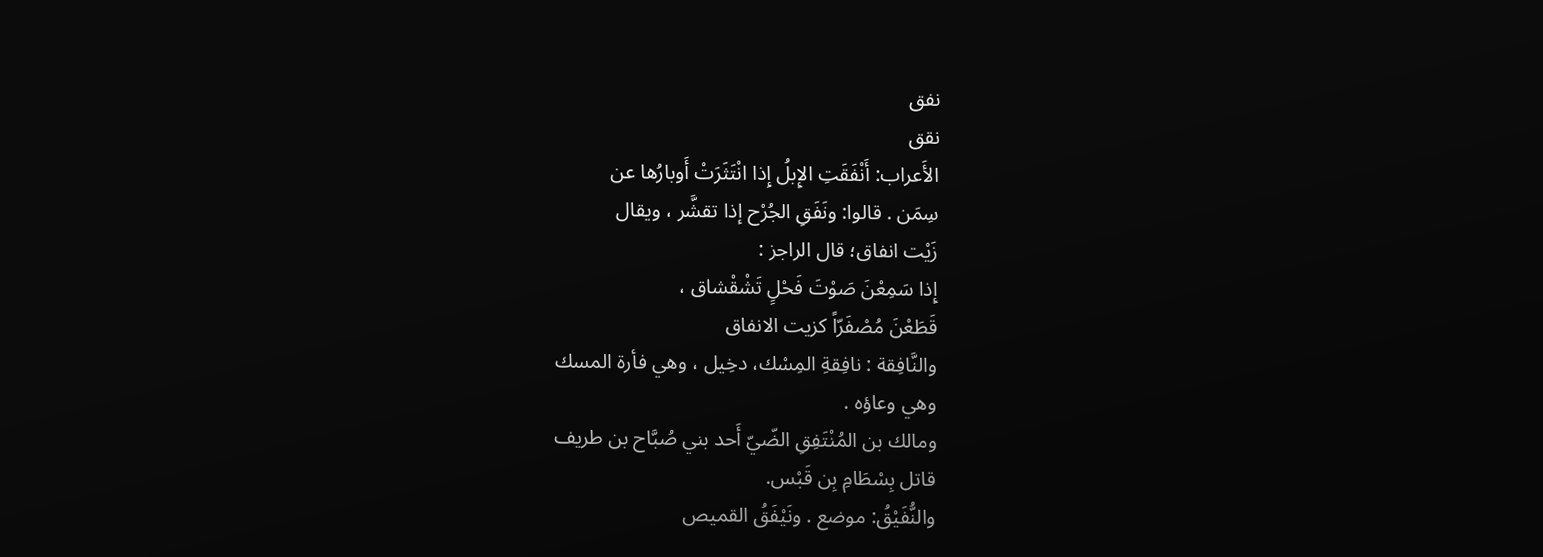نفق
نقق
الأَعراب: أَنْفَقَتِ الإِبلُ إِذا انْتَثَرَتْ أَوبارُها عن
سِمَن . قالوا: ونَفَقِ الجُرْح إذا تقشَّر ، ويقال
زَيْت انفاق؛ قال الراجز :
إِذا سَمِعْنَ صَوْتَ فَحْلٍ تَشْقْشاق ،
قَطَعْنَ مُصْفَرّاً كزيت الانفاق
والنَّافِقة : نافِقةِ المِسْك، دخِيل ، وهي فأرة المسك
وهي وعاؤه .
ومالك بن المُنْتَفِقِ الضّيّ أَحد بني صُبَّاح بن طريف
قاتل بِسْطَامِ بِن قَبْس.
والنُّفَيْقُ: موضع . ونَيْفَقُ القميص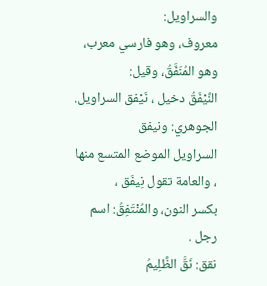والسراويل:
معروف، وهو فارسي معرب، وهو المُنَفَّقُ، وقيل:
النَّيْفَقُ دخيل ، نَيْفق السراويل. الجوهري: ونيفق
السراويل الموضع المتسع منها ، والعامة تقول نِيفَق ،
بكسر النون، والمُنْتَفِقُ: اسم رجل .
نقق: نَقَّ الظَّلِيمُ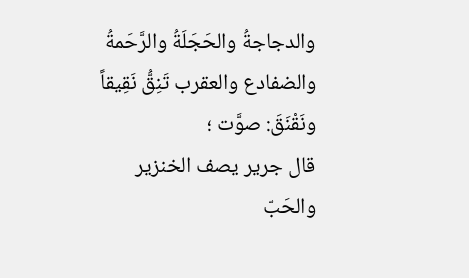والدجاجةُ والحَجَلَةُ والرَّحَمةُ
والضفادع والعقرب تَنِقُّ نَقِيقاً ونَقْنَقَ: صوَّت ؛
قال جرير يصف الخنزير والحَبّ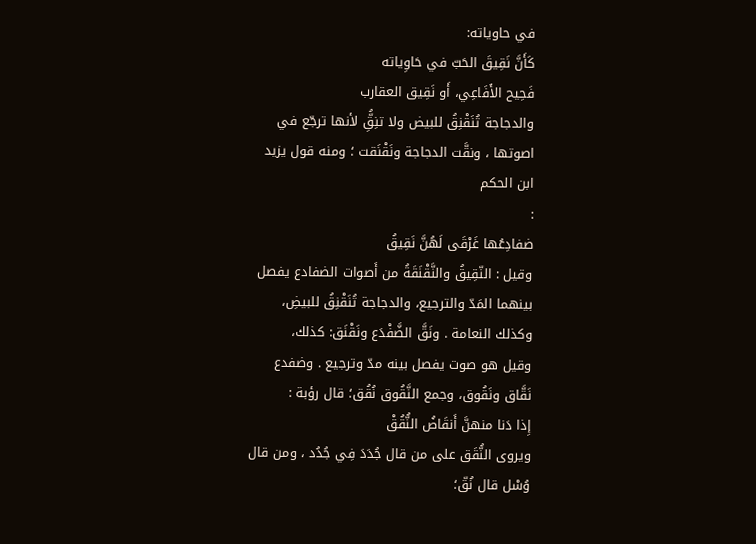في حاوياته:
كَأَنَّ نَقِيقَ الحَبّ في حَاوِياته
فَحِيح الأَفَاعِي، أَو نَقِيق العقارب
والدجاجة تُنَقْنِقُ للبيض ولا تنِقُِّ لأنها ترجّع في
اصوتها ، ونقَّت الدجاجة ونَقْنَقت ؛ ومنه قول يزيد
ابن الحكم
:
ضفادِعُها غَرْقَى لَهُنَّ نَقِيقُ
وقيل : النّقِيقُ والنَّقْنَقَةُ من أَصوات الضفادع يفصل
بينهما المَدّ والترجيع، والدجاجة تُنَقْنِقُ للبيضِ،
وكذلك النعامة . ونَقَّ الضَّفْدَع ونَقْنَق: كذلك،
وقيل هو صوت يفصل بينه مدّ وترجيع . وضفدع
نَقَّاق ونَقُوق، وجمع النَّقُوق نُقُق؛ قال رؤبة :
إِذا دَنا منهنَّ أَنقَاضُ النُّقُقْ
ويروى النُّقَق على من قال جُدَدَ فِي جُدُد ، ومن قال
وُسْل قال نُقّ؛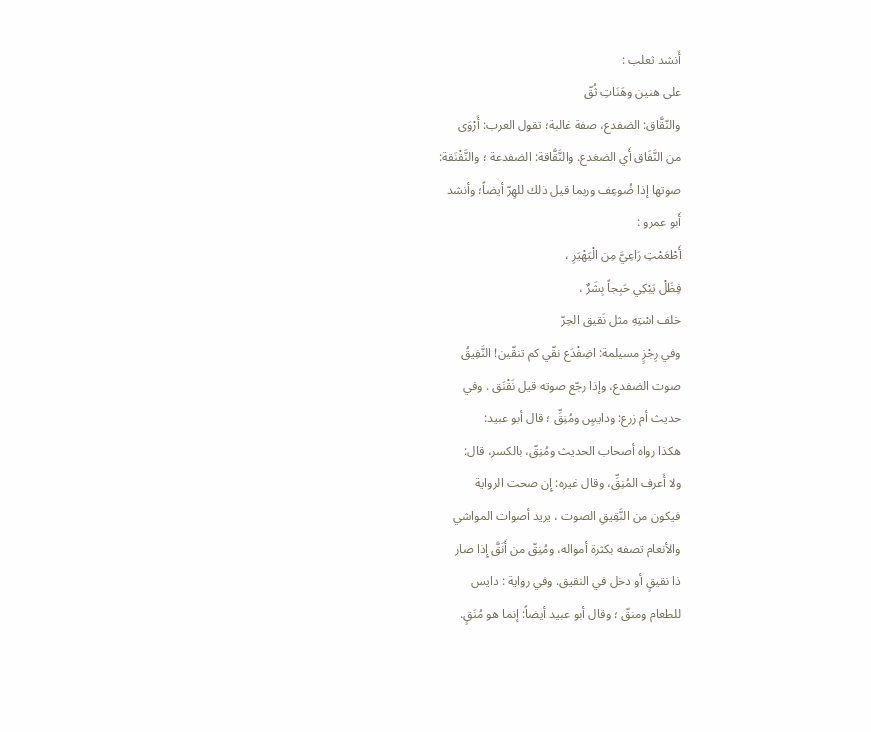أَنشد ثعلب :
على هنين وهَنَاتِ ثُقّ
والنّقَّاق: الضفدع، صفة غالبة؛ تقول العرب: أَرْوَى
من النَّفَاق أَي الضغدع. والنَّقَّاقة: الضفدعة ؛ والنَّقْنَقة:
صوتها إذا ضُوعِف وربما قيل ذلك للهِرّ أيضاً؛ وأنشد
أَبو عمرو :
أَطْعَمْتِ رَاعِيَّ مِن الْيَهْيَرِ ،
فِظَلْ يَبْكِي حَبِجاً بِشَرٌ ،
خلف اسْتِهِ مثل نَقيق الحِرّ
وفي رِجْزٍ مسيلمة: اضِفْدَع نقّي كم تنقّين! النَّفِيقُ
صوت الضفدع، وإذا رجّع صوته قيل نَقْنَق . وفي
حديث أم زرع: ودايسٍ ومُنِقِّ ؛ قال أبو عبيد:
هكذا رواه أصحاب الحديث ومُنِقّ، بالكسر، قال:
ولا أَعرف المُنِقِّ، وقال غيره: إِن صحت الرواية
فيكون من النَّقِيقِ الصوت ، يريد أصوات المواشي
والأنعام تصفه بكثرة أمواله، ومُنِقّ من أَنَقَّ إِذا صار
ذا نقیقٍ أو دخل في النقیق. وفي رواية : دایس
للطعام ومنقّ ؛ وقال أبو عبيد أيضاً: إنما هو مُنَقٍ.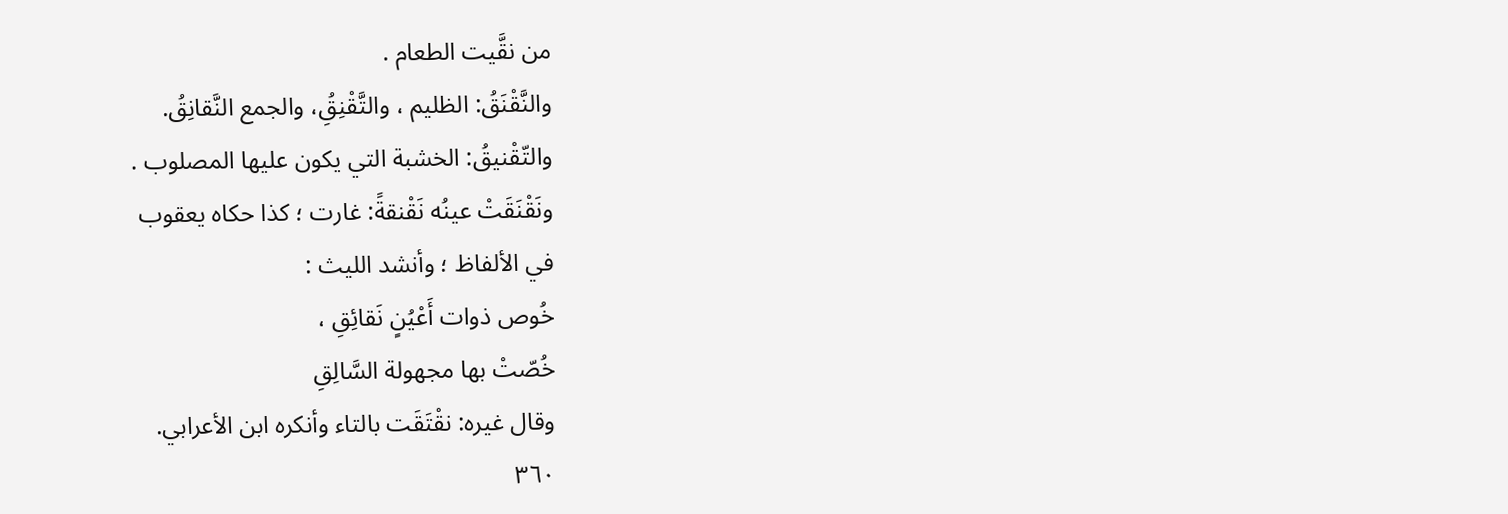من نقَّيت الطعام .
والنَّقْنَقُ: الظليم ، والتَّقْنِقُِ، والجمع النَّقانِقُ.
والتّقْنيقُ: الخشبة التي يكون عليها المصلوب .
ونَقْنَقَتْ عينُه نَقْنقةً: غارت ؛ كذا حكاه يعقوب
في الألفاظ ؛ وأنشد الليث :
خُوص ذوات أَعْيُنٍ نَقائِقِ ،
خُصّتْ بها مجهولة السَّالِقِ
وقال غيره: نقْتَقَت بالتاء وأنكره ابن الأعرابي.
٣٦٠